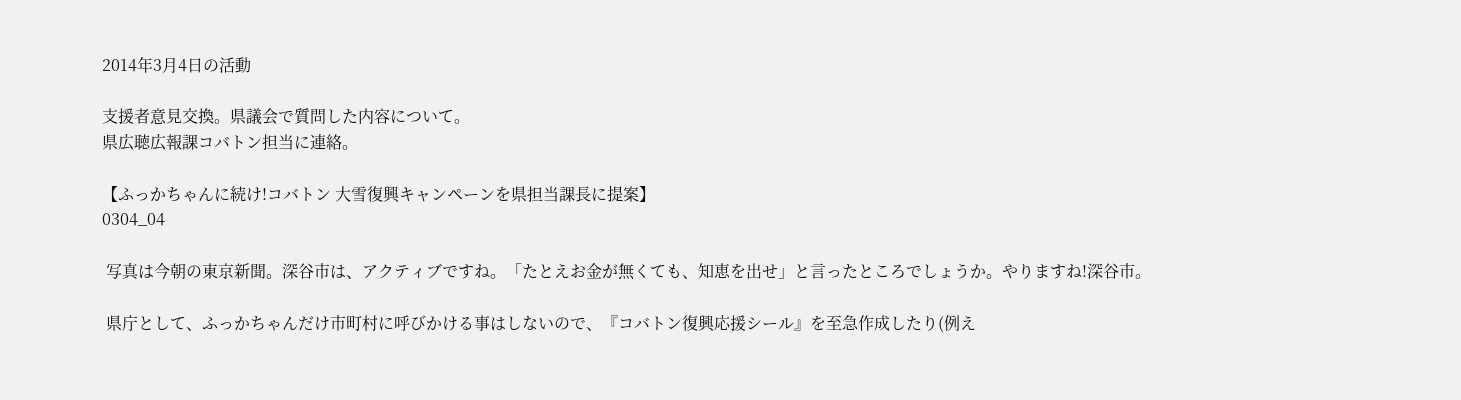2014年3月4日の活動

支援者意見交換。県議会で質問した内容について。
県広聴広報課コバトン担当に連絡。

【ふっかちゃんに続け!コバトン 大雪復興キャンペーンを県担当課長に提案】
0304_04

 写真は今朝の東京新聞。深谷市は、アクティブですね。「たとえお金が無くても、知恵を出せ」と言ったところでしょうか。やりますね!深谷市。

 県庁として、ふっかちゃんだけ市町村に呼びかける事はしないので、『コバトン復興応援シール』を至急作成したり(例え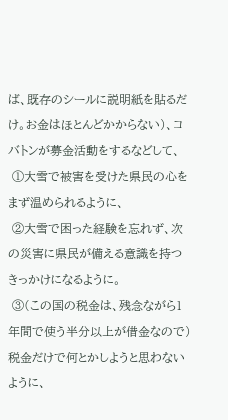ば、既存のシールに説明紙を貼るだけ。お金はほとんどかからない)、コバトンが募金活動をするなどして、
 ①大雪で被害を受けた県民の心をまず温められるように、
 ②大雪で困った経験を忘れず、次の災害に県民が備える意識を持つきっかけになるように。
 ③(この国の税金は、残念ながら1年間で使う半分以上が借金なので)税金だけで何とかしようと思わないように、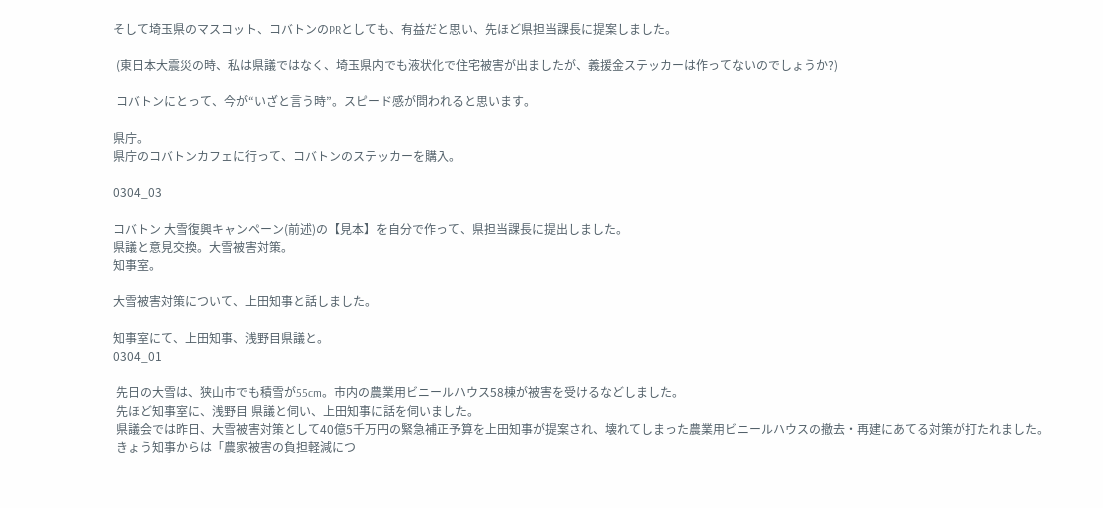そして埼玉県のマスコット、コバトンのPRとしても、有益だと思い、先ほど県担当課長に提案しました。

 (東日本大震災の時、私は県議ではなく、埼玉県内でも液状化で住宅被害が出ましたが、義援金ステッカーは作ってないのでしょうか?)

 コバトンにとって、今が“いざと言う時”。スピード感が問われると思います。

県庁。
県庁のコバトンカフェに行って、コバトンのステッカーを購入。

0304_03

コバトン 大雪復興キャンペーン(前述)の【見本】を自分で作って、県担当課長に提出しました。
県議と意見交換。大雪被害対策。
知事室。

大雪被害対策について、上田知事と話しました。

知事室にて、上田知事、浅野目県議と。
0304_01

 先日の大雪は、狭山市でも積雪が55cm。市内の農業用ビニールハウス58棟が被害を受けるなどしました。
 先ほど知事室に、浅野目 県議と伺い、上田知事に話を伺いました。
 県議会では昨日、大雪被害対策として40億5千万円の緊急補正予算を上田知事が提案され、壊れてしまった農業用ビニールハウスの撤去・再建にあてる対策が打たれました。
 きょう知事からは「農家被害の負担軽減につ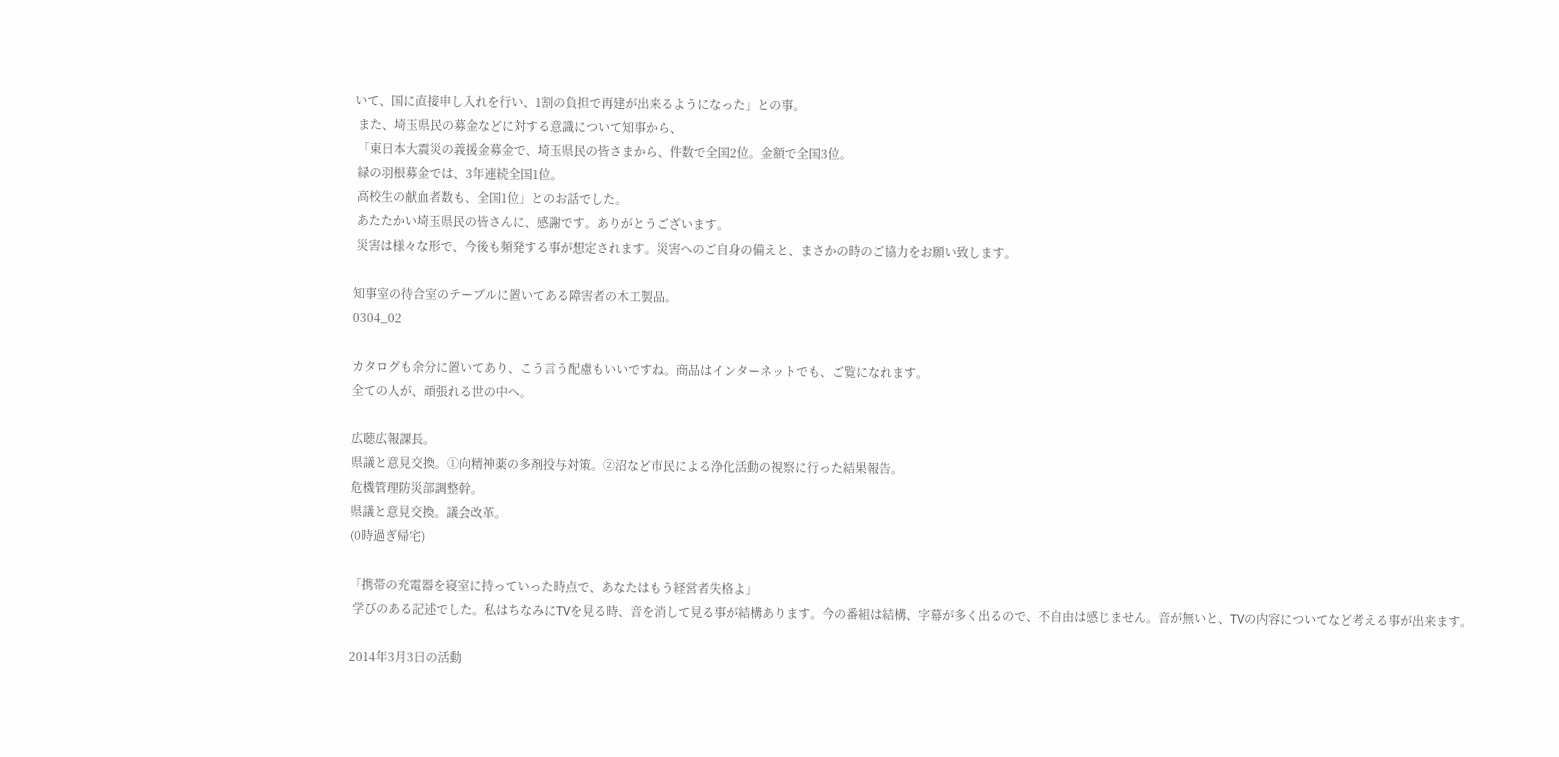いて、国に直接申し入れを行い、1割の負担で再建が出来るようになった」との事。
 また、埼玉県民の募金などに対する意識について知事から、
 「東日本大震災の義援金募金で、埼玉県民の皆さまから、件数で全国2位。金額で全国3位。
 緑の羽根募金では、3年連続全国1位。
 高校生の献血者数も、全国1位」とのお話でした。
 あたたかい埼玉県民の皆さんに、感謝です。ありがとうございます。
 災害は様々な形で、今後も頻発する事が想定されます。災害へのご自身の備えと、まさかの時のご協力をお願い致します。

知事室の待合室のテーブルに置いてある障害者の木工製品。
0304_02

カタログも余分に置いてあり、こう言う配慮もいいですね。商品はインターネットでも、ご覧になれます。
全ての人が、頑張れる世の中へ。

広聴広報課長。
県議と意見交換。①向精神薬の多剤投与対策。②沼など市民による浄化活動の視察に行った結果報告。
危機管理防災部調整幹。
県議と意見交換。議会改革。
(0時過ぎ帰宅)

「携帯の充電器を寝室に持っていった時点で、あなたはもう経営者失格よ」
 学びのある記述でした。私はちなみにTVを見る時、音を消して見る事が結構あります。今の番組は結構、字幕が多く出るので、不自由は感じません。音が無いと、TVの内容についてなど考える事が出来ます。

2014年3月3日の活動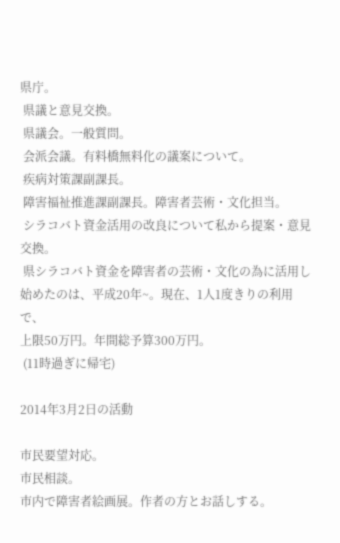県庁。
 県議と意見交換。
 県議会。一般質問。
 会派会議。有料橋無料化の議案について。
 疾病対策課副課長。
 障害福祉推進課副課長。障害者芸術・文化担当。
 シラコバト資金活用の改良について私から提案・意見交換。
 県シラコバト資金を障害者の芸術・文化の為に活用し始めたのは、平成20年~。現在、1人1度きりの利用で、
上限50万円。年間総予算300万円。
 (11時過ぎに帰宅)

2014年3月2日の活動

市民要望対応。
市民相談。
市内で障害者絵画展。作者の方とお話しする。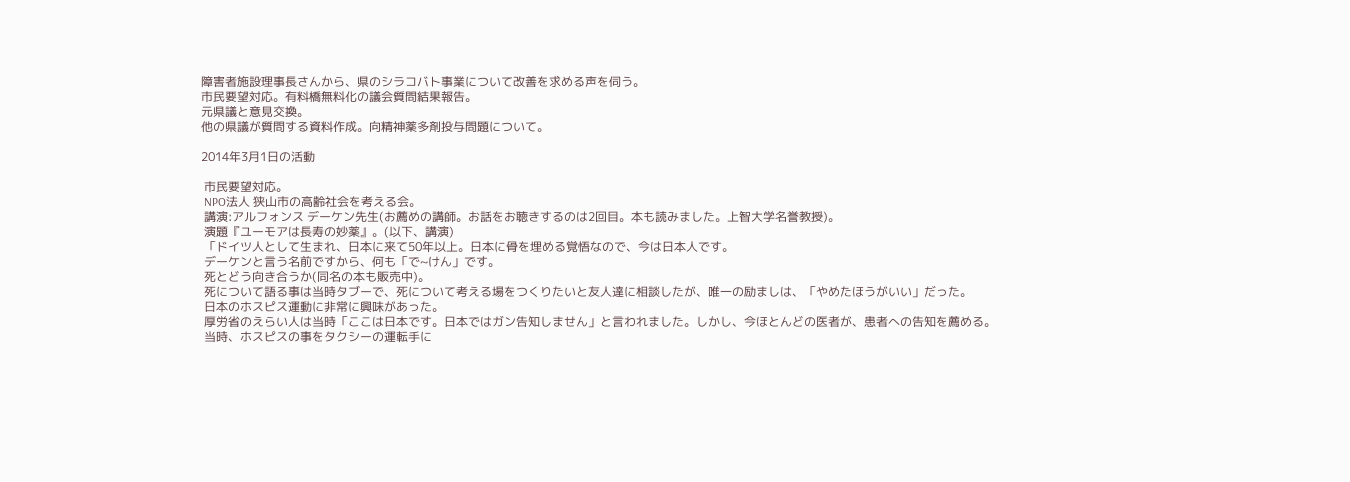障害者施設理事長さんから、県のシラコバト事業について改善を求める声を伺う。
市民要望対応。有料橋無料化の議会質問結果報告。
元県議と意見交換。
他の県議が質問する資料作成。向精神薬多剤投与問題について。

2014年3月1日の活動

 市民要望対応。
 NPO法人 狭山市の高齢社会を考える会。
 講演:アルフォンス デーケン先生(お薦めの講師。お話をお聴きするのは2回目。本も読みました。上智大学名誉教授)。
 演題『ユーモアは長寿の妙薬』。(以下、講演)
 「ドイツ人として生まれ、日本に来て50年以上。日本に骨を埋める覚悟なので、今は日本人です。
 デーケンと言う名前ですから、何も「で~けん」です。
 死とどう向き合うか(同名の本も販売中)。
 死について語る事は当時タブーで、死について考える場をつくりたいと友人達に相談したが、唯一の励ましは、「やめたほうがいい」だった。
 日本のホスピス運動に非常に興味があった。
 厚労省のえらい人は当時「ここは日本です。日本ではガン告知しません」と言われました。しかし、今ほとんどの医者が、患者への告知を薦める。
 当時、ホスピスの事をタクシーの運転手に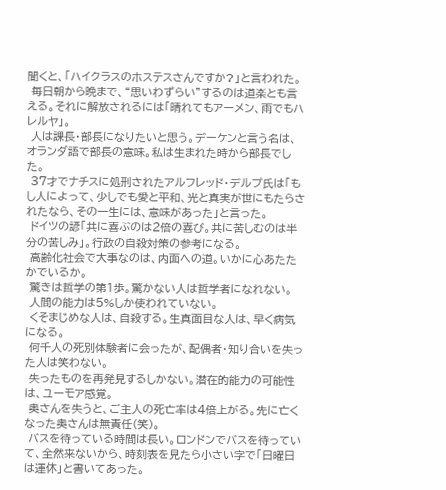聞くと、「ハイクラスのホステスさんですか?」と言われた。
 毎日朝から晩まで、“思いわずらい”するのは道楽とも言える。それに解放されるには「晴れてもアーメン、雨でもハレルヤ」。
 人は課長・部長になりたいと思う。デーケンと言う名は、オランダ語で部長の意味。私は生まれた時から部長でした。
 37才でナチスに処刑されたアルフレッド・デルプ氏は「もし人によって、少しでも愛と平和、光と真実が世にもたらされたなら、その一生には、意味があった」と言った。
 ドイツの諺「共に喜ぶのは2倍の喜び。共に苦しむのは半分の苦しみ」。行政の自殺対策の参考になる。
 高齢化社会で大事なのは、内面への道。いかに心あたたかでいるか。
 驚きは哲学の第1歩。驚かない人は哲学者になれない。
 人間の能力は5%しか使われていない。
 くそまじめな人は、自殺する。生真面目な人は、早く病気になる。
 何千人の死別体験者に会ったが、配偶者・知り合いを失った人は笑わない。
 失ったものを再発見するしかない。潜在的能力の可能性は、ユーモア感覚。
 奥さんを失うと、ご主人の死亡率は4倍上がる。先に亡くなった奥さんは無責任(笑)。
 バスを待っている時間は長い。ロンドンでバスを待っていて、全然来ないから、時刻表を見たら小さい字で「日曜日は運休」と書いてあった。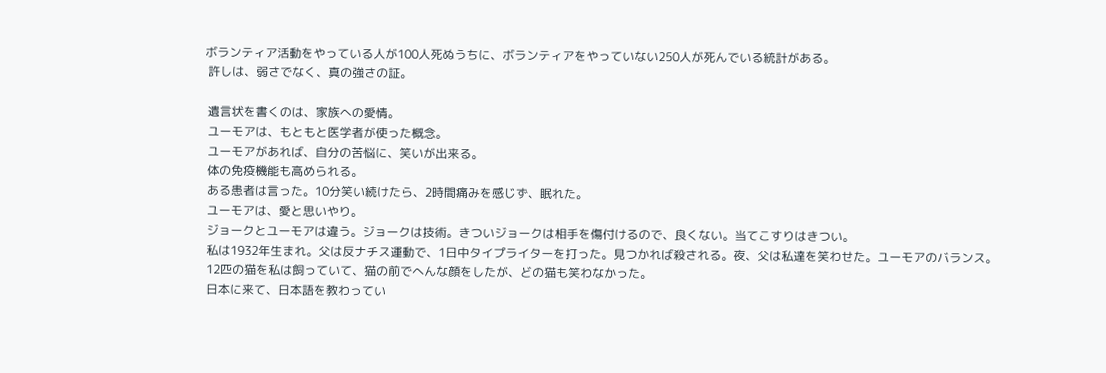ボランティア活動をやっている人が100人死ぬうちに、ボランティアをやっていない250人が死んでいる統計がある。
 許しは、弱さでなく、真の強さの証。

 遺言状を書くのは、家族への愛情。
 ユーモアは、もともと医学者が使った概念。
 ユーモアがあれば、自分の苦悩に、笑いが出来る。
 体の免疫機能も高められる。
 ある患者は言った。10分笑い続けたら、2時間痛みを感じず、眠れた。
 ユーモアは、愛と思いやり。
 ジョークとユーモアは違う。ジョークは技術。きついジョークは相手を傷付けるので、良くない。当てこすりはきつい。
 私は1932年生まれ。父は反ナチス運動で、1日中タイプライターを打った。見つかれば殺される。夜、父は私達を笑わせた。ユーモアのバランス。
 12匹の猫を私は飼っていて、猫の前でへんな顔をしたが、どの猫も笑わなかった。
 日本に来て、日本語を教わってい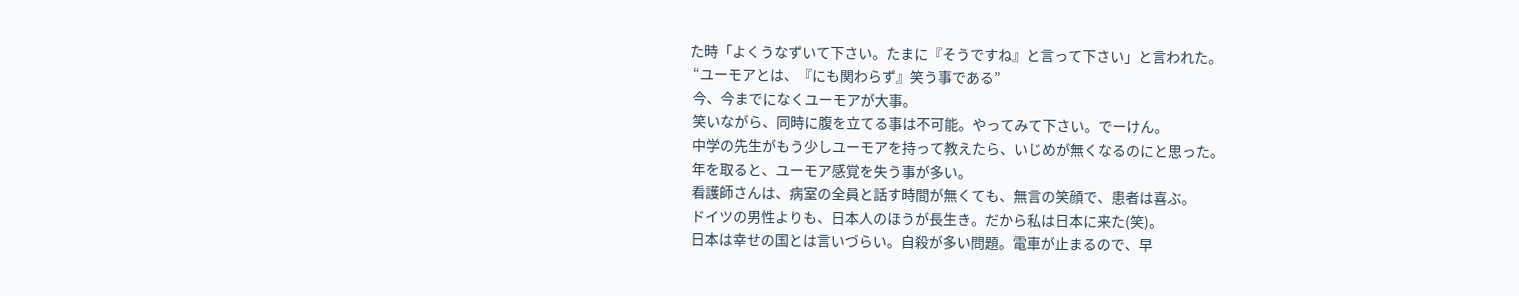た時「よくうなずいて下さい。たまに『そうですね』と言って下さい」と言われた。
 “ユーモアとは、『にも関わらず』笑う事である”
 今、今までになくユーモアが大事。
 笑いながら、同時に腹を立てる事は不可能。やってみて下さい。でーけん。
 中学の先生がもう少しユーモアを持って教えたら、いじめが無くなるのにと思った。
 年を取ると、ユーモア感覚を失う事が多い。
 看護師さんは、病室の全員と話す時間が無くても、無言の笑顔で、患者は喜ぶ。
 ドイツの男性よりも、日本人のほうが長生き。だから私は日本に来た(笑)。
 日本は幸せの国とは言いづらい。自殺が多い問題。電車が止まるので、早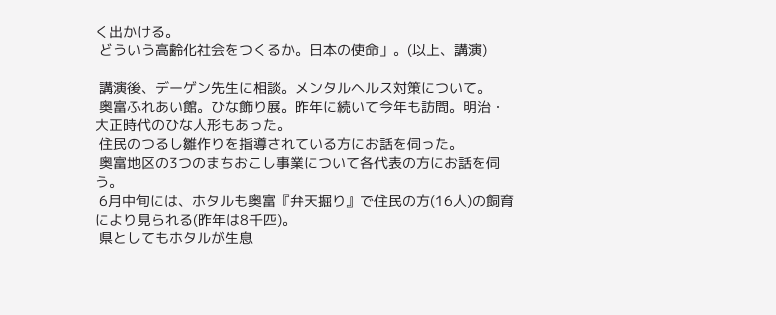く出かける。
 どういう高齢化社会をつくるか。日本の使命」。(以上、講演)

 講演後、デーゲン先生に相談。メンタルヘルス対策について。
 奥富ふれあい館。ひな飾り展。昨年に続いて今年も訪問。明治・大正時代のひな人形もあった。
 住民のつるし雛作りを指導されている方にお話を伺った。
 奥富地区の3つのまちおこし事業について各代表の方にお話を伺う。
 6月中旬には、ホタルも奥富『弁天掘り』で住民の方(16人)の飼育により見られる(昨年は8千匹)。
 県としてもホタルが生息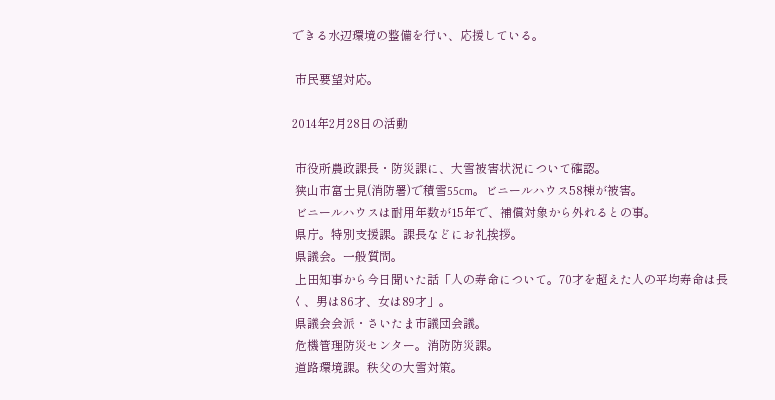できる水辺環境の整備を行い、応援している。

 市民要望対応。

2014年2月28日の活動

 市役所農政課長・防災課に、大雪被害状況について確認。
 狭山市富士見(消防署)で積雪55cm。ビニールハウス58棟が被害。
 ビニールハウスは耐用年数が15年で、補償対象から外れるとの事。
 県庁。特別支援課。課長などにお礼挨拶。
 県議会。一般質問。
 上田知事から今日聞いた話「人の寿命について。70才を超えた人の平均寿命は長く、男は86才、女は89才」。
 県議会会派・さいたま市議団会議。
 危機管理防災センター。消防防災課。
 道路環境課。秩父の大雪対策。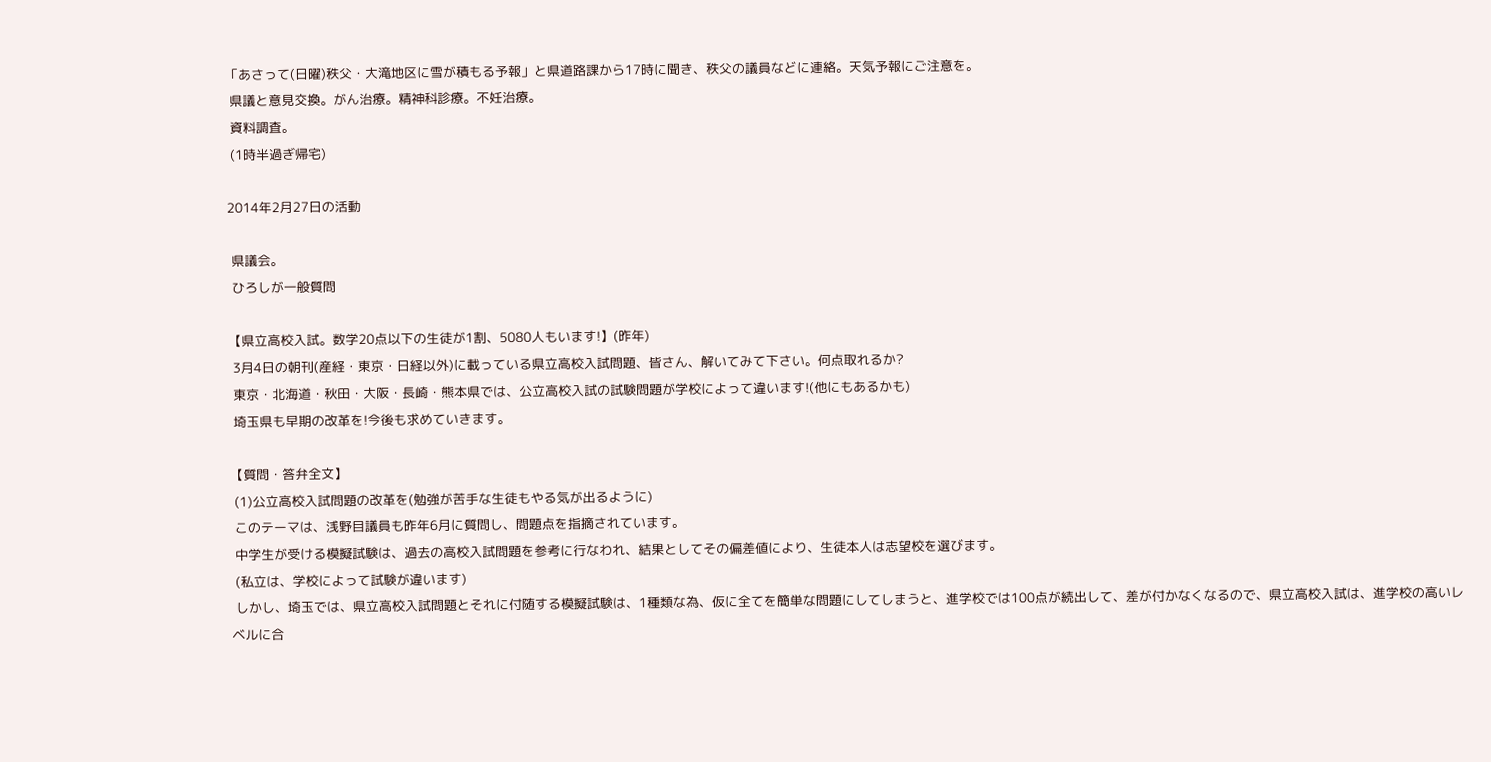「あさって(日曜)秩父・大滝地区に雪が積もる予報」と県道路課から17時に聞き、秩父の議員などに連絡。天気予報にご注意を。
 県議と意見交換。がん治療。精神科診療。不妊治療。
 資料調査。
 (1時半過ぎ帰宅)

2014年2月27日の活動

 県議会。
 ひろしが一般質問

【県立高校入試。数学20点以下の生徒が1割、5080人もいます!】(昨年)
 3月4日の朝刊(産経・東京・日経以外)に載っている県立高校入試問題、皆さん、解いてみて下さい。何点取れるか?
 東京・北海道・秋田・大阪・長崎・熊本県では、公立高校入試の試験問題が学校によって違います!(他にもあるかも)
 埼玉県も早期の改革を!今後も求めていきます。

【質問・答弁全文】
 (1)公立高校入試問題の改革を(勉強が苦手な生徒もやる気が出るように)
 このテーマは、浅野目議員も昨年6月に質問し、問題点を指摘されています。
 中学生が受ける模擬試験は、過去の高校入試問題を参考に行なわれ、結果としてその偏差値により、生徒本人は志望校を選びます。
 (私立は、学校によって試験が違います)
 しかし、埼玉では、県立高校入試問題とそれに付随する模擬試験は、1種類な為、仮に全てを簡単な問題にしてしまうと、進学校では100点が続出して、差が付かなくなるので、県立高校入試は、進学校の高いレベルに合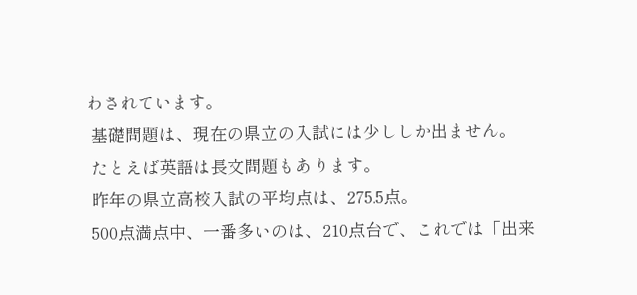わされています。
 基礎問題は、現在の県立の入試には少ししか出ません。
 たとえば英語は長文問題もあります。
 昨年の県立高校入試の平均点は、275.5点。
 500点満点中、一番多いのは、210点台で、これでは「出来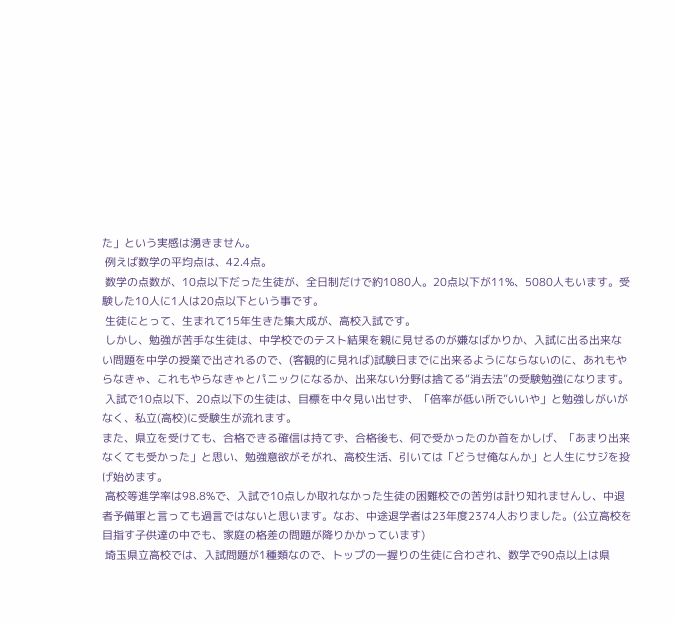た」という実感は湧きません。
 例えば数学の平均点は、42.4点。
 数学の点数が、10点以下だった生徒が、全日制だけで約1080人。20点以下が11%、5080人もいます。受験した10人に1人は20点以下という事です。
 生徒にとって、生まれて15年生きた集大成が、高校入試です。
 しかし、勉強が苦手な生徒は、中学校でのテスト結果を親に見せるのが嫌なばかりか、入試に出る出来ない問題を中学の授業で出されるので、(客観的に見れば)試験日までに出来るようにならないのに、あれもやらなきゃ、これもやらなきゃとパニックになるか、出来ない分野は捨てる“消去法”の受験勉強になります。
 入試で10点以下、20点以下の生徒は、目標を中々見い出せず、「倍率が低い所でいいや」と勉強しがいがなく、私立(高校)に受験生が流れます。
また、県立を受けても、合格できる確信は持てず、合格後も、何で受かったのか首をかしげ、「あまり出来なくても受かった」と思い、勉強意欲がそがれ、高校生活、引いては「どうせ俺なんか」と人生にサジを投げ始めます。
 高校等進学率は98.8%で、入試で10点しか取れなかった生徒の困難校での苦労は計り知れませんし、中退者予備軍と言っても過言ではないと思います。なお、中途退学者は23年度2374人おりました。(公立高校を目指す子供達の中でも、家庭の格差の問題が降りかかっています)
 埼玉県立高校では、入試問題が1種類なので、トップの一握りの生徒に合わされ、数学で90点以上は県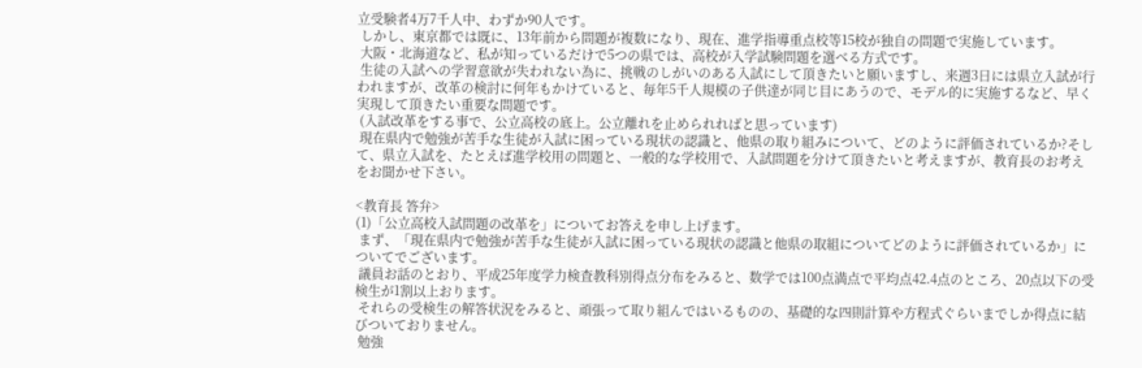立受験者4万7千人中、わずか90人です。
 しかし、東京都では既に、13年前から問題が複数になり、現在、進学指導重点校等15校が独自の問題で実施しています。
 大阪・北海道など、私が知っているだけで5つの県では、高校が入学試験問題を選べる方式です。
 生徒の入試への学習意欲が失われない為に、挑戦のしがいのある入試にして頂きたいと願いますし、来週3日には県立入試が行われますが、改革の検討に何年もかけていると、毎年5千人規模の子供達が同じ目にあうので、モデル的に実施するなど、早く実現して頂きたい重要な問題です。
 (入試改革をする事で、公立高校の底上。公立離れを止められればと思っています)
 現在県内で勉強が苦手な生徒が入試に困っている現状の認識と、他県の取り組みについて、どのように評価されているか?そして、県立入試を、たとえば進学校用の問題と、一般的な学校用で、入試問題を分けて頂きたいと考えますが、教育長のお考えをお聞かせ下さい。

<教育長 答弁>
(1)「公立高校入試問題の改革を」についてお答えを申し上げます。
 まず、「現在県内で勉強が苦手な生徒が入試に困っている現状の認識と他県の取組についてどのように評価されているか」についてでございます。
 議員お話のとおり、平成25年度学力検査教科別得点分布をみると、数学では100点満点で平均点42.4点のところ、20点以下の受検生が1割以上おります。
 それらの受検生の解答状況をみると、頑張って取り組んではいるものの、基礎的な四則計算や方程式ぐらいまでしか得点に結びついておりません。
 勉強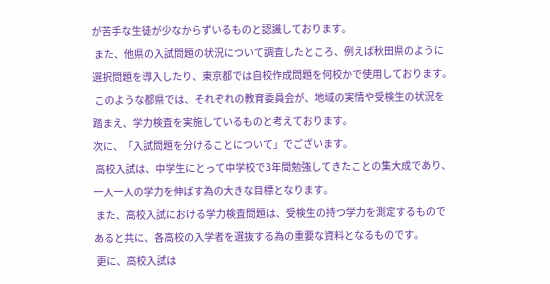が苦手な生徒が少なからずいるものと認識しております。
 また、他県の入試問題の状況について調査したところ、例えば秋田県のように選択問題を導入したり、東京都では自校作成問題を何校かで使用しております。
 このような都県では、それぞれの教育委員会が、地域の実情や受検生の状況を踏まえ、学力検査を実施しているものと考えております。
次に、「入試問題を分けることについて」でございます。
 高校入試は、中学生にとって中学校で3年間勉強してきたことの集大成であり、一人一人の学力を伸ばす為の大きな目標となります。
 また、高校入試における学力検査問題は、受検生の持つ学力を測定するものであると共に、各高校の入学者を選抜する為の重要な資料となるものです。
 更に、高校入試は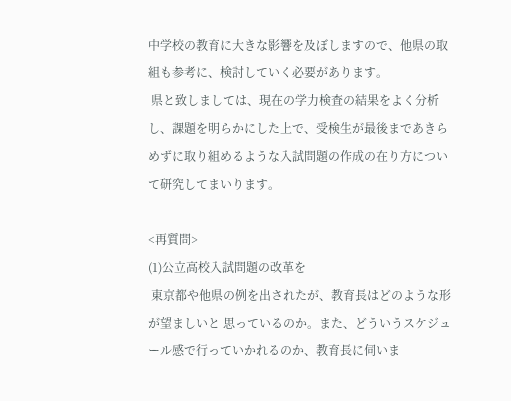中学校の教育に大きな影響を及ぼしますので、他県の取組も参考に、検討していく必要があります。
 県と致しましては、現在の学力検査の結果をよく分析し、課題を明らかにした上で、受検生が最後まであきらめずに取り組めるような入試問題の作成の在り方について研究してまいります。

<再質問>
(1)公立高校入試問題の改革を
 東京都や他県の例を出されたが、教育長はどのような形が望ましいと 思っているのか。また、どういうスケジュール感で行っていかれるのか、教育長に伺いま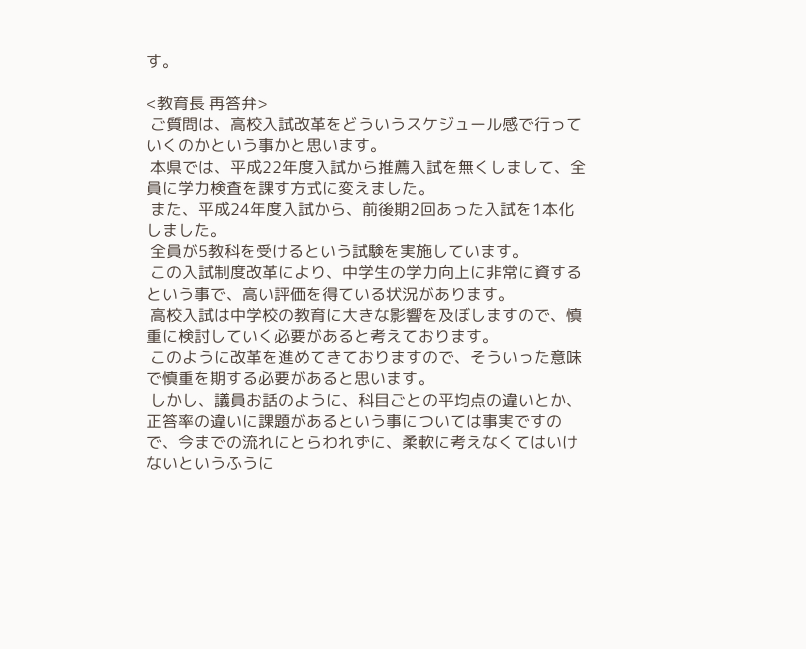す。

<教育長 再答弁>
 ご質問は、高校入試改革をどういうスケジュール感で行っていくのかという事かと思います。
 本県では、平成22年度入試から推薦入試を無くしまして、全員に学力検査を課す方式に変えました。
 また、平成24年度入試から、前後期2回あった入試を1本化しました。
 全員が5教科を受けるという試験を実施しています。
 この入試制度改革により、中学生の学力向上に非常に資するという事で、高い評価を得ている状況があります。
 高校入試は中学校の教育に大きな影響を及ぼしますので、慎重に検討していく必要があると考えております。
 このように改革を進めてきておりますので、そういった意味で慎重を期する必要があると思います。
 しかし、議員お話のように、科目ごとの平均点の違いとか、正答率の違いに課題があるという事については事実ですので、今までの流れにとらわれずに、柔軟に考えなくてはいけないというふうに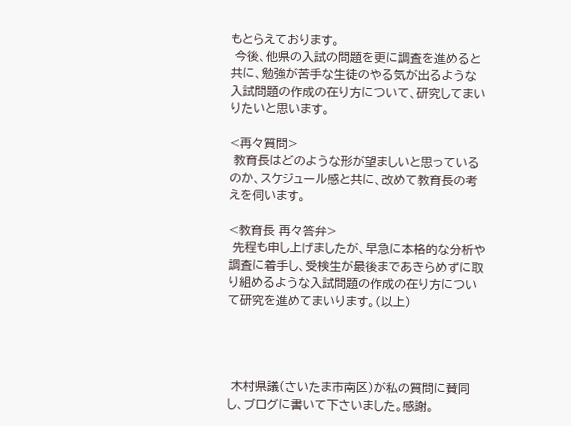もとらえております。
 今後、他県の入試の問題を更に調査を進めると共に、勉強が苦手な生徒のやる気が出るような入試問題の作成の在り方について、研究してまいりたいと思います。

<再々質問>
 教育長はどのような形が望ましいと思っているのか、スケジュール感と共に、改めて教育長の考えを伺います。

<教育長 再々答弁>
 先程も申し上げましたが、早急に本格的な分析や調査に着手し、受検生が最後まであきらめずに取り組めるような入試問題の作成の在り方について研究を進めてまいります。(以上)




 木村県議(さいたま市南区)が私の質問に賛同し、ブログに書いて下さいました。感謝。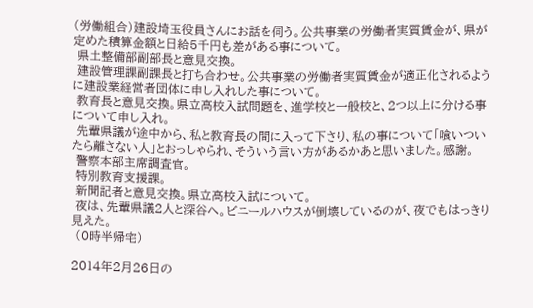(労働組合)建設埼玉役員さんにお話を伺う。公共事業の労働者実質賃金が、県が定めた積算金額と日給5千円も差がある事について。
 県土整備部副部長と意見交換。
 建設管理課副課長と打ち合わせ。公共事業の労働者実質賃金が適正化されるように建設業経営者団体に申し入れした事について。
 教育長と意見交換。県立高校入試問題を、進学校と一般校と、2つ以上に分ける事について申し入れ。
 先輩県議が途中から、私と教育長の間に入って下さり、私の事について「喰いついたら離さない人」とおっしゃられ、そういう言い方があるかあと思いました。感謝。
 警察本部主席調査官。
 特別教育支援課。
 新聞記者と意見交換。県立高校入試について。
 夜は、先輩県議2人と深谷へ。ビニールハウスが倒壊しているのが、夜でもはっきり見えた。
 (0時半帰宅)

2014年2月26日の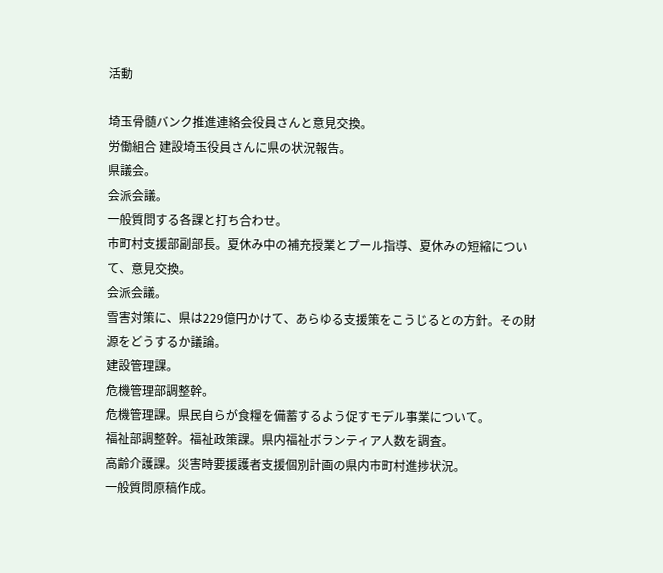活動

埼玉骨髄バンク推進連絡会役員さんと意見交換。
労働組合 建設埼玉役員さんに県の状況報告。
県議会。
会派会議。
一般質問する各課と打ち合わせ。
市町村支援部副部長。夏休み中の補充授業とプール指導、夏休みの短縮について、意見交換。
会派会議。
雪害対策に、県は229億円かけて、あらゆる支援策をこうじるとの方針。その財源をどうするか議論。
建設管理課。
危機管理部調整幹。
危機管理課。県民自らが食糧を備蓄するよう促すモデル事業について。
福祉部調整幹。福祉政策課。県内福祉ボランティア人数を調査。
高齢介護課。災害時要援護者支援個別計画の県内市町村進捗状況。
一般質問原稿作成。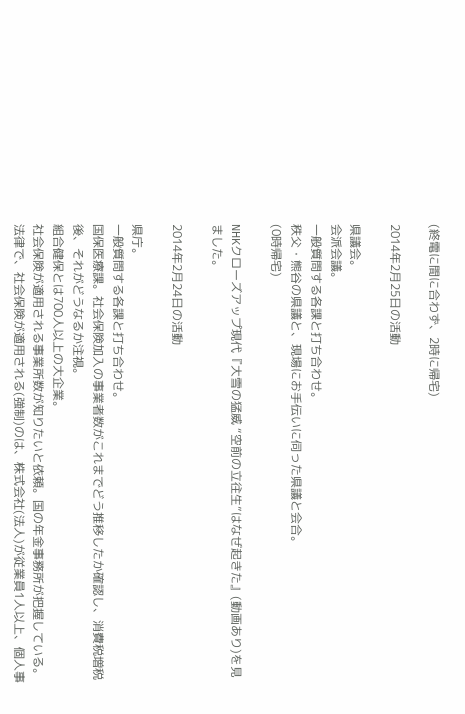(終電に間に合わず、2時に帰宅)

2014年2月25日の活動

県議会。
会派会議。
一般質問する各課と打ち合わせ。
秩父・熊谷の県議と、現場にお手伝いに伺った県議と会合。
(0時帰宅)

NHKクローズアップ現代『大雪の猛威 “空前の立往生”はなぜ起きた』(動画あり)を見ました。

2014年2月24日の活動

県庁。
一般質問する各課と打ち合わせ。
国保医療課。社会保険加入の事業者数がこれまでどう推移したか確認し、消費税増税後、それがどうなるか注視。
組合健保とは700人以上の大企業。
社会保険が適用される事業所数が知りたいと依頼。国の年金事務所が把握している。
法律で、社会保険が適用される(強制)のは、株式会社(法人)が従業員1人以上、個人事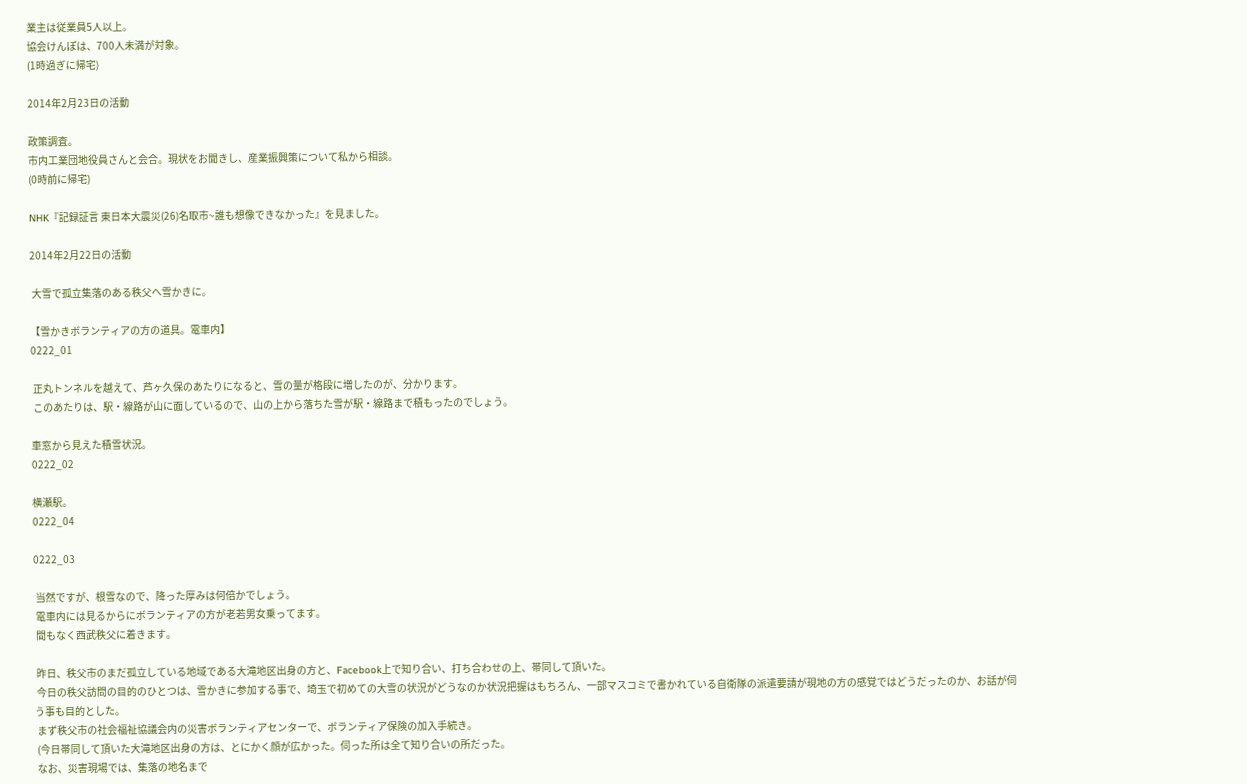業主は従業員5人以上。
協会けんぽは、700人未満が対象。
(1時過ぎに帰宅)

2014年2月23日の活動

政策調査。
市内工業団地役員さんと会合。現状をお聞きし、産業振興策について私から相談。
(0時前に帰宅)

NHK『記録証言 東日本大震災(26)名取市~誰も想像できなかった』を見ました。

2014年2月22日の活動

 大雪で孤立集落のある秩父へ雪かきに。

【雪かきボランティアの方の道具。電車内】
0222_01

 正丸トンネルを越えて、芦ヶ久保のあたりになると、雪の量が格段に増したのが、分かります。
 このあたりは、駅・線路が山に面しているので、山の上から落ちた雪が駅・線路まで積もったのでしょう。

車窓から見えた積雪状況。
0222_02

横瀬駅。
0222_04

0222_03

 当然ですが、根雪なので、降った厚みは何倍かでしょう。
 電車内には見るからにボランティアの方が老若男女乗ってます。
 間もなく西武秩父に着きます。

 昨日、秩父市のまだ孤立している地域である大滝地区出身の方と、Facebook上で知り合い、打ち合わせの上、帯同して頂いた。
 今日の秩父訪問の目的のひとつは、雪かきに参加する事で、埼玉で初めての大雪の状況がどうなのか状況把握はもちろん、一部マスコミで書かれている自衛隊の派遣要請が現地の方の感覚ではどうだったのか、お話が伺う事も目的とした。
 まず秩父市の社会福祉協議会内の災害ボランティアセンターで、ボランティア保険の加入手続き。
 (今日帯同して頂いた大滝地区出身の方は、とにかく顔が広かった。伺った所は全て知り合いの所だった。
 なお、災害現場では、集落の地名まで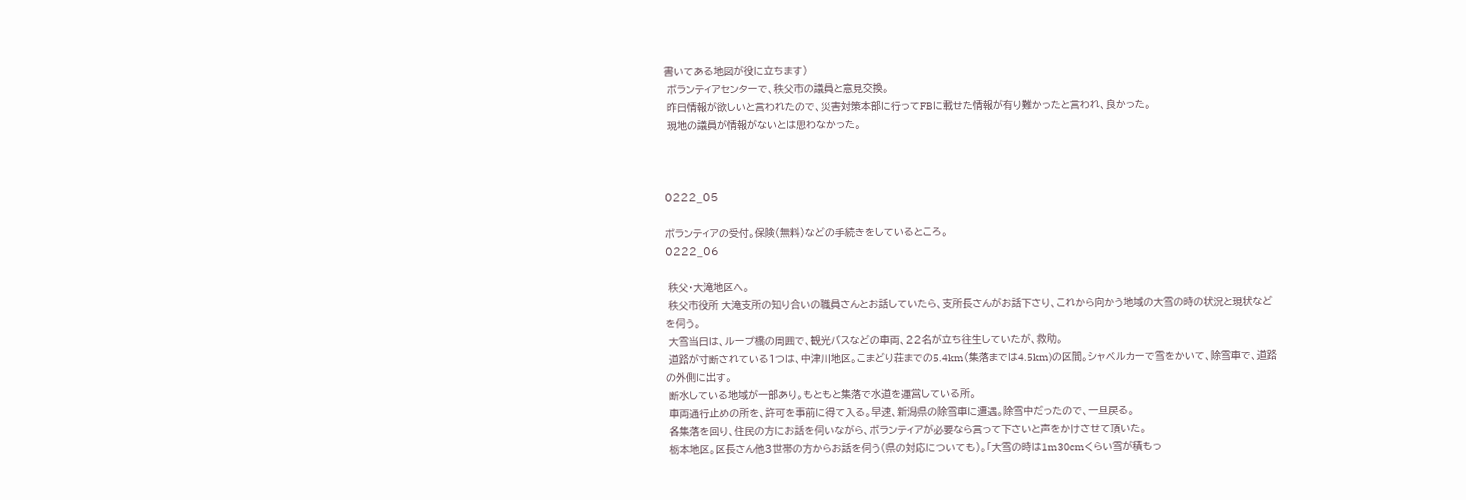書いてある地図が役に立ちます)
 ボランティアセンターで、秩父市の議員と意見交換。
 昨日情報が欲しいと言われたので、災害対策本部に行ってFBに載せた情報が有り難かったと言われ、良かった。
 現地の議員が情報がないとは思わなかった。



0222_05

ボランティアの受付。保険(無料)などの手続きをしているところ。
0222_06

 秩父・大滝地区へ。
 秩父市役所 大滝支所の知り合いの職員さんとお話していたら、支所長さんがお話下さり、これから向かう地域の大雪の時の状況と現状などを伺う。
 大雪当日は、ループ橋の周囲で、観光バスなどの車両、22名が立ち往生していたが、救助。
 道路が寸断されている1つは、中津川地区。こまどり荘までの5.4km(集落までは4.5km)の区間。シャベルカーで雪をかいて、除雪車で、道路の外側に出す。
 断水している地域が一部あり。もともと集落で水道を運営している所。
 車両通行止めの所を、許可を事前に得て入る。早速、新潟県の除雪車に遭遇。除雪中だったので、一旦戻る。
 各集落を回り、住民の方にお話を伺いながら、ボランティアが必要なら言って下さいと声をかけさせて頂いた。
 栃本地区。区長さん他3世帯の方からお話を伺う(県の対応についても)。「大雪の時は1m30cmくらい雪が積もっ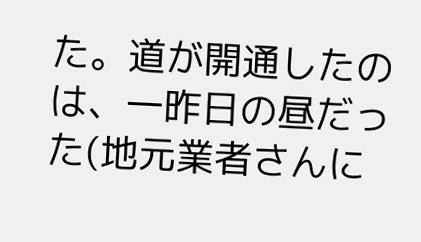た。道が開通したのは、一昨日の昼だった(地元業者さんに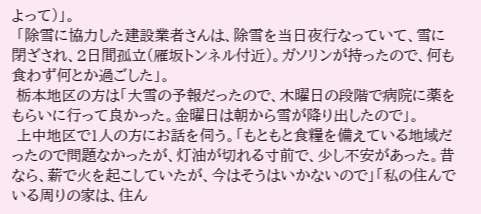よって)」。
 「除雪に協力した建設業者さんは、除雪を当日夜行なっていて、雪に閉ざされ、2日間孤立(雁坂トンネル付近)。ガソリンが持ったので、何も食わず何とか過ごした」。
 栃本地区の方は「大雪の予報だったので、木曜日の段階で病院に薬をもらいに行って良かった。金曜日は朝から雪が降り出したので」。
 上中地区で1人の方にお話を伺う。「もともと食糧を備えている地域だったので問題なかったが、灯油が切れる寸前で、少し不安があった。昔なら、薪で火を起こしていたが、今はそうはいかないので」「私の住んでいる周りの家は、住ん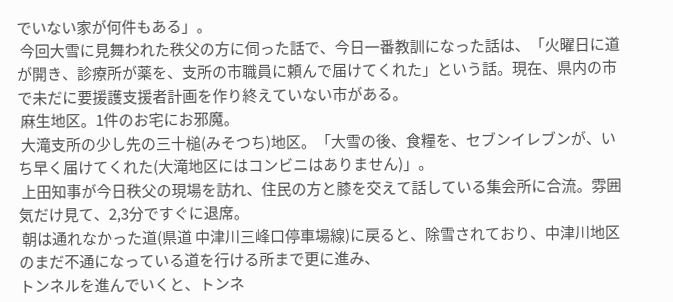でいない家が何件もある」。
 今回大雪に見舞われた秩父の方に伺った話で、今日一番教訓になった話は、「火曜日に道が開き、診療所が薬を、支所の市職員に頼んで届けてくれた」という話。現在、県内の市で未だに要援護支援者計画を作り終えていない市がある。
 麻生地区。1件のお宅にお邪魔。
 大滝支所の少し先の三十槌(みそつち)地区。「大雪の後、食糧を、セブンイレブンが、いち早く届けてくれた(大滝地区にはコンビニはありません)」。
 上田知事が今日秩父の現場を訪れ、住民の方と膝を交えて話している集会所に合流。雰囲気だけ見て、2,3分ですぐに退席。
 朝は通れなかった道(県道 中津川三峰口停車場線)に戻ると、除雪されており、中津川地区のまだ不通になっている道を行ける所まで更に進み、
トンネルを進んでいくと、トンネ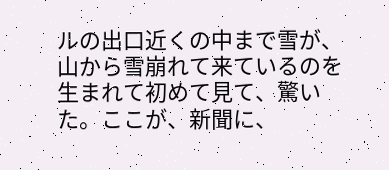ルの出口近くの中まで雪が、山から雪崩れて来ているのを生まれて初めて見て、驚いた。ここが、新聞に、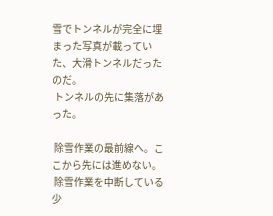雪でトンネルが完全に埋まった写真が載っていた、大滑トンネルだったのだ。
 トンネルの先に集落があった。

 除雪作業の最前線へ。ここから先には進めない。
 除雪作業を中断している少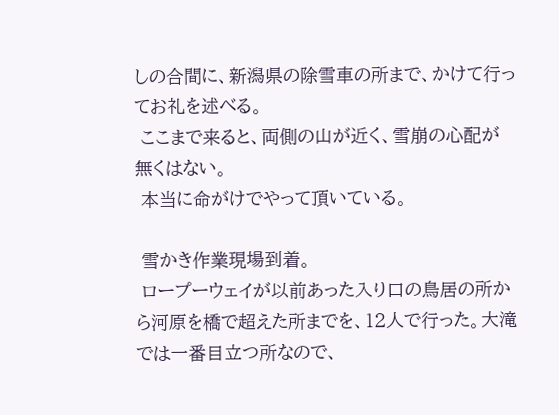しの合間に、新潟県の除雪車の所まで、かけて行ってお礼を述べる。
 ここまで来ると、両側の山が近く、雪崩の心配が無くはない。
 本当に命がけでやって頂いている。

 雪かき作業現場到着。
 ロープーウェイが以前あった入り口の鳥居の所から河原を橋で超えた所までを、12人で行った。大滝では一番目立つ所なので、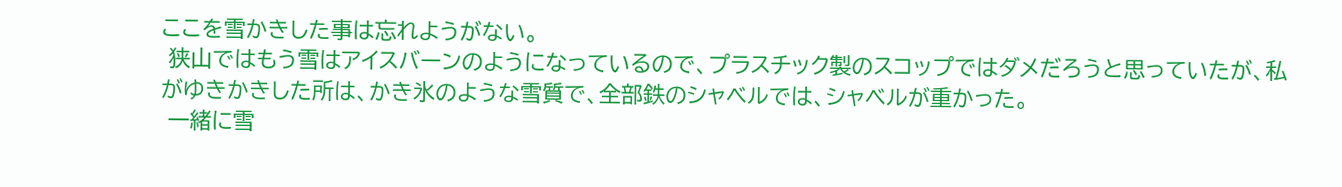ここを雪かきした事は忘れようがない。
 狭山ではもう雪はアイスバーンのようになっているので、プラスチック製のスコップではダメだろうと思っていたが、私がゆきかきした所は、かき氷のような雪質で、全部鉄のシャベルでは、シャベルが重かった。
 一緒に雪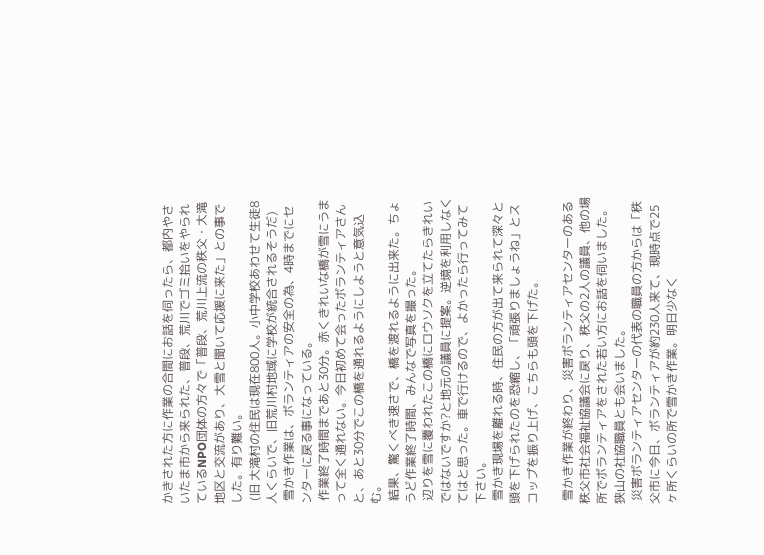かきされた方に作業の合間にお話を伺ったら、都内やさいたま市から来られた、普段、荒川でゴミ拾いをやられているNPO団体の方々で「普段、荒川上流の秩父・大滝地区と交流があり、大雪と聞いて応援に来た」との事でした。有り難い。
 (旧 大滝村の住民は現在800人。小中学校あわせて生徒8人くらいで、旧荒川村地域に学校が統合されるそうだ)
 雪かき作業は、ボランティアの安全の為、4時までにセンターに戻る事になっている。
 作業終了時間まであと30分。赤くきれいな橋が雪にうまって全く通れない。今日初めて会ったボランティアさんと、あと30分でこの橋を通れるようにしようと意気込む。
 結果、驚くべき速さで、橋を渡れるように出来た。ちょうど作業終了時間、みんなで写真を撮った。
 辺りを雪に覆われたこの橋にロウソクを立てたらきれいではないですか?と地元の議員に提案。逆境を利用しなくてはと思った。車で行けるので、よかったら行ってみて下さい。
 雪かき現場を離れる時、住民の方が出て来られて深々と頭を下げられたのを恐縮し、「頑張りましょうね」とスコップを振り上げ、こちらも頭を下げた。

 雪かき作業が終わり、災害ボランティアセンターのある秩父市社会福祉協議会に戻り、秩父の2人の議員、他の場所でボランティアをされた若い方にお話を伺いました。狭山の社協職員とも会いました。
 災害ボランティアセンターの代表の職員の方からは「秩父市に今日、ボランティアが約230人来て、現時点で25ヶ所くらいの所で雪かき作業。明日少なく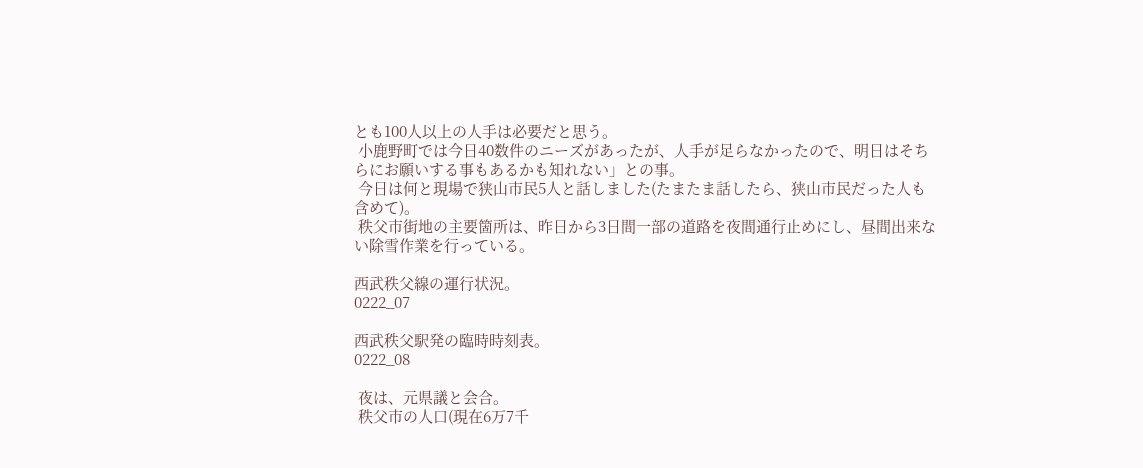とも100人以上の人手は必要だと思う。
 小鹿野町では今日40数件のニーズがあったが、人手が足らなかったので、明日はそちらにお願いする事もあるかも知れない」との事。
 今日は何と現場で狭山市民5人と話しました(たまたま話したら、狭山市民だった人も含めて)。
 秩父市街地の主要箇所は、昨日から3日間一部の道路を夜間通行止めにし、昼間出来ない除雪作業を行っている。

西武秩父線の運行状況。
0222_07

西武秩父駅発の臨時時刻表。
0222_08

 夜は、元県議と会合。
 秩父市の人口(現在6万7千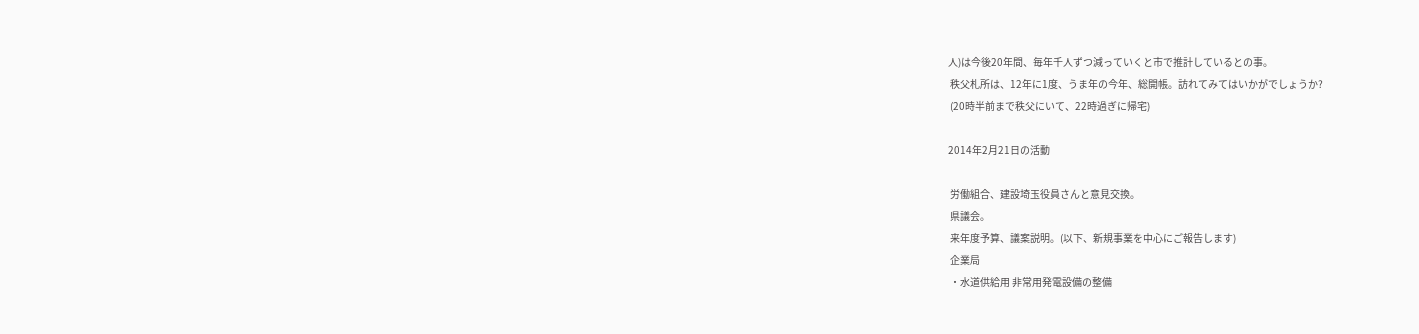人)は今後20年間、毎年千人ずつ減っていくと市で推計しているとの事。
 秩父札所は、12年に1度、うま年の今年、総開帳。訪れてみてはいかがでしょうか?
 (20時半前まで秩父にいて、22時過ぎに帰宅)

2014年2月21日の活動

 労働組合、建設埼玉役員さんと意見交換。
 県議会。
 来年度予算、議案説明。(以下、新規事業を中心にご報告します)
 企業局
 ・水道供給用 非常用発電設備の整備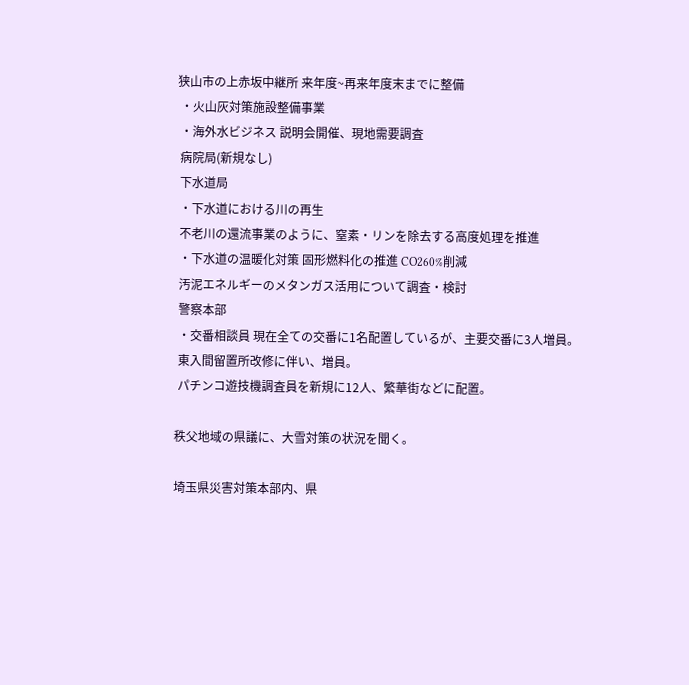狭山市の上赤坂中継所 来年度~再来年度末までに整備
 ・火山灰対策施設整備事業
 ・海外水ビジネス 説明会開催、現地需要調査
 病院局(新規なし)
 下水道局
 ・下水道における川の再生
 不老川の還流事業のように、窒素・リンを除去する高度処理を推進
 ・下水道の温暖化対策 固形燃料化の推進 CO260%削減
 汚泥エネルギーのメタンガス活用について調査・検討
 警察本部
 ・交番相談員 現在全ての交番に1名配置しているが、主要交番に3人増員。
 東入間留置所改修に伴い、増員。
 パチンコ遊技機調査員を新規に12人、繁華街などに配置。

秩父地域の県議に、大雪対策の状況を聞く。

埼玉県災害対策本部内、県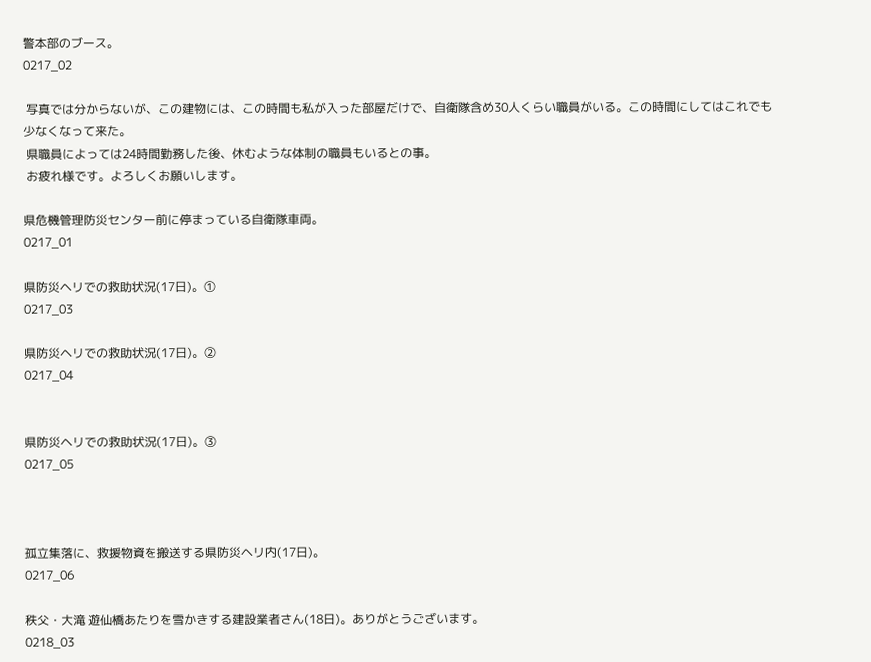警本部のブース。
0217_02

 写真では分からないが、この建物には、この時間も私が入った部屋だけで、自衛隊含め30人くらい職員がいる。この時間にしてはこれでも少なくなって来た。
 県職員によっては24時間勤務した後、休むような体制の職員もいるとの事。
 お疲れ様です。よろしくお願いします。

県危機管理防災センター前に停まっている自衛隊車両。
0217_01

県防災ヘリでの救助状況(17日)。①
0217_03

県防災ヘリでの救助状況(17日)。②
0217_04


県防災ヘリでの救助状況(17日)。③
0217_05



孤立集落に、救援物資を搬送する県防災ヘリ内(17日)。
0217_06

秩父・大滝 遊仙橋あたりを雪かきする建設業者さん(18日)。ありがとうございます。
0218_03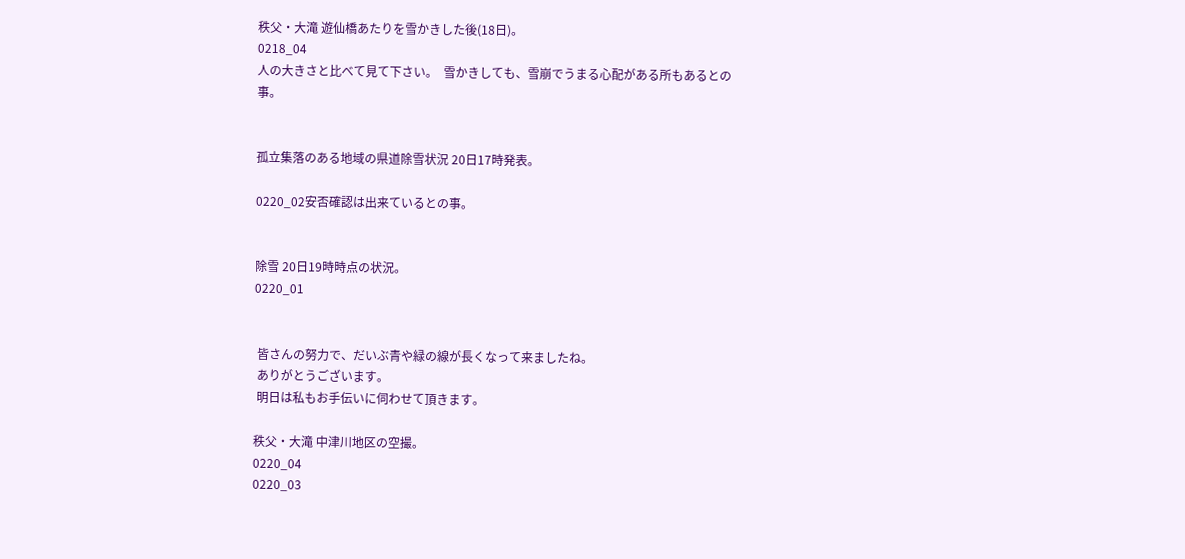秩父・大滝 遊仙橋あたりを雪かきした後(18日)。
0218_04
人の大きさと比べて見て下さい。  雪かきしても、雪崩でうまる心配がある所もあるとの事。


孤立集落のある地域の県道除雪状況 20日17時発表。

0220_02安否確認は出来ているとの事。


除雪 20日19時時点の状況。
0220_01


 皆さんの努力で、だいぶ青や緑の線が長くなって来ましたね。
 ありがとうございます。
 明日は私もお手伝いに伺わせて頂きます。

秩父・大滝 中津川地区の空撮。
0220_04
0220_03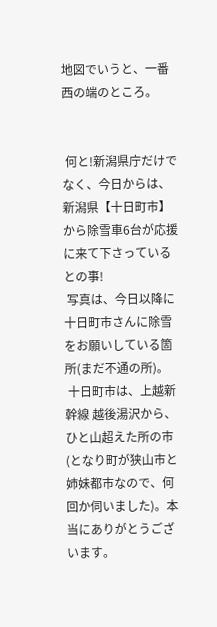地図でいうと、一番西の端のところ。


 何と!新潟県庁だけでなく、今日からは、新潟県【十日町市】から除雪車6台が応援に来て下さっているとの事!
 写真は、今日以降に十日町市さんに除雪をお願いしている箇所(まだ不通の所)。
 十日町市は、上越新幹線 越後湯沢から、ひと山超えた所の市(となり町が狭山市と姉妹都市なので、何回か伺いました)。本当にありがとうございます。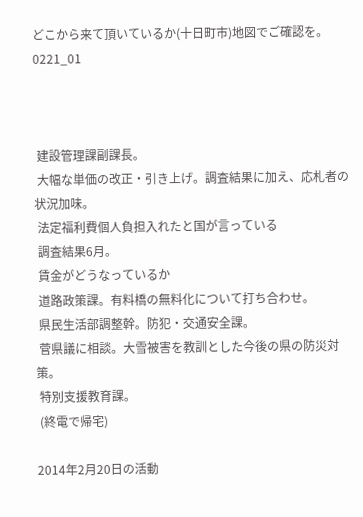どこから来て頂いているか(十日町市)地図でご確認を。
0221_01



 建設管理課副課長。
 大幅な単価の改正・引き上げ。調査結果に加え、応札者の状況加味。
 法定福利費個人負担入れたと国が言っている
 調査結果6月。
 賃金がどうなっているか
 道路政策課。有料橋の無料化について打ち合わせ。
 県民生活部調整幹。防犯・交通安全課。
 菅県議に相談。大雪被害を教訓とした今後の県の防災対策。
 特別支援教育課。
 (終電で帰宅)

2014年2月20日の活動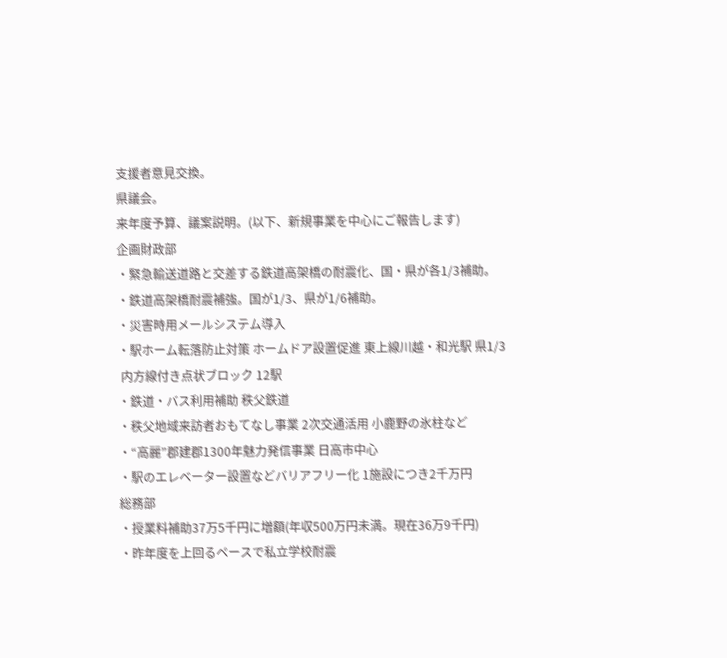支援者意見交換。
県議会。
来年度予算、議案説明。(以下、新規事業を中心にご報告します)
企画財政部
・緊急輸送道路と交差する鉄道高架橋の耐震化、国・県が各1/3補助。
・鉄道高架橋耐震補強。国が1/3、県が1/6補助。
・災害時用メールシステム導入
・駅ホーム転落防止対策 ホームドア設置促進 東上線川越・和光駅 県1/3
 内方線付き点状ブロック 12駅
・鉄道・バス利用補助 秩父鉄道
・秩父地域来訪者おもてなし事業 2次交通活用 小鹿野の氷柱など
・“高麗”郡建郡1300年魅力発信事業 日高市中心
・駅のエレベーター設置などバリアフリー化 1施設につき2千万円
総務部
・授業料補助37万5千円に増額(年収500万円未満。現在36万9千円)
・昨年度を上回るペースで私立学校耐震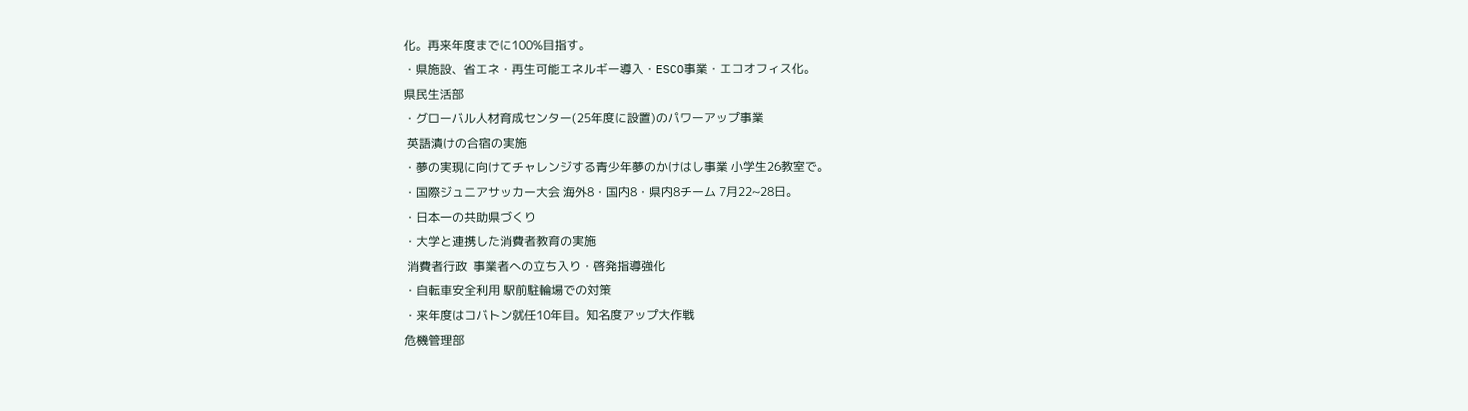化。再来年度までに100%目指す。
・県施設、省エネ・再生可能エネルギー導入・ESCO事業・エコオフィス化。
県民生活部
・グローバル人材育成センター(25年度に設置)のパワーアップ事業
 英語漬けの合宿の実施
・夢の実現に向けてチャレンジする青少年夢のかけはし事業 小学生26教室で。
・国際ジュニアサッカー大会 海外8・国内8・県内8チーム 7月22~28日。
・日本一の共助県づくり
・大学と連携した消費者教育の実施
 消費者行政  事業者への立ち入り・啓発指導強化
・自転車安全利用 駅前駐輪場での対策
・来年度はコバトン就任10年目。知名度アップ大作戦
危機管理部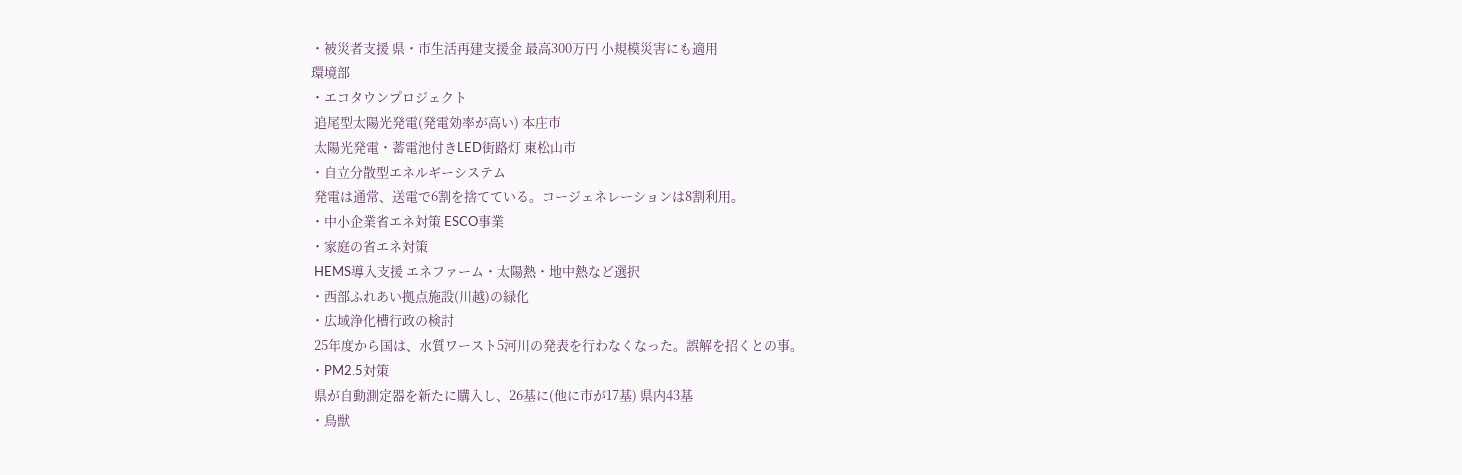・被災者支援 県・市生活再建支援金 最高300万円 小規模災害にも適用
環境部
・エコタウンプロジェクト
 追尾型太陽光発電(発電効率が高い) 本庄市
 太陽光発電・蓄電池付きLED街路灯 東松山市
・自立分散型エネルギーシステム
 発電は通常、送電で6割を捨てている。コージェネレーションは8割利用。
・中小企業省エネ対策 ESCO事業
・家庭の省エネ対策
 HEMS導入支援 エネファーム・太陽熱・地中熱など選択
・西部ふれあい拠点施設(川越)の緑化
・広域浄化槽行政の検討
 25年度から国は、水質ワースト5河川の発表を行わなくなった。誤解を招くとの事。
・PM2.5対策
 県が自動測定器を新たに購入し、26基に(他に市が17基) 県内43基
・鳥獣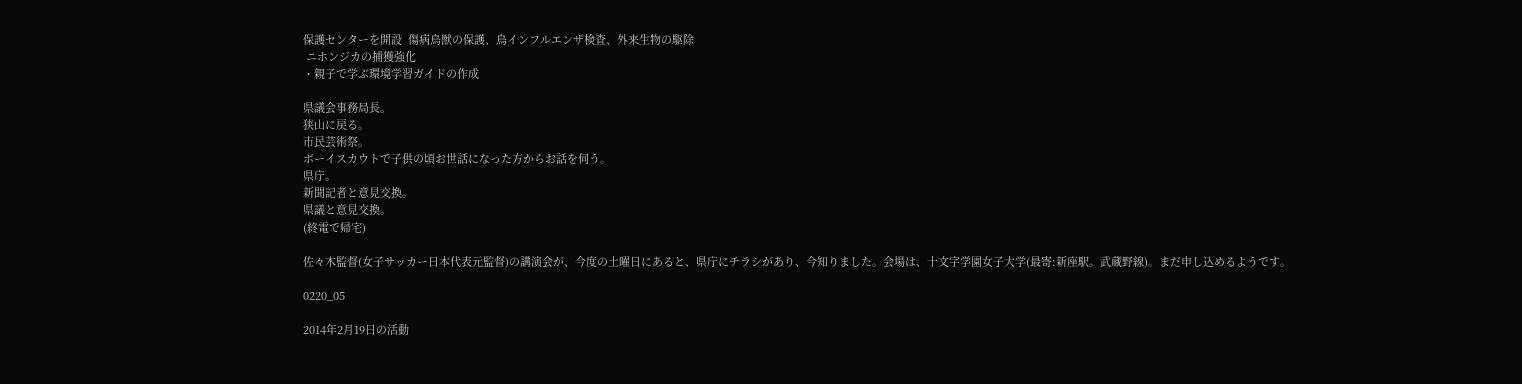保護センターを開設  傷病鳥獣の保護、鳥インフルエンザ検査、外来生物の駆除
 ニホンジカの捕獲強化
・親子で学ぶ環境学習ガイドの作成

県議会事務局長。
狭山に戻る。
市民芸術祭。
ボーイスカウトで子供の頃お世話になった方からお話を伺う。
県庁。
新聞記者と意見交換。
県議と意見交換。
(終電で帰宅)

佐々木監督(女子サッカー日本代表元監督)の講演会が、今度の土曜日にあると、県庁にチラシがあり、今知りました。会場は、十文字学園女子大学(最寄:新座駅。武蔵野線)。まだ申し込めるようです。

0220_05

2014年2月19日の活動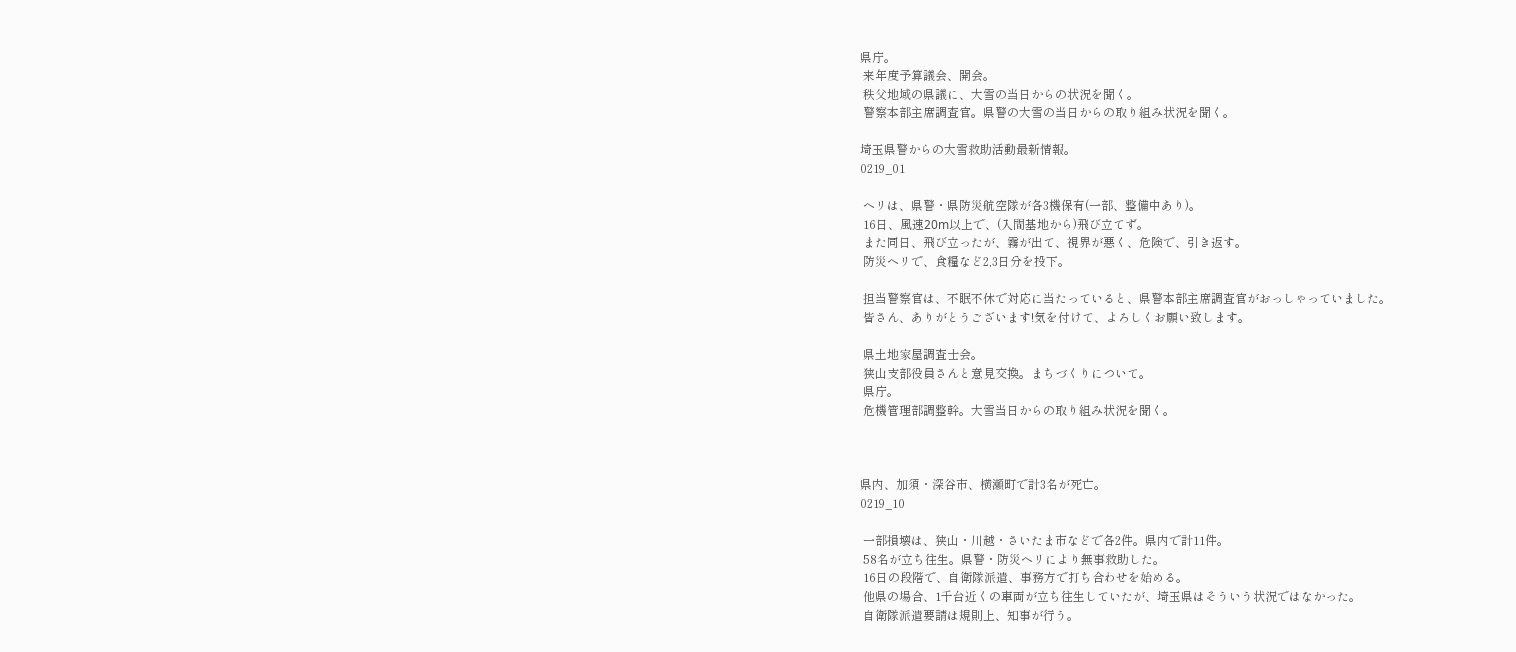県庁。
 来年度予算議会、開会。
 秩父地域の県議に、大雪の当日からの状況を聞く。
 警察本部主席調査官。県警の大雪の当日からの取り組み状況を聞く。

埼玉県警からの大雪救助活動最新情報。
0219_01

 ヘリは、県警・県防災航空隊が各3機保有(一部、整備中あり)。
 16日、風速20m以上で、(入間基地から)飛び立てず。
 また同日、飛び立ったが、霧が出て、視界が悪く、危険で、引き返す。
 防災ヘリで、食糧など2,3日分を投下。

 担当警察官は、不眠不休で対応に当たっていると、県警本部主席調査官がおっしゃっていました。
 皆さん、ありがとうございます!気を付けて、よろしくお願い致します。

 県土地家屋調査士会。
 狭山支部役員さんと意見交換。まちづくりについて。
 県庁。
 危機管理部調整幹。大雪当日からの取り組み状況を聞く。



県内、加須・深谷市、横瀬町で計3名が死亡。
0219_10

 一部損壊は、狭山・川越・さいたま市などで各2件。県内で計11件。
 58名が立ち往生。県警・防災ヘリにより無事救助した。
 16日の段階で、自衛隊派遣、事務方で打ち合わせを始める。
 他県の場合、1千台近くの車両が立ち往生していたが、埼玉県はそういう状況ではなかった。
 自衛隊派遣要請は規則上、知事が行う。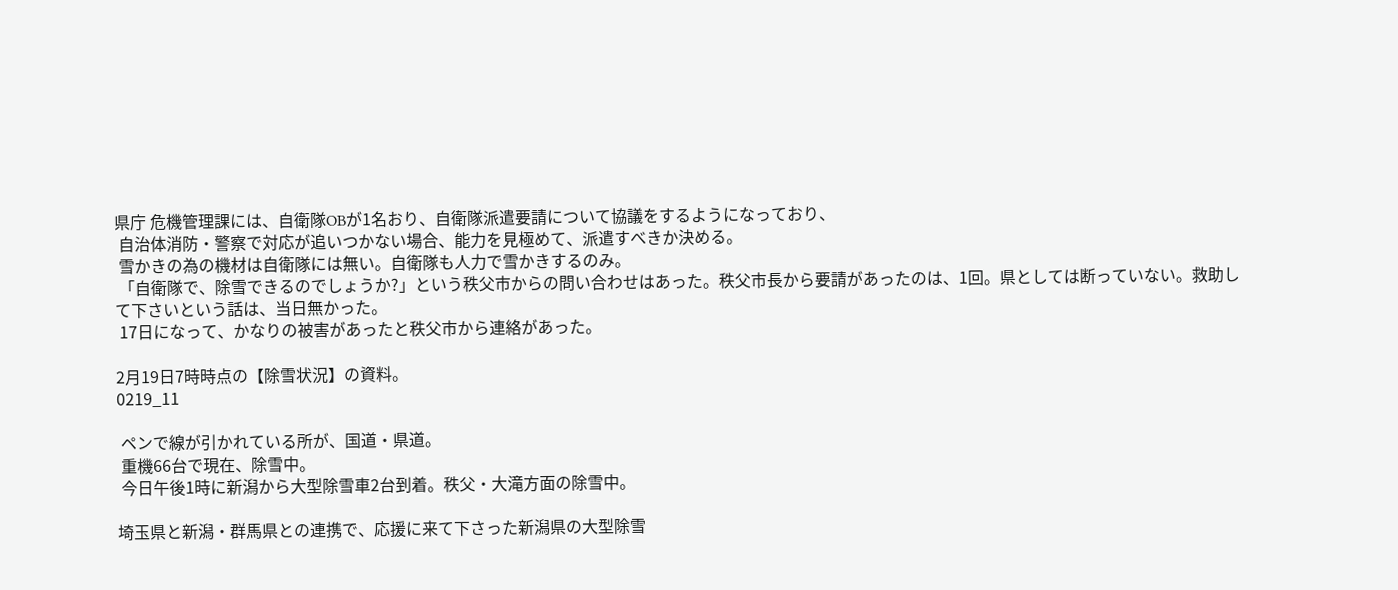県庁 危機管理課には、自衛隊OBが1名おり、自衛隊派遣要請について協議をするようになっており、
 自治体消防・警察で対応が追いつかない場合、能力を見極めて、派遣すべきか決める。
 雪かきの為の機材は自衛隊には無い。自衛隊も人力で雪かきするのみ。
 「自衛隊で、除雪できるのでしょうか?」という秩父市からの問い合わせはあった。秩父市長から要請があったのは、1回。県としては断っていない。救助して下さいという話は、当日無かった。
 17日になって、かなりの被害があったと秩父市から連絡があった。

2月19日7時時点の【除雪状況】の資料。
0219_11

 ペンで線が引かれている所が、国道・県道。
 重機66台で現在、除雪中。
 今日午後1時に新潟から大型除雪車2台到着。秩父・大滝方面の除雪中。

埼玉県と新潟・群馬県との連携で、応援に来て下さった新潟県の大型除雪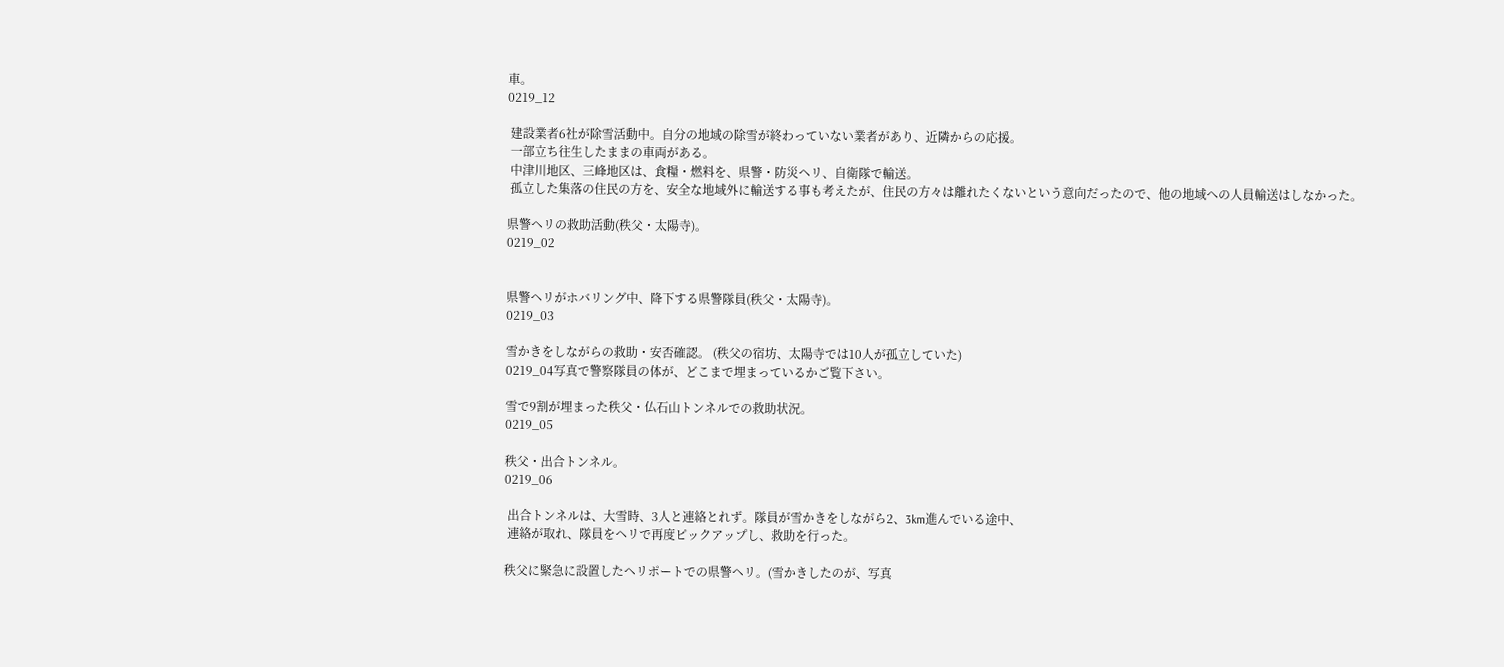車。
0219_12

 建設業者6社が除雪活動中。自分の地域の除雪が終わっていない業者があり、近隣からの応援。
 一部立ち往生したままの車両がある。
 中津川地区、三峰地区は、食糧・燃料を、県警・防災ヘリ、自衛隊で輸送。
 孤立した集落の住民の方を、安全な地域外に輸送する事も考えたが、住民の方々は離れたくないという意向だったので、他の地域への人員輸送はしなかった。

県警ヘリの救助活動(秩父・太陽寺)。
0219_02


県警ヘリがホバリング中、降下する県警隊員(秩父・太陽寺)。
0219_03

雪かきをしながらの救助・安否確認。 (秩父の宿坊、太陽寺では10人が孤立していた)
0219_04写真で警察隊員の体が、どこまで埋まっているかご覧下さい。

雪で9割が埋まった秩父・仏石山トンネルでの救助状況。
0219_05

秩父・出合トンネル。
0219_06

 出合トンネルは、大雪時、3人と連絡とれず。隊員が雪かきをしながら2、3km進んでいる途中、
 連絡が取れ、隊員をヘリで再度ピックアップし、救助を行った。

秩父に緊急に設置したヘリポートでの県警ヘリ。(雪かきしたのが、写真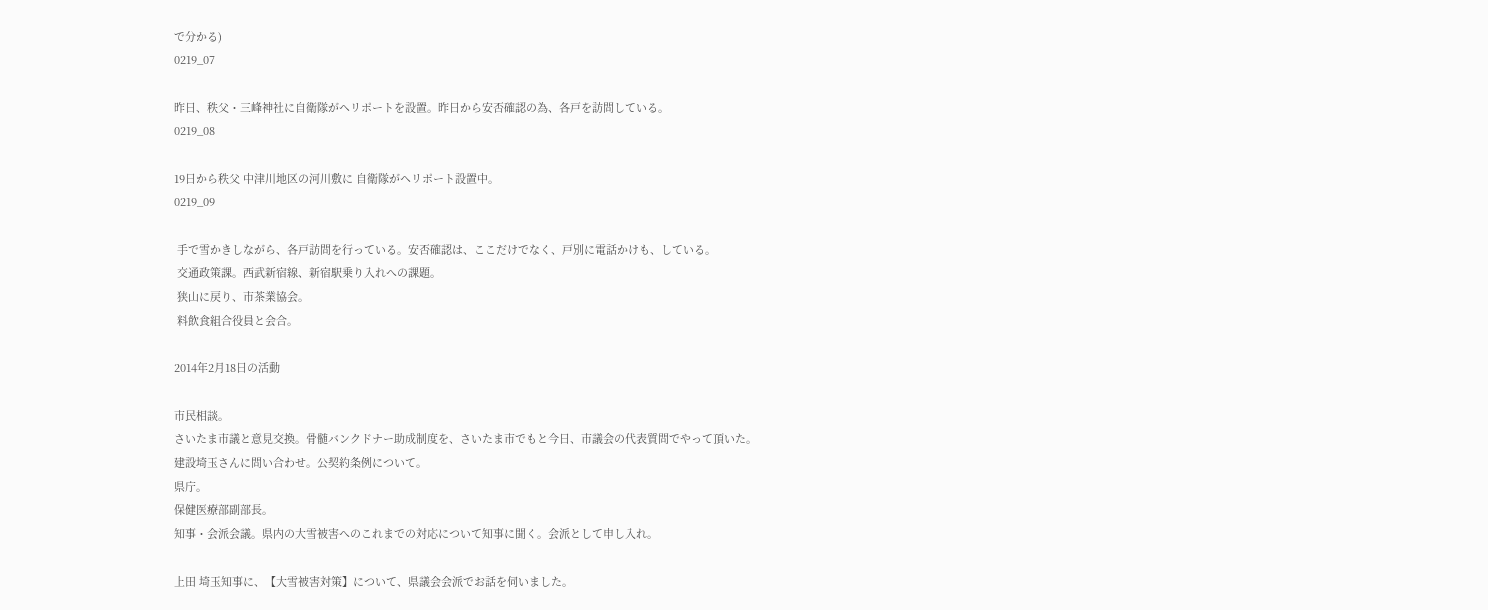で分かる)
0219_07

昨日、秩父・三峰神社に自衛隊がヘリポートを設置。昨日から安否確認の為、各戸を訪問している。
0219_08

19日から秩父 中津川地区の河川敷に 自衛隊がヘリポート設置中。
0219_09

 手で雪かきしながら、各戸訪問を行っている。安否確認は、ここだけでなく、戸別に電話かけも、している。
 交通政策課。西武新宿線、新宿駅乗り入れへの課題。
 狭山に戻り、市茶業協会。
 料飲食組合役員と会合。

2014年2月18日の活動

市民相談。
さいたま市議と意見交換。骨髄バンクドナー助成制度を、さいたま市でもと今日、市議会の代表質問でやって頂いた。
建設埼玉さんに問い合わせ。公契約条例について。
県庁。
保健医療部副部長。
知事・会派会議。県内の大雪被害へのこれまでの対応について知事に聞く。会派として申し入れ。

上田 埼玉知事に、【大雪被害対策】について、県議会会派でお話を伺いました。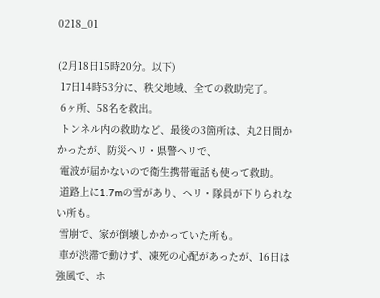0218_01

(2月18日15時20分。以下)
 17日14時53分に、秩父地域、全ての救助完了。
 6ヶ所、58名を救出。
 トンネル内の救助など、最後の3箇所は、丸2日間かかったが、防災ヘリ・県警ヘリで、
 電波が届かないので衛生携帯電話も使って救助。
 道路上に1.7mの雪があり、ヘリ・隊員が下りられない所も。
 雪崩で、家が倒壊しかかっていた所も。
 車が渋滞で動けず、凍死の心配があったが、16日は強風で、ホ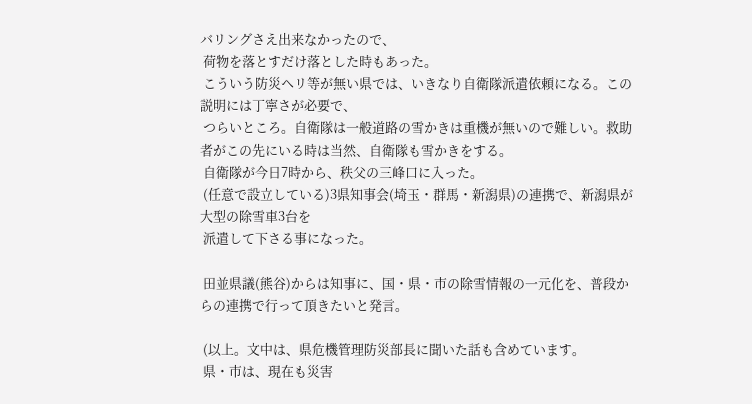バリングさえ出来なかったので、
 荷物を落とすだけ落とした時もあった。
 こういう防災ヘリ等が無い県では、いきなり自衛隊派遣依頼になる。この説明には丁寧さが必要で、
 つらいところ。自衛隊は一般道路の雪かきは重機が無いので難しい。救助者がこの先にいる時は当然、自衛隊も雪かきをする。
 自衛隊が今日7時から、秩父の三峰口に入った。
 (任意で設立している)3県知事会(埼玉・群馬・新潟県)の連携で、新潟県が大型の除雪車3台を
 派遣して下さる事になった。

 田並県議(熊谷)からは知事に、国・県・市の除雪情報の一元化を、普段からの連携で行って頂きたいと発言。

 (以上。文中は、県危機管理防災部長に聞いた話も含めています。
 県・市は、現在も災害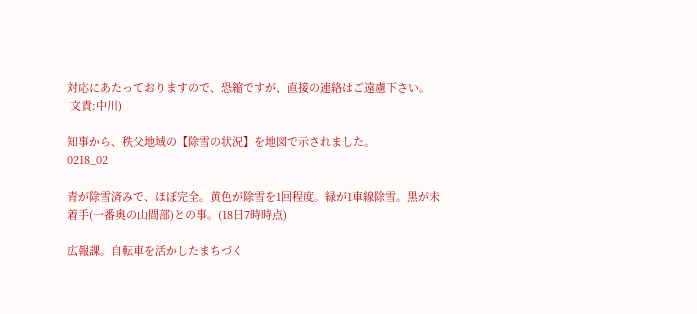対応にあたっておりますので、恐縮ですが、直接の連絡はご遠慮下さい。
 文責:中川)

知事から、秩父地域の【除雪の状況】を地図で示されました。
0218_02

青が除雪済みで、ほぼ完全。黄色が除雪を1回程度。緑が1車線除雪。黒が未着手(一番奥の山間部)との事。(18日7時時点)

広報課。自転車を活かしたまちづく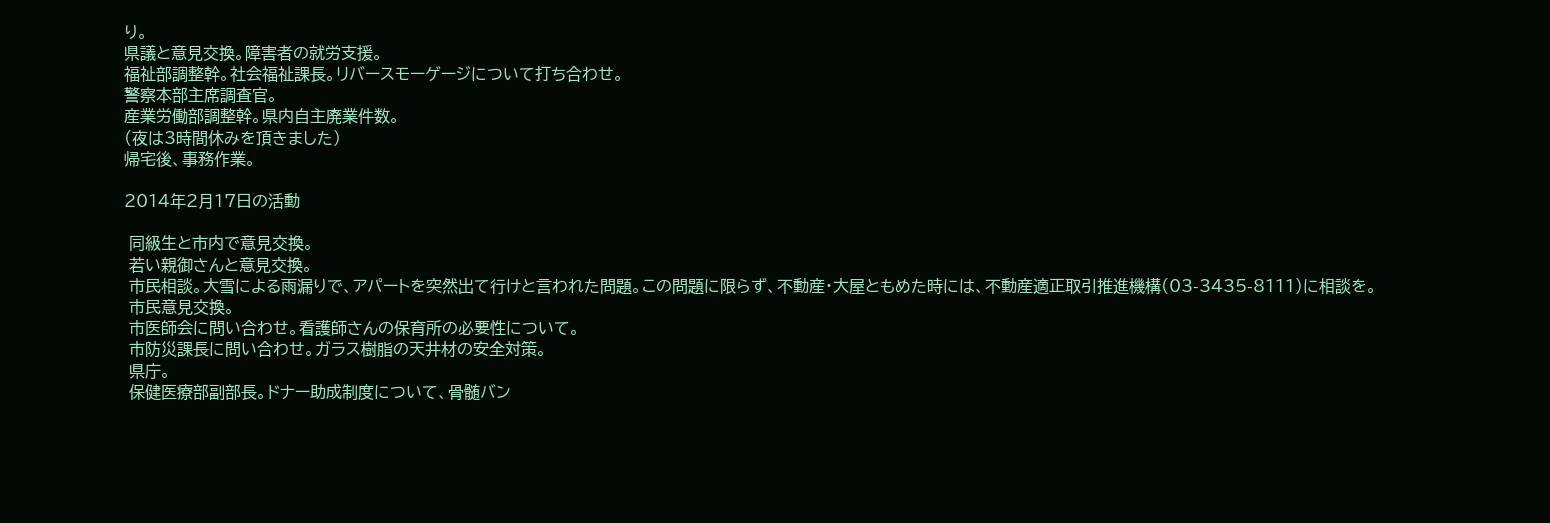り。
県議と意見交換。障害者の就労支援。
福祉部調整幹。社会福祉課長。リバースモーゲージについて打ち合わせ。
警察本部主席調査官。
産業労働部調整幹。県内自主廃業件数。
(夜は3時間休みを頂きました)
帰宅後、事務作業。

2014年2月17日の活動

 同級生と市内で意見交換。
 若い親御さんと意見交換。
 市民相談。大雪による雨漏りで、アパートを突然出て行けと言われた問題。この問題に限らず、不動産・大屋ともめた時には、不動産適正取引推進機構(03-3435-8111)に相談を。
 市民意見交換。
 市医師会に問い合わせ。看護師さんの保育所の必要性について。
 市防災課長に問い合わせ。ガラス樹脂の天井材の安全対策。
 県庁。
 保健医療部副部長。ドナー助成制度について、骨髄バン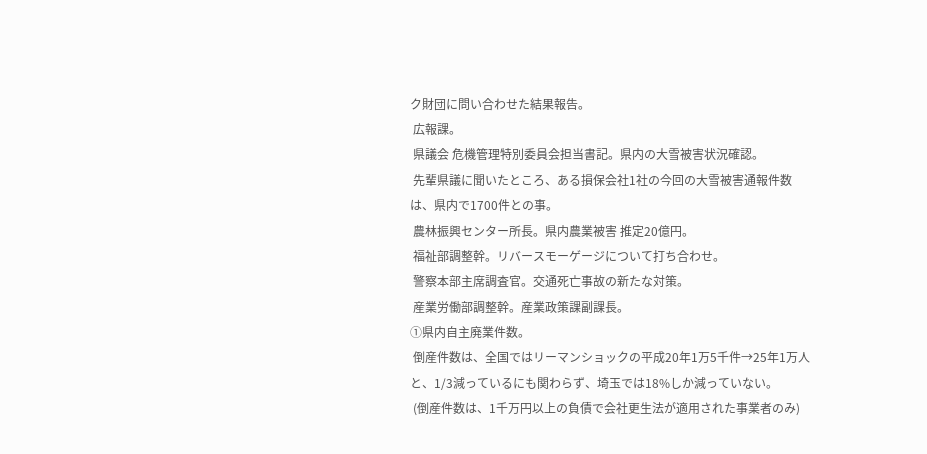ク財団に問い合わせた結果報告。
 広報課。
 県議会 危機管理特別委員会担当書記。県内の大雪被害状況確認。
 先輩県議に聞いたところ、ある損保会社1社の今回の大雪被害通報件数は、県内で1700件との事。
 農林振興センター所長。県内農業被害 推定20億円。
 福祉部調整幹。リバースモーゲージについて打ち合わせ。
 警察本部主席調査官。交通死亡事故の新たな対策。
 産業労働部調整幹。産業政策課副課長。
①県内自主廃業件数。
 倒産件数は、全国ではリーマンショックの平成20年1万5千件→25年1万人と、1/3減っているにも関わらず、埼玉では18%しか減っていない。
 (倒産件数は、1千万円以上の負債で会社更生法が適用された事業者のみ)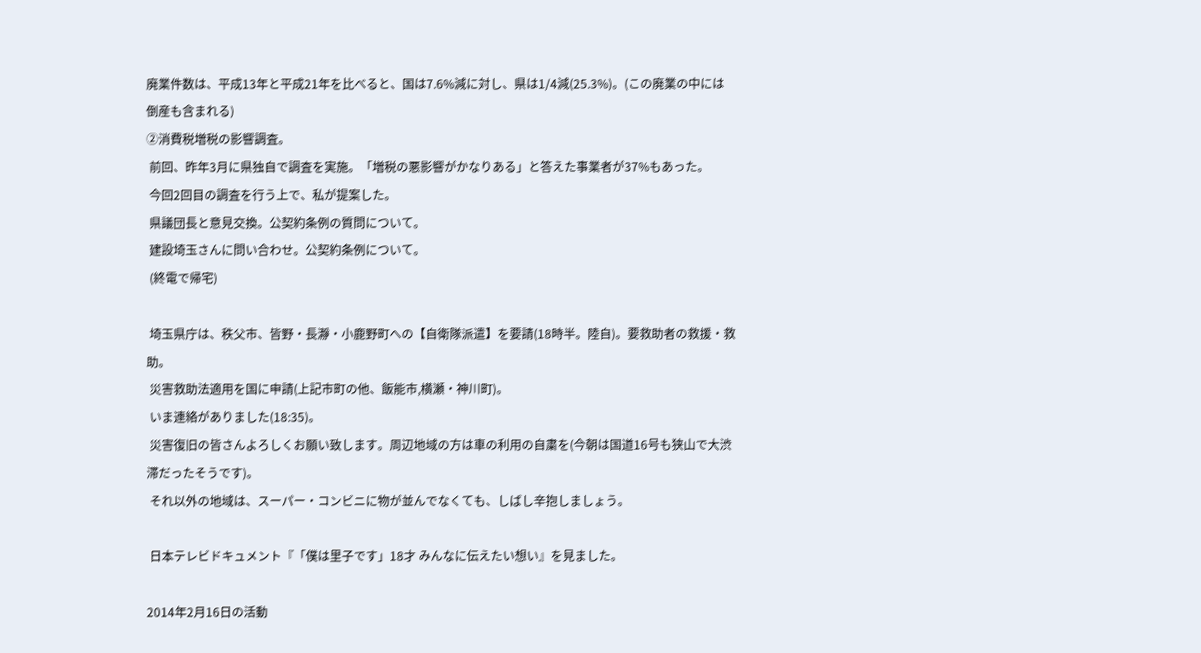廃業件数は、平成13年と平成21年を比べると、国は7.6%減に対し、県は1/4減(25.3%)。(この廃業の中には倒産も含まれる)
②消費税増税の影響調査。
 前回、昨年3月に県独自で調査を実施。「増税の悪影響がかなりある」と答えた事業者が37%もあった。
 今回2回目の調査を行う上で、私が提案した。
 県議団長と意見交換。公契約条例の質問について。
 建設埼玉さんに問い合わせ。公契約条例について。
 (終電で帰宅)

 埼玉県庁は、秩父市、皆野・長瀞・小鹿野町への【自衛隊派遣】を要請(18時半。陸自)。要救助者の救援・救助。
 災害救助法適用を国に申請(上記市町の他、飯能市,横瀬・神川町)。
 いま連絡がありました(18:35)。
 災害復旧の皆さんよろしくお願い致します。周辺地域の方は車の利用の自粛を(今朝は国道16号も狭山で大渋滞だったそうです)。
 それ以外の地域は、スーパー・コンビニに物が並んでなくても、しばし辛抱しましょう。

 日本テレビドキュメント『「僕は里子です」18才 みんなに伝えたい想い』を見ました。

2014年2月16日の活動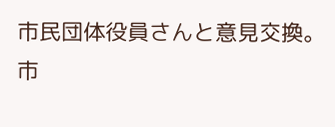市民団体役員さんと意見交換。
市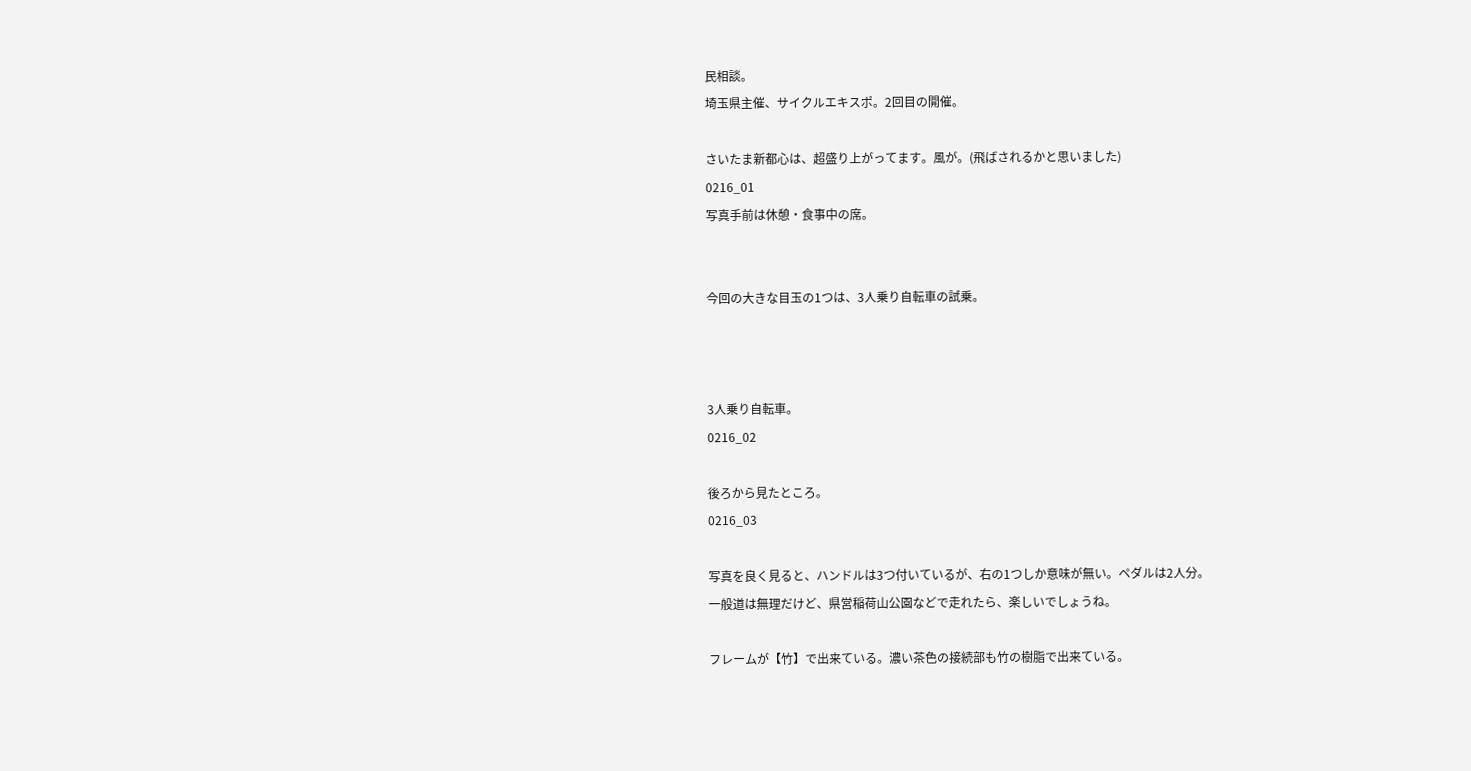民相談。
埼玉県主催、サイクルエキスポ。2回目の開催。

さいたま新都心は、超盛り上がってます。風が。(飛ばされるかと思いました)
0216_01
写真手前は休憩・食事中の席。


今回の大きな目玉の1つは、3人乗り自転車の試乗。



3人乗り自転車。
0216_02

後ろから見たところ。
0216_03

写真を良く見ると、ハンドルは3つ付いているが、右の1つしか意味が無い。ペダルは2人分。
一般道は無理だけど、県営稲荷山公園などで走れたら、楽しいでしょうね。

フレームが【竹】で出来ている。濃い茶色の接続部も竹の樹脂で出来ている。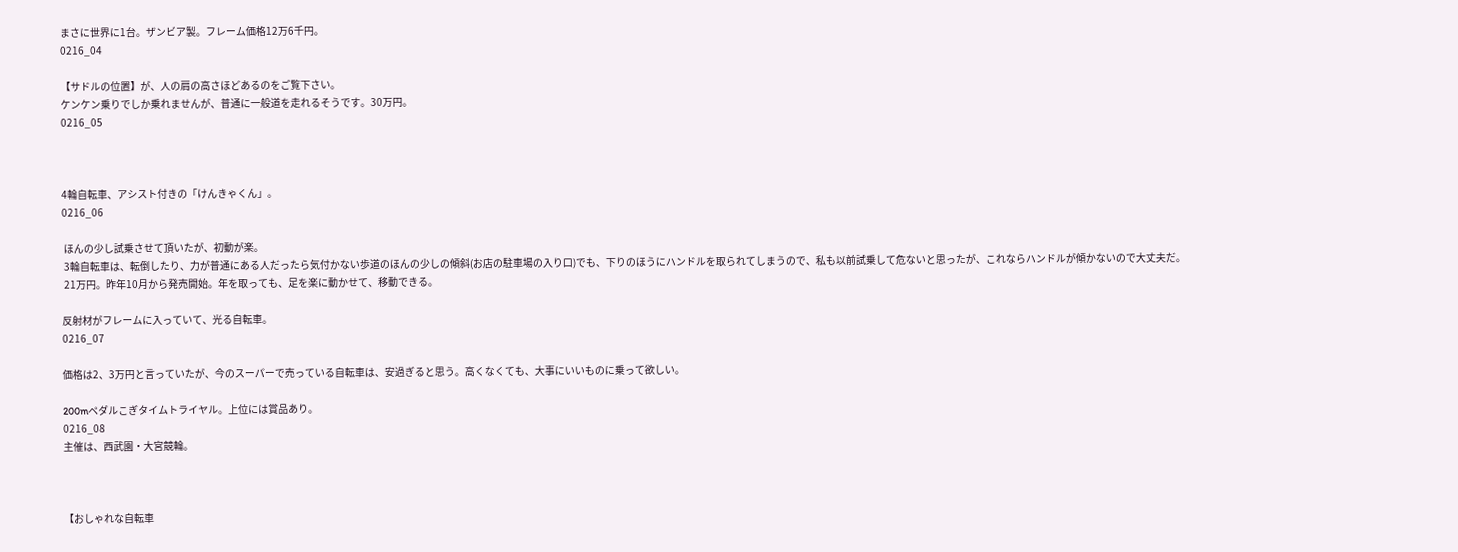まさに世界に1台。ザンビア製。フレーム価格12万6千円。
0216_04

【サドルの位置】が、人の肩の高さほどあるのをご覧下さい。
ケンケン乗りでしか乗れませんが、普通に一般道を走れるそうです。30万円。
0216_05



4輪自転車、アシスト付きの「けんきゃくん」。
0216_06

 ほんの少し試乗させて頂いたが、初動が楽。
 3輪自転車は、転倒したり、力が普通にある人だったら気付かない歩道のほんの少しの傾斜(お店の駐車場の入り口)でも、下りのほうにハンドルを取られてしまうので、私も以前試乗して危ないと思ったが、これならハンドルが傾かないので大丈夫だ。
 21万円。昨年10月から発売開始。年を取っても、足を楽に動かせて、移動できる。

反射材がフレームに入っていて、光る自転車。
0216_07

価格は2、3万円と言っていたが、今のスーパーで売っている自転車は、安過ぎると思う。高くなくても、大事にいいものに乗って欲しい。

200mペダルこぎタイムトライヤル。上位には賞品あり。
0216_08
主催は、西武園・大宮競輪。



【おしゃれな自転車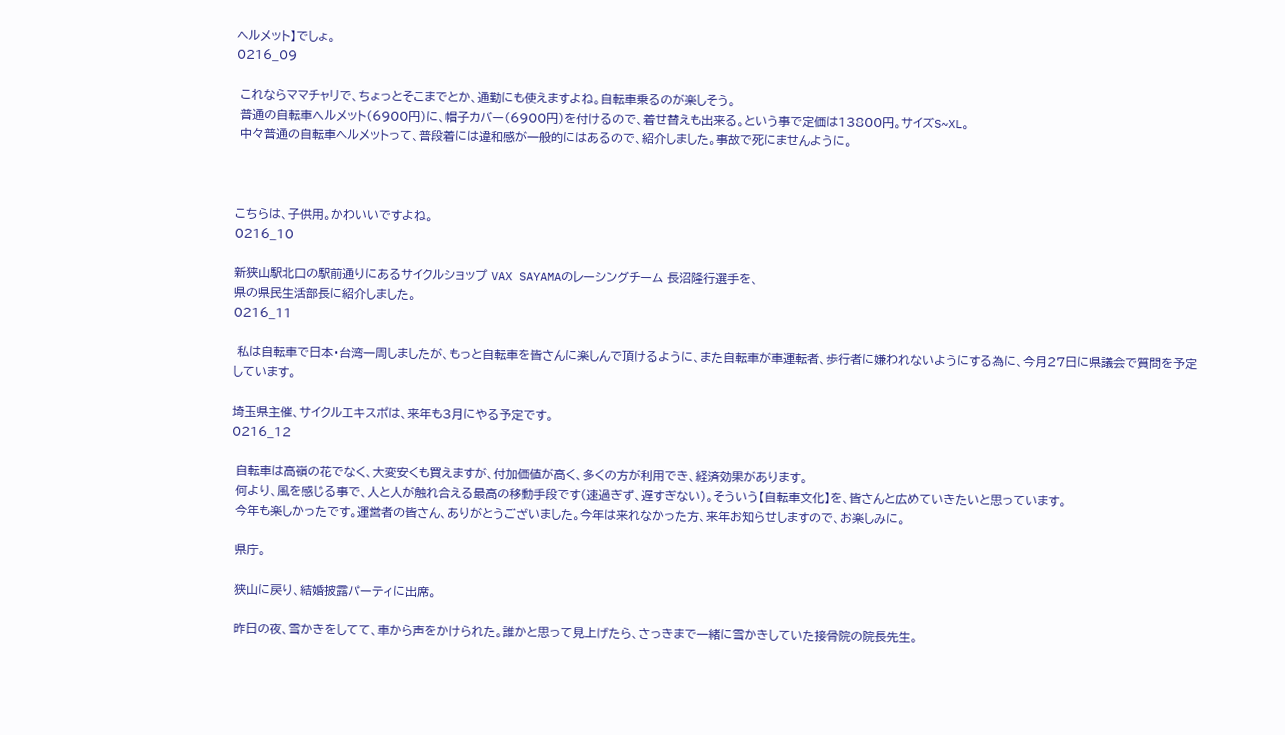ヘルメット】でしょ。
0216_09

 これならママチャリで、ちょっとそこまでとか、通勤にも使えますよね。自転車乗るのが楽しそう。
 普通の自転車へルメット(6900円)に、帽子カバー(6900円)を付けるので、着せ替えも出来る。という事で定価は13800円。サイズS~XL。
 中々普通の自転車ヘルメットって、普段着には違和感が一般的にはあるので、紹介しました。事故で死にませんように。



こちらは、子供用。かわいいですよね。
0216_10

新狭山駅北口の駅前通りにあるサイクルショップ VAX SAYAMAのレーシングチーム 長沼隆行選手を、
県の県民生活部長に紹介しました。
0216_11

 私は自転車で日本・台湾一周しましたが、もっと自転車を皆さんに楽しんで頂けるように、また自転車が車運転者、歩行者に嫌われないようにする為に、今月27日に県議会で質問を予定しています。

埼玉県主催、サイクルエキスポは、来年も3月にやる予定です。
0216_12

 自転車は高嶺の花でなく、大変安くも買えますが、付加価値が高く、多くの方が利用でき、経済効果があります。
 何より、風を感じる事で、人と人が触れ合える最高の移動手段です(速過ぎず、遅すぎない)。そういう【自転車文化】を、皆さんと広めていきたいと思っています。
 今年も楽しかったです。運営者の皆さん、ありがとうございました。今年は来れなかった方、来年お知らせしますので、お楽しみに。

 県庁。

 狭山に戻り、結婚披露パーティに出席。

 昨日の夜、雪かきをしてて、車から声をかけられた。誰かと思って見上げたら、さっきまで一緒に雪かきしていた接骨院の院長先生。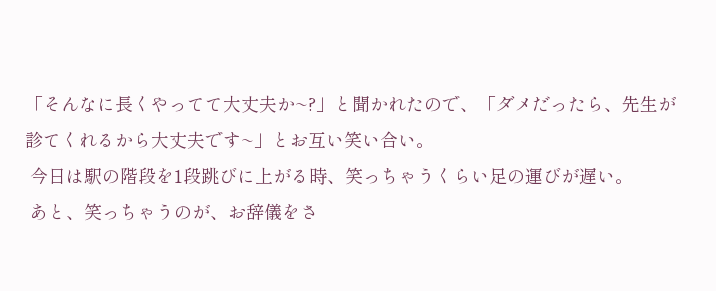「そんなに長くやってて大丈夫か~?」と聞かれたので、「ダメだったら、先生が診てくれるから大丈夫です~」とお互い笑い合い。
 今日は駅の階段を1段跳びに上がる時、笑っちゃうくらい足の運びが遅い。
 あと、笑っちゃうのが、お辞儀をさ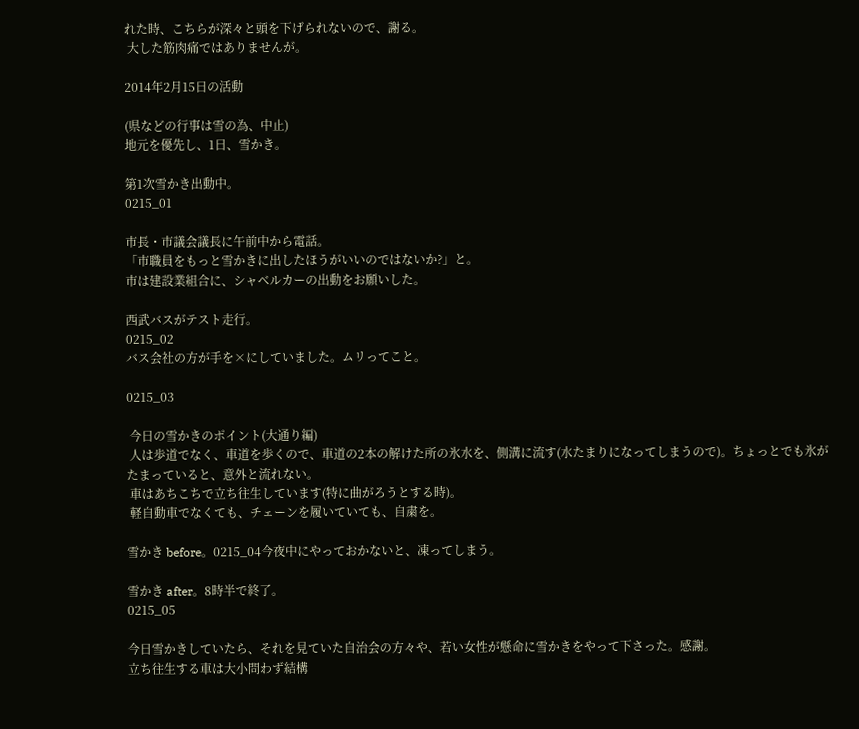れた時、こちらが深々と頭を下げられないので、謝る。
 大した筋肉痛ではありませんが。

2014年2月15日の活動

(県などの行事は雪の為、中止)
地元を優先し、1日、雪かき。

第1次雪かき出動中。
0215_01

市長・市議会議長に午前中から電話。
「市職員をもっと雪かきに出したほうがいいのではないか?」と。
市は建設業組合に、シャベルカーの出動をお願いした。

西武バスがテスト走行。
0215_02
バス会社の方が手を×にしていました。ムリってこと。

0215_03

 今日の雪かきのポイント(大通り編)
 人は歩道でなく、車道を歩くので、車道の2本の解けた所の氷水を、側溝に流す(水たまりになってしまうので)。ちょっとでも氷がたまっていると、意外と流れない。
 車はあちこちで立ち往生しています(特に曲がろうとする時)。
 軽自動車でなくても、チェーンを履いていても、自粛を。

雪かき before。0215_04今夜中にやっておかないと、凍ってしまう。

雪かき after。8時半で終了。
0215_05

今日雪かきしていたら、それを見ていた自治会の方々や、若い女性が懸命に雪かきをやって下さった。感謝。
立ち往生する車は大小問わず結構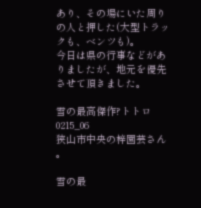あり、その場にいた周りの人と押した(大型トラックも、ベンツも)。
今日は県の行事などがありましたが、地元を優先させて頂きました。

雪の最高傑作?トトロ
0215_06
狭山市中央の梓園芸さん 。

雪の最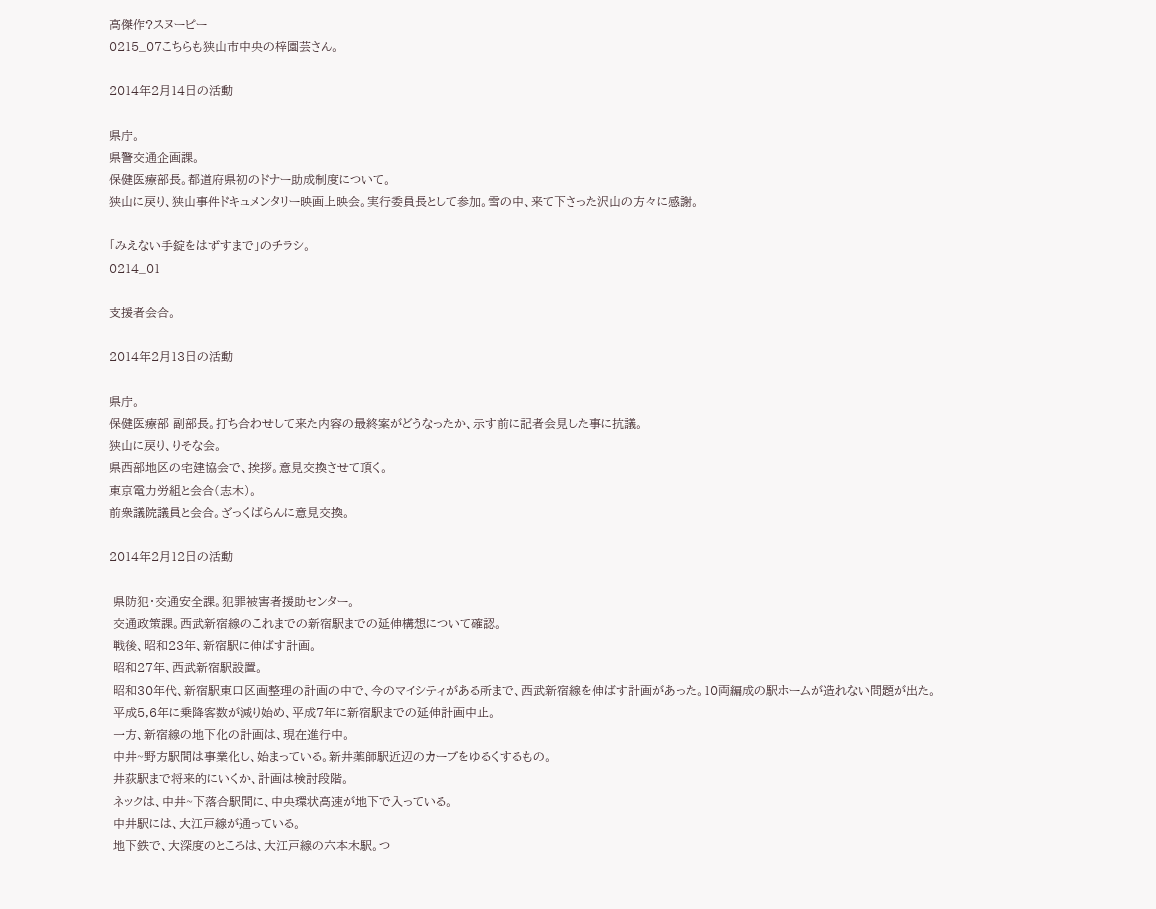高傑作?スヌーピー
0215_07こちらも狭山市中央の梓園芸さん。

2014年2月14日の活動

県庁。
県警交通企画課。
保健医療部長。都道府県初のドナー助成制度について。
狭山に戻り、狭山事件ドキュメンタリー映画上映会。実行委員長として参加。雪の中、来て下さった沢山の方々に感謝。

「みえない手錠をはずすまで」のチラシ。
0214_01

支援者会合。

2014年2月13日の活動

県庁。
保健医療部 副部長。打ち合わせして来た内容の最終案がどうなったか、示す前に記者会見した事に抗議。
狭山に戻り、りそな会。
県西部地区の宅建協会で、挨拶。意見交換させて頂く。
東京電力労組と会合(志木)。
前衆議院議員と会合。ざっくばらんに意見交換。

2014年2月12日の活動

 県防犯・交通安全課。犯罪被害者援助センター。
 交通政策課。西武新宿線のこれまでの新宿駅までの延伸構想について確認。
 戦後、昭和23年、新宿駅に伸ばす計画。
 昭和27年、西武新宿駅設置。
 昭和30年代、新宿駅東口区画整理の計画の中で、今のマイシティがある所まで、西武新宿線を伸ばす計画があった。10両編成の駅ホームが造れない問題が出た。
 平成5,6年に乗降客数が減り始め、平成7年に新宿駅までの延伸計画中止。
 一方、新宿線の地下化の計画は、現在進行中。
 中井~野方駅間は事業化し、始まっている。新井薬師駅近辺のカーブをゆるくするもの。
 井荻駅まで将来的にいくか、計画は検討段階。
 ネックは、中井~下落合駅間に、中央環状高速が地下で入っている。
 中井駅には、大江戸線が通っている。
 地下鉄で、大深度のところは、大江戸線の六本木駅。つ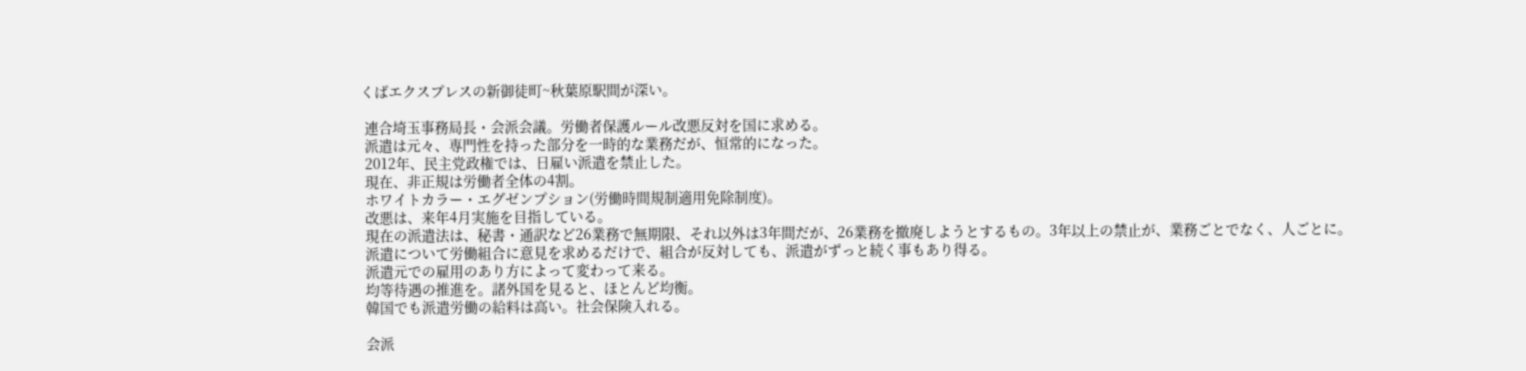くばエクスプレスの新御徒町~秋葉原駅間が深い。

 連合埼玉事務局長・会派会議。労働者保護ルール改悪反対を国に求める。
 派遣は元々、専門性を持った部分を一時的な業務だが、恒常的になった。
 2012年、民主党政権では、日雇い派遣を禁止した。
 現在、非正規は労働者全体の4割。
 ホワイトカラー・エグゼンプション(労働時間規制適用免除制度)。
 改悪は、来年4月実施を目指している。
 現在の派遣法は、秘書・通訳など26業務で無期限、それ以外は3年間だが、26業務を撤廃しようとするもの。3年以上の禁止が、業務ごとでなく、人ごとに。
 派遣について労働組合に意見を求めるだけで、組合が反対しても、派遣がずっと続く事もあり得る。
 派遣元での雇用のあり方によって変わって来る。
 均等待遇の推進を。諸外国を見ると、ほとんど均衡。
 韓国でも派遣労働の給料は高い。社会保険入れる。

 会派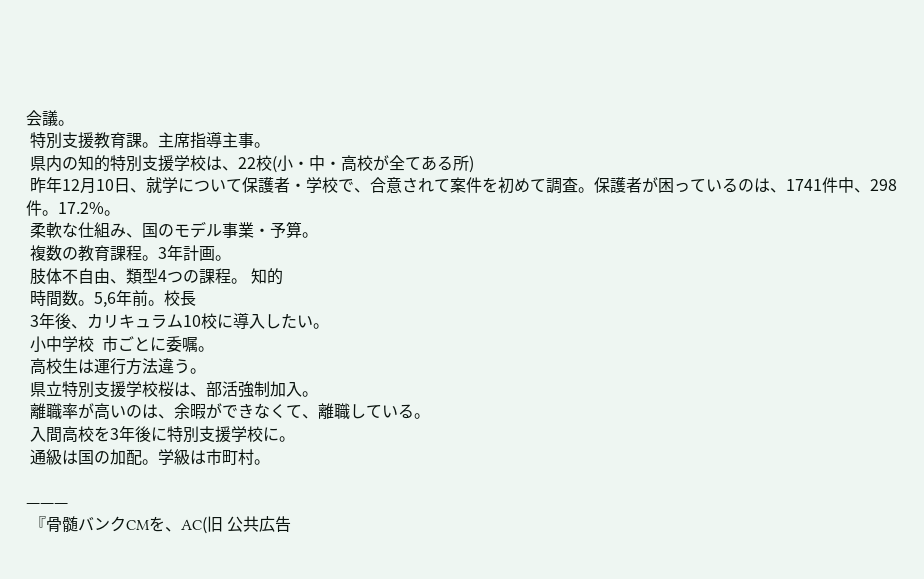会議。
 特別支援教育課。主席指導主事。
 県内の知的特別支援学校は、22校(小・中・高校が全てある所)
 昨年12月10日、就学について保護者・学校で、合意されて案件を初めて調査。保護者が困っているのは、1741件中、298件。17.2%。
 柔軟な仕組み、国のモデル事業・予算。
 複数の教育課程。3年計画。
 肢体不自由、類型4つの課程。 知的
 時間数。5,6年前。校長
 3年後、カリキュラム10校に導入したい。
 小中学校  市ごとに委嘱。
 高校生は運行方法違う。
 県立特別支援学校桜は、部活強制加入。
 離職率が高いのは、余暇ができなくて、離職している。
 入間高校を3年後に特別支援学校に。
 通級は国の加配。学級は市町村。

———
 『骨髄バンクCMを、AC(旧 公共広告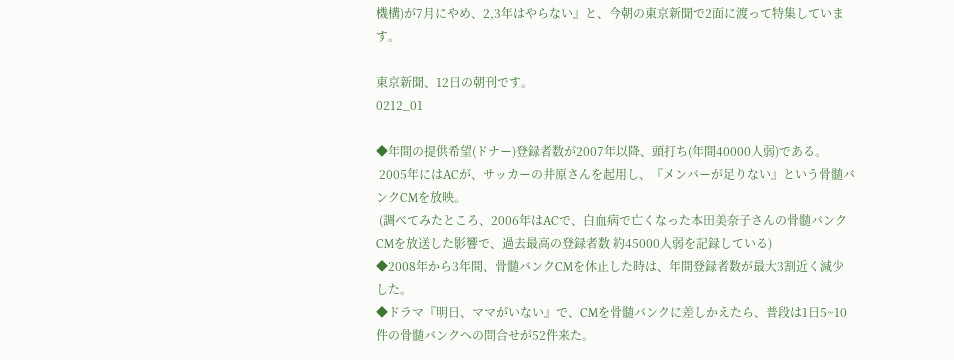機構)が7月にやめ、2,3年はやらない』と、今朝の東京新聞で2面に渡って特集しています。

東京新聞、12日の朝刊です。
0212_01

◆年間の提供希望(ドナー)登録者数が2007年以降、頭打ち(年間40000人弱)である。
 2005年にはACが、サッカーの井原さんを起用し、『メンバーが足りない』という骨髄バンクCMを放映。
 (調べてみたところ、2006年はACで、白血病で亡くなった本田美奈子さんの骨髄バンクCMを放送した影響で、過去最高の登録者数 約45000人弱を記録している)
◆2008年から3年間、骨髄バンクCMを休止した時は、年間登録者数が最大3割近く減少した。
◆ドラマ『明日、ママがいない』で、CMを骨髄バンクに差しかえたら、普段は1日5~10件の骨髄バンクへの問合せが52件来た。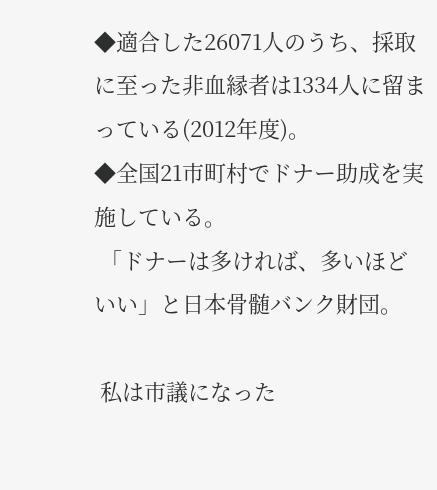◆適合した26071人のうち、採取に至った非血縁者は1334人に留まっている(2012年度)。
◆全国21市町村でドナー助成を実施している。
 「ドナーは多ければ、多いほどいい」と日本骨髄バンク財団。

 私は市議になった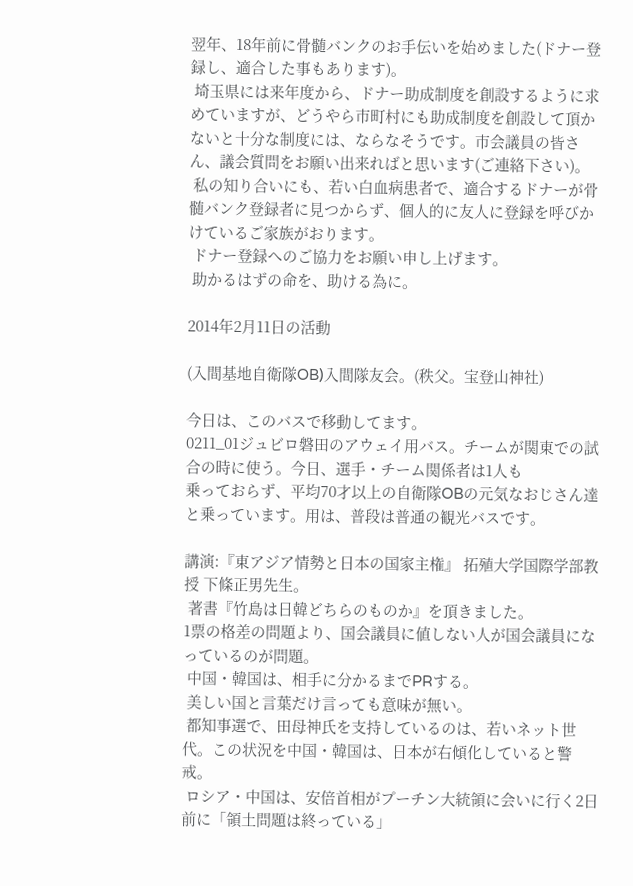翌年、18年前に骨髄バンクのお手伝いを始めました(ドナー登録し、適合した事もあります)。
 埼玉県には来年度から、ドナー助成制度を創設するように求めていますが、どうやら市町村にも助成制度を創設して頂かないと十分な制度には、ならなそうです。市会議員の皆さん、議会質問をお願い出来ればと思います(ご連絡下さい)。
 私の知り合いにも、若い白血病患者で、適合するドナーが骨髄バンク登録者に見つからず、個人的に友人に登録を呼びかけているご家族がおります。
 ドナー登録へのご協力をお願い申し上げます。
 助かるはずの命を、助ける為に。

2014年2月11日の活動

(入間基地自衛隊OB)入間隊友会。(秩父。宝登山神社)

今日は、このバスで移動してます。
0211_01ジュビロ磐田のアウェイ用バス。チームが関東での試合の時に使う。今日、選手・チーム関係者は1人も
乗っておらず、平均70才以上の自衛隊OBの元気なおじさん達と乗っています。用は、普段は普通の観光バスです。

講演:『東アジア情勢と日本の国家主権』 拓殖大学国際学部教授 下條正男先生。
 著書『竹島は日韓どちらのものか』を頂きました。
1票の格差の問題より、国会議員に値しない人が国会議員になっているのが問題。
 中国・韓国は、相手に分かるまでPRする。
 美しい国と言葉だけ言っても意味が無い。
 都知事選で、田母神氏を支持しているのは、若いネット世代。この状況を中国・韓国は、日本が右傾化していると警戒。
 ロシア・中国は、安倍首相がプーチン大統領に会いに行く2日前に「領土問題は終っている」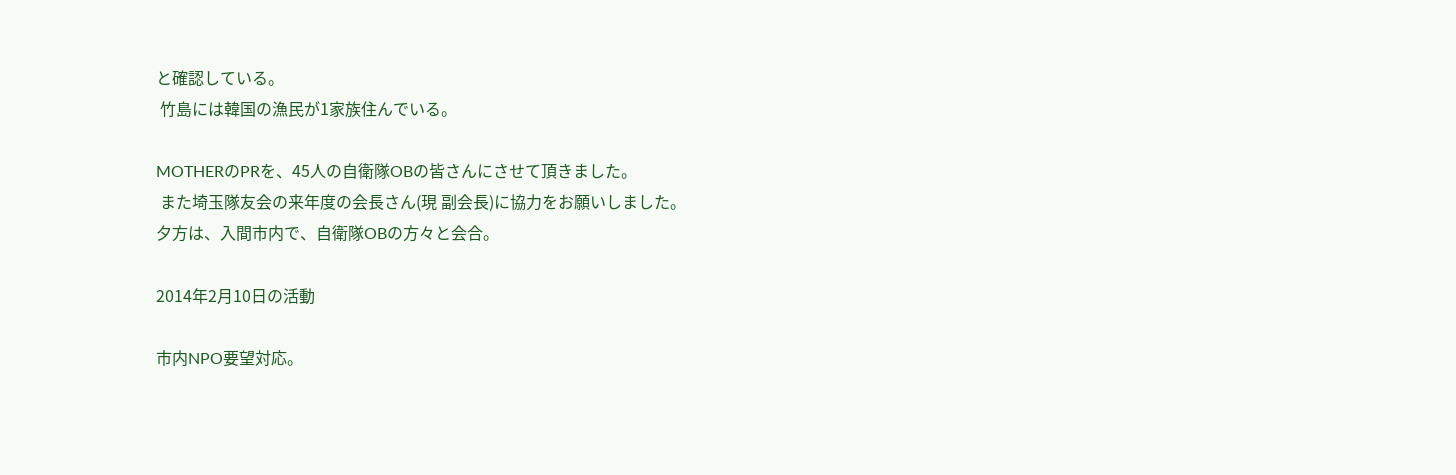と確認している。
 竹島には韓国の漁民が1家族住んでいる。

MOTHERのPRを、45人の自衛隊OBの皆さんにさせて頂きました。
 また埼玉隊友会の来年度の会長さん(現 副会長)に協力をお願いしました。
夕方は、入間市内で、自衛隊OBの方々と会合。

2014年2月10日の活動

市内NPO要望対応。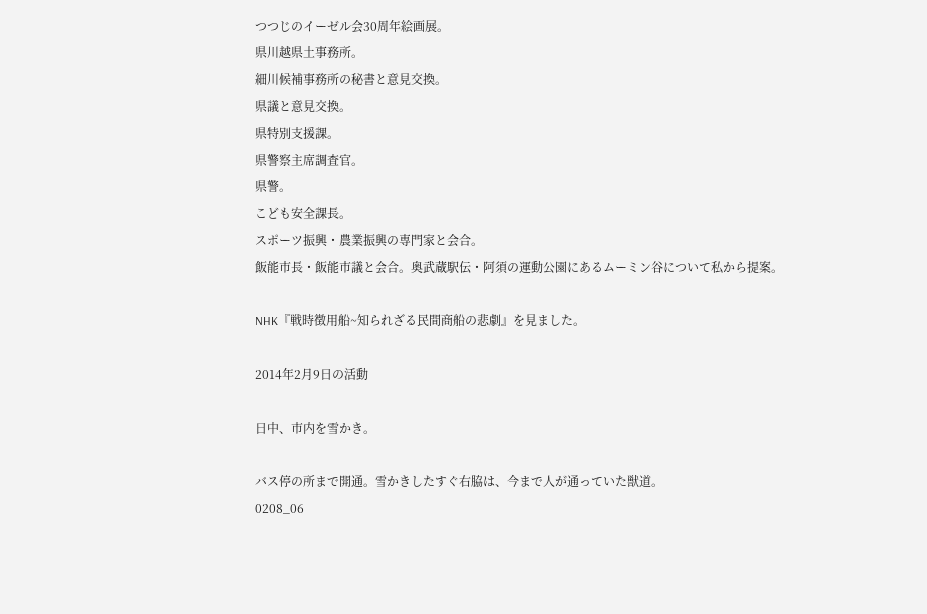つつじのイーゼル会30周年絵画展。
県川越県土事務所。
細川候補事務所の秘書と意見交換。
県議と意見交換。
県特別支援課。
県警察主席調査官。
県警。
こども安全課長。
スポーツ振興・農業振興の専門家と会合。
飯能市長・飯能市議と会合。奥武蔵駅伝・阿須の運動公園にあるムーミン谷について私から提案。

NHK『戦時徴用船~知られざる民間商船の悲劇』を見ました。

2014年2月9日の活動

日中、市内を雪かき。

バス停の所まで開通。雪かきしたすぐ右脇は、今まで人が通っていた獣道。
0208_06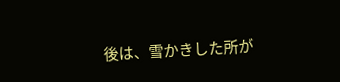後は、雪かきした所が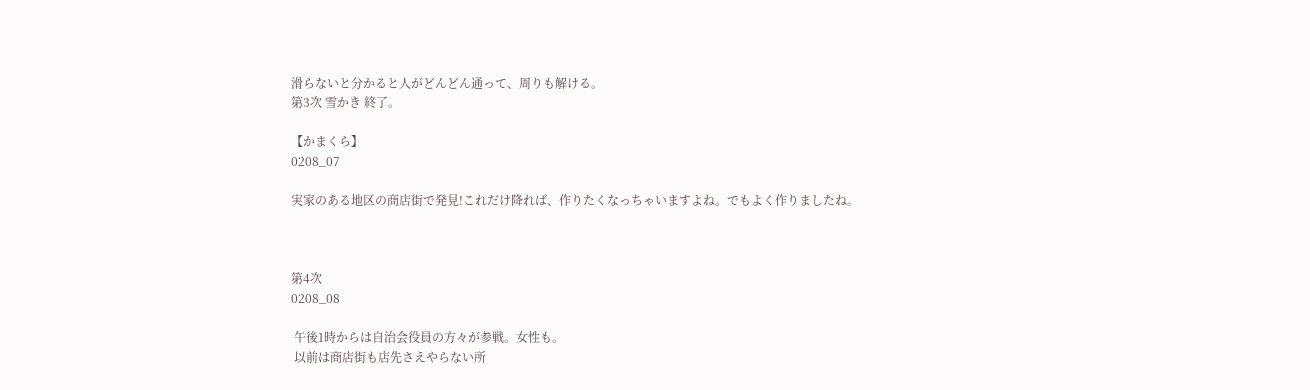滑らないと分かると人がどんどん通って、周りも解ける。
第3次 雪かき 終了。

【かまくら】
0208_07

実家のある地区の商店街で発見!これだけ降れば、作りたくなっちゃいますよね。でもよく作りましたね。



第4次
0208_08

 午後1時からは自治会役員の方々が参戦。女性も。
 以前は商店街も店先さえやらない所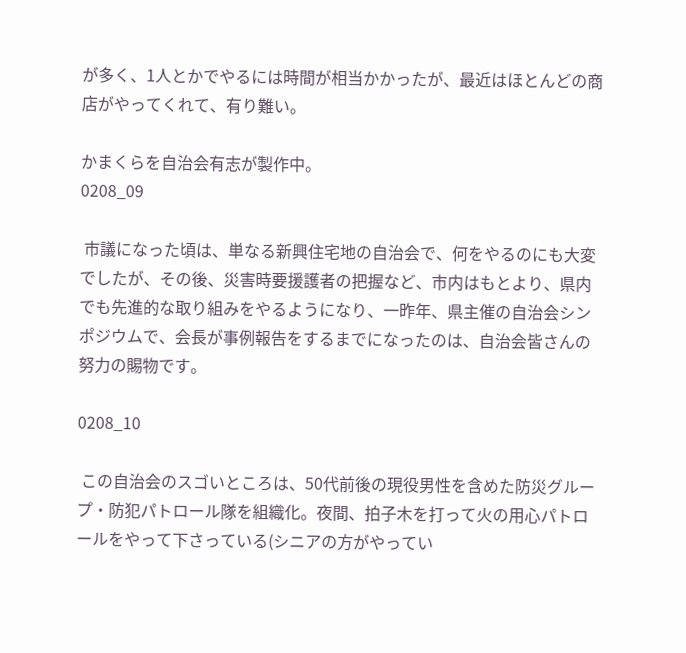が多く、1人とかでやるには時間が相当かかったが、最近はほとんどの商店がやってくれて、有り難い。

かまくらを自治会有志が製作中。
0208_09

 市議になった頃は、単なる新興住宅地の自治会で、何をやるのにも大変でしたが、その後、災害時要援護者の把握など、市内はもとより、県内でも先進的な取り組みをやるようになり、一昨年、県主催の自治会シンポジウムで、会長が事例報告をするまでになったのは、自治会皆さんの努力の賜物です。

0208_10

 この自治会のスゴいところは、50代前後の現役男性を含めた防災グループ・防犯パトロール隊を組織化。夜間、拍子木を打って火の用心パトロールをやって下さっている(シニアの方がやってい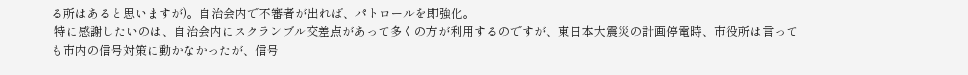る所はあると思いますが)。自治会内で不審者が出れば、パトロールを即強化。
 特に感謝したいのは、自治会内にスクランブル交差点があって多くの方が利用するのですが、東日本大震災の計画停電時、市役所は言っても市内の信号対策に動かなかったが、信号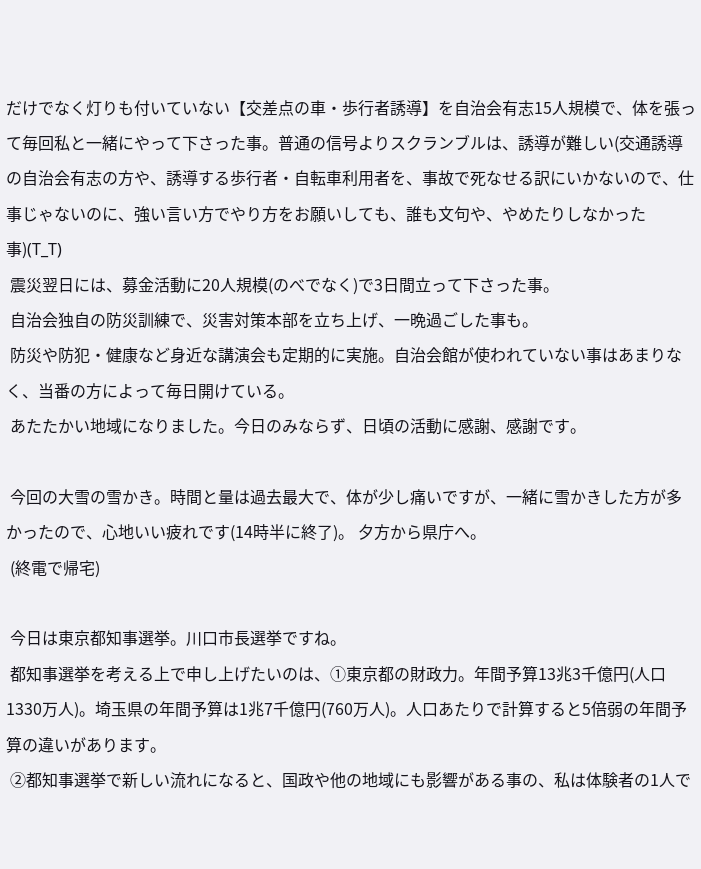だけでなく灯りも付いていない【交差点の車・歩行者誘導】を自治会有志15人規模で、体を張って毎回私と一緒にやって下さった事。普通の信号よりスクランブルは、誘導が難しい(交通誘導の自治会有志の方や、誘導する歩行者・自転車利用者を、事故で死なせる訳にいかないので、仕事じゃないのに、強い言い方でやり方をお願いしても、誰も文句や、やめたりしなかった事)(T_T)
 震災翌日には、募金活動に20人規模(のべでなく)で3日間立って下さった事。
 自治会独自の防災訓練で、災害対策本部を立ち上げ、一晩過ごした事も。
 防災や防犯・健康など身近な講演会も定期的に実施。自治会館が使われていない事はあまりなく、当番の方によって毎日開けている。
 あたたかい地域になりました。今日のみならず、日頃の活動に感謝、感謝です。

 今回の大雪の雪かき。時間と量は過去最大で、体が少し痛いですが、一緒に雪かきした方が多かったので、心地いい疲れです(14時半に終了)。 夕方から県庁へ。
 (終電で帰宅)

 今日は東京都知事選挙。川口市長選挙ですね。
 都知事選挙を考える上で申し上げたいのは、①東京都の財政力。年間予算13兆3千億円(人口1330万人)。埼玉県の年間予算は1兆7千億円(760万人)。人口あたりで計算すると5倍弱の年間予算の違いがあります。
 ②都知事選挙で新しい流れになると、国政や他の地域にも影響がある事の、私は体験者の1人で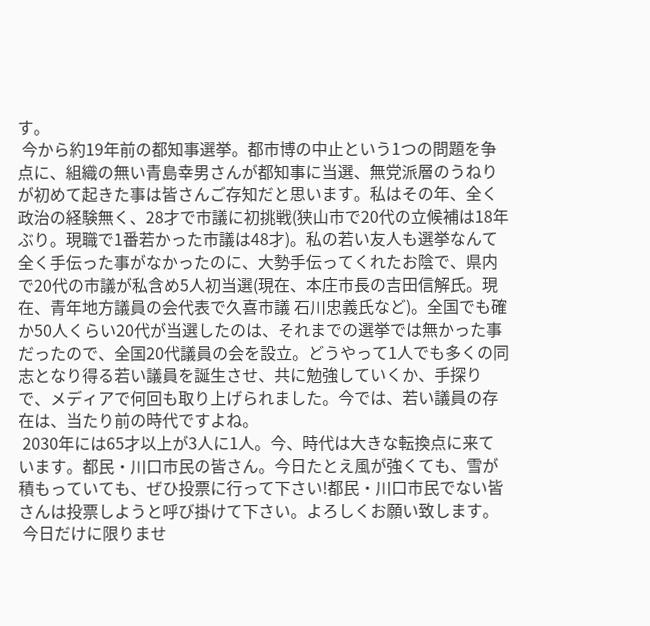す。
 今から約19年前の都知事選挙。都市博の中止という1つの問題を争点に、組織の無い青島幸男さんが都知事に当選、無党派層のうねりが初めて起きた事は皆さんご存知だと思います。私はその年、全く政治の経験無く、28才で市議に初挑戦(狭山市で20代の立候補は18年ぶり。現職で1番若かった市議は48才)。私の若い友人も選挙なんて全く手伝った事がなかったのに、大勢手伝ってくれたお陰で、県内で20代の市議が私含め5人初当選(現在、本庄市長の吉田信解氏。現在、青年地方議員の会代表で久喜市議 石川忠義氏など)。全国でも確か50人くらい20代が当選したのは、それまでの選挙では無かった事だったので、全国20代議員の会を設立。どうやって1人でも多くの同志となり得る若い議員を誕生させ、共に勉強していくか、手探りで、メディアで何回も取り上げられました。今では、若い議員の存在は、当たり前の時代ですよね。
 2030年には65才以上が3人に1人。今、時代は大きな転換点に来ています。都民・川口市民の皆さん。今日たとえ風が強くても、雪が積もっていても、ぜひ投票に行って下さい!都民・川口市民でない皆さんは投票しようと呼び掛けて下さい。よろしくお願い致します。
 今日だけに限りませ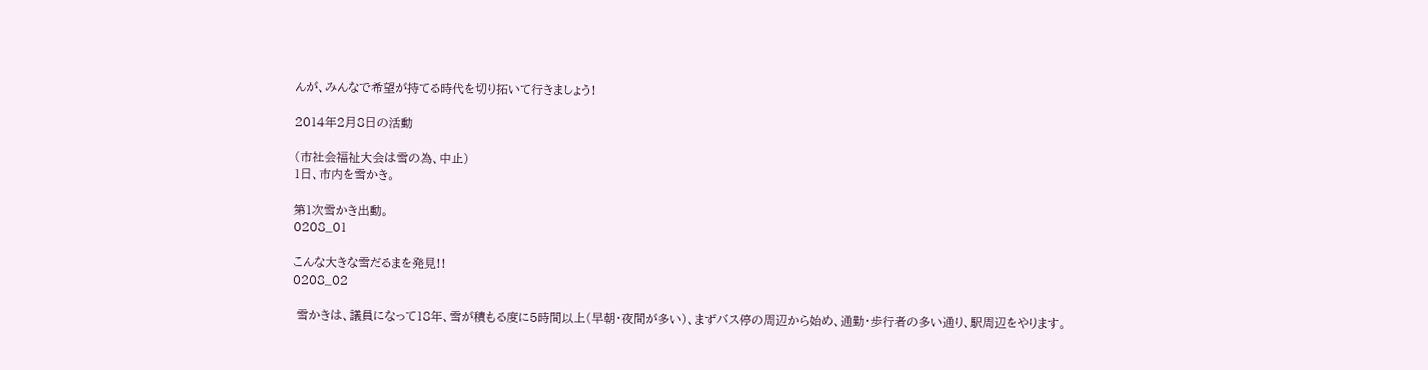んが、みんなで希望が持てる時代を切り拓いて行きましょう!

2014年2月8日の活動

(市社会福祉大会は雪の為、中止)
1日、市内を雪かき。

第1次雪かき出動。
0208_01

こんな大きな雪だるまを発見!!
0208_02

 雪かきは、議員になって18年、雪が積もる度に5時間以上(早朝・夜間が多い)、まずバス停の周辺から始め、通勤・歩行者の多い通り、駅周辺をやります。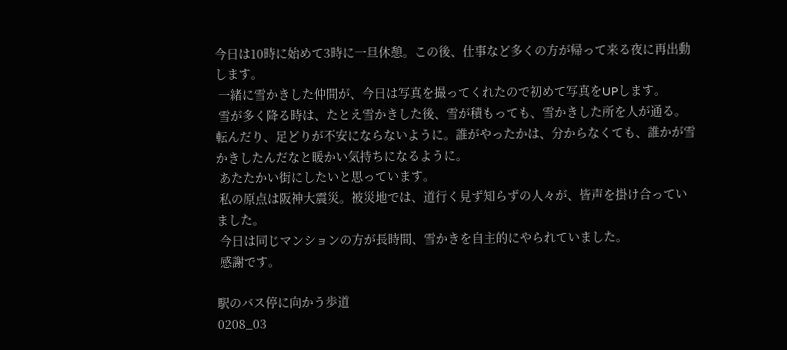今日は10時に始めて3時に一旦休憩。この後、仕事など多くの方が帰って来る夜に再出動します。
 一緒に雪かきした仲間が、今日は写真を撮ってくれたので初めて写真をUPします。
 雪が多く降る時は、たとえ雪かきした後、雪が積もっても、雪かきした所を人が通る。転んだり、足どりが不安にならないように。誰がやったかは、分からなくても、誰かが雪かきしたんだなと暖かい気持ちになるように。
 あたたかい街にしたいと思っています。
 私の原点は阪神大震災。被災地では、道行く見ず知らずの人々が、皆声を掛け合っていました。
 今日は同じマンションの方が長時間、雪かきを自主的にやられていました。
 感謝です。

駅のバス停に向かう歩道
0208_03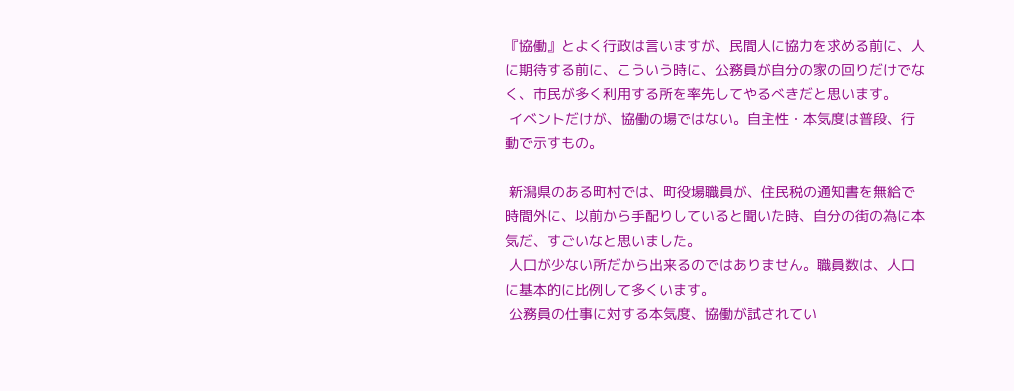『協働』とよく行政は言いますが、民間人に協力を求める前に、人に期待する前に、こういう時に、公務員が自分の家の回りだけでなく、市民が多く利用する所を率先してやるべきだと思います。
 イベントだけが、協働の場ではない。自主性・本気度は普段、行動で示すもの。

 新潟県のある町村では、町役場職員が、住民税の通知書を無給で時間外に、以前から手配りしていると聞いた時、自分の街の為に本気だ、すごいなと思いました。
 人口が少ない所だから出来るのではありません。職員数は、人口に基本的に比例して多くいます。
 公務員の仕事に対する本気度、協働が試されてい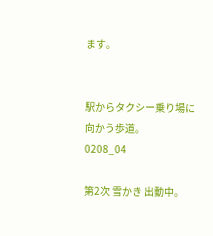ます。


駅からタクシー乗り場に向かう歩道。
0208_04

第2次 雪かき 出動中。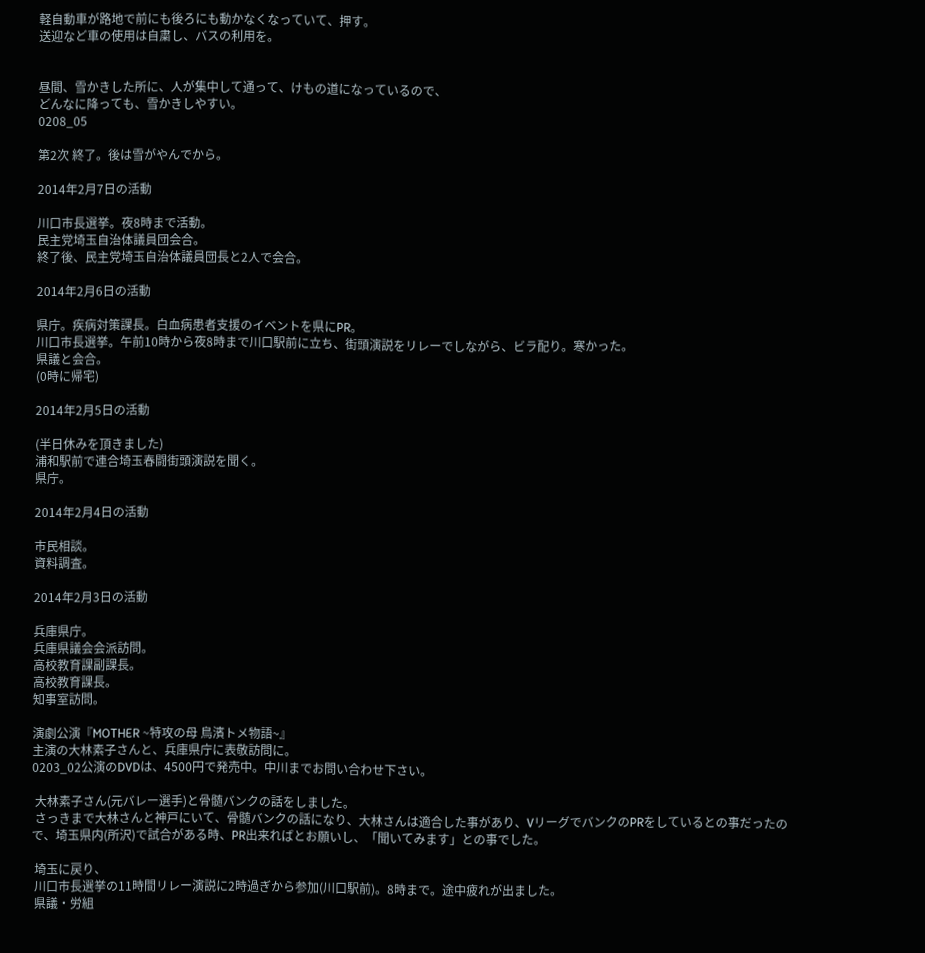軽自動車が路地で前にも後ろにも動かなくなっていて、押す。
送迎など車の使用は自粛し、バスの利用を。


昼間、雪かきした所に、人が集中して通って、けもの道になっているので、
どんなに降っても、雪かきしやすい。
0208_05

第2次 終了。後は雪がやんでから。

2014年2月7日の活動

川口市長選挙。夜8時まで活動。
民主党埼玉自治体議員団会合。
終了後、民主党埼玉自治体議員団長と2人で会合。

2014年2月6日の活動

県庁。疾病対策課長。白血病患者支援のイベントを県にPR。
川口市長選挙。午前10時から夜8時まで川口駅前に立ち、街頭演説をリレーでしながら、ビラ配り。寒かった。
県議と会合。
(0時に帰宅)

2014年2月5日の活動

(半日休みを頂きました)
浦和駅前で連合埼玉春闘街頭演説を聞く。
県庁。

2014年2月4日の活動

市民相談。
資料調査。

2014年2月3日の活動

兵庫県庁。
兵庫県議会会派訪問。
高校教育課副課長。
高校教育課長。
知事室訪問。

演劇公演『MOTHER ~特攻の母 鳥濱トメ物語~』
主演の大林素子さんと、兵庫県庁に表敬訪問に。
0203_02公演のDVDは、4500円で発売中。中川までお問い合わせ下さい。

 大林素子さん(元バレー選手)と骨髄バンクの話をしました。
 さっきまで大林さんと神戸にいて、骨髄バンクの話になり、大林さんは適合した事があり、VリーグでバンクのPRをしているとの事だったので、埼玉県内(所沢)で試合がある時、PR出来ればとお願いし、「聞いてみます」との事でした。

 埼玉に戻り、
 川口市長選挙の11時間リレー演説に2時過ぎから参加(川口駅前)。8時まで。途中疲れが出ました。
 県議・労組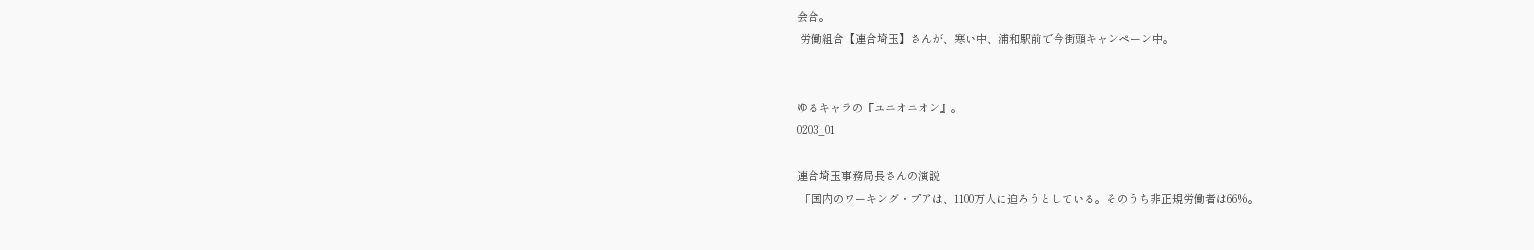会合。
 労働組合【連合埼玉】さんが、寒い中、浦和駅前で今街頭キャンペーン中。


ゆるキャラの『ユニオニオン』。
0203_01

連合埼玉事務局長さんの演説
 「国内のワーキング・プアは、1100万人に迫ろうとしている。そのうち非正規労働者は66%。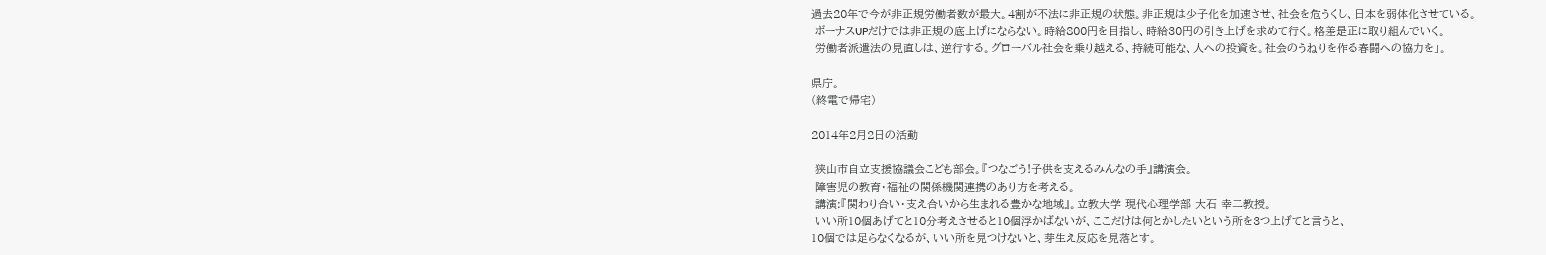過去20年で今が非正規労働者数が最大。4割が不法に非正規の状態。非正規は少子化を加速させ、社会を危うくし、日本を弱体化させている。
 ボーナスUPだけでは非正規の底上げにならない。時給800円を目指し、時給30円の引き上げを求めて行く。格差是正に取り組んでいく。
 労働者派遣法の見直しは、逆行する。グローバル社会を乗り越える、持続可能な、人への投資を。社会のうねりを作る春闘への協力を」。

県庁。
(終電で帰宅)

2014年2月2日の活動

 狭山市自立支援協議会こども部会。『つなごう!子供を支えるみんなの手』講演会。
 障害児の教育・福祉の関係機関連携のあり方を考える。
 講演:『関わり合い・支え合いから生まれる豊かな地域』。立教大学 現代心理学部 大石 幸二教授。
 いい所10個あげてと10分考えさせると10個浮かばないが、ここだけは何とかしたいという所を3つ上げてと言うと、
10個では足らなくなるが、いい所を見つけないと、芽生え反応を見落とす。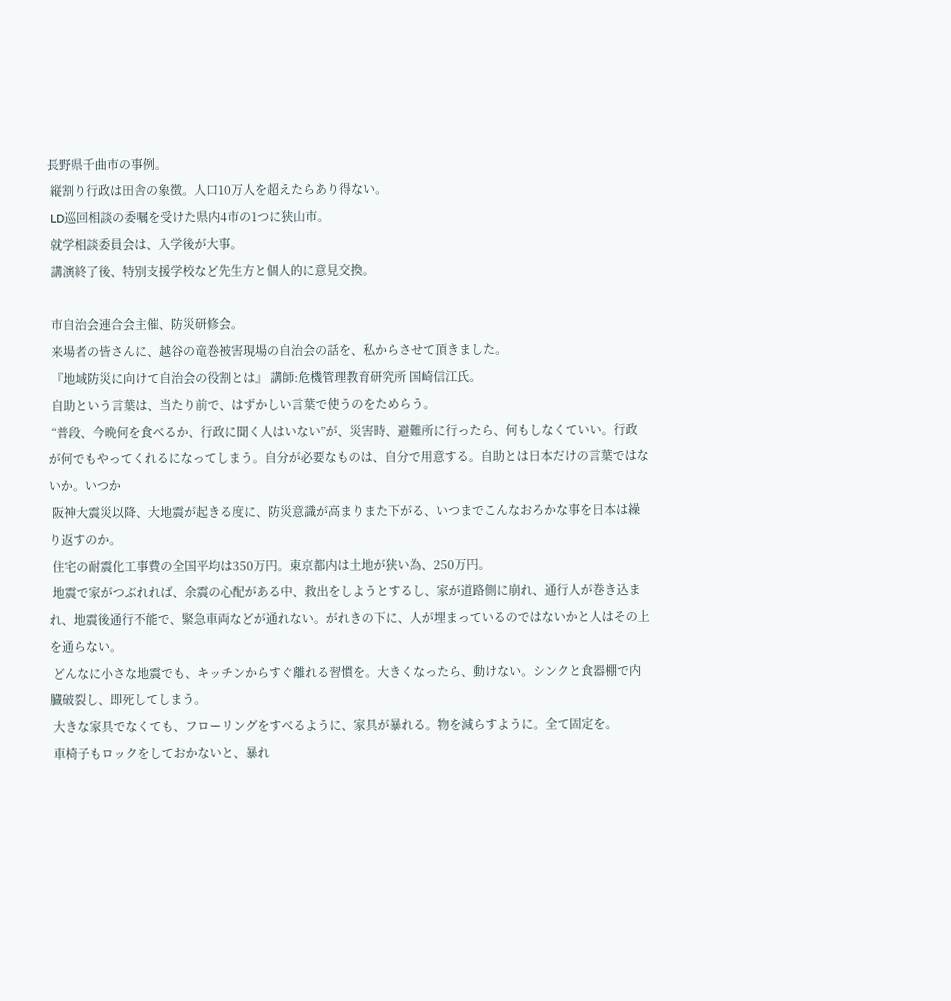長野県千曲市の事例。
 縦割り行政は田舎の象徴。人口10万人を超えたらあり得ない。
 LD巡回相談の委嘱を受けた県内4市の1つに狭山市。
 就学相談委員会は、入学後が大事。
 講演終了後、特別支援学校など先生方と個人的に意見交換。

 市自治会連合会主催、防災研修会。
 来場者の皆さんに、越谷の竜巻被害現場の自治会の話を、私からさせて頂きました。
 『地域防災に向けて自治会の役割とは』 講師:危機管理教育研究所 国崎信江氏。
 自助という言葉は、当たり前で、はずかしい言葉で使うのをためらう。
 “普段、今晩何を食べるか、行政に聞く人はいない”が、災害時、避難所に行ったら、何もしなくていい。行政が何でもやってくれるになってしまう。自分が必要なものは、自分で用意する。自助とは日本だけの言葉ではないか。いつか
 阪神大震災以降、大地震が起きる度に、防災意識が高まりまた下がる、いつまでこんなおろかな事を日本は繰り返すのか。
 住宅の耐震化工事費の全国平均は350万円。東京都内は土地が狭い為、250万円。
 地震で家がつぶれれば、余震の心配がある中、救出をしようとするし、家が道路側に崩れ、通行人が巻き込まれ、地震後通行不能で、緊急車両などが通れない。がれきの下に、人が埋まっているのではないかと人はその上を通らない。
 どんなに小さな地震でも、キッチンからすぐ離れる習慣を。大きくなったら、動けない。シンクと食器棚で内臓破裂し、即死してしまう。
 大きな家具でなくても、フローリングをすべるように、家具が暴れる。物を減らすように。全て固定を。
 車椅子もロックをしておかないと、暴れ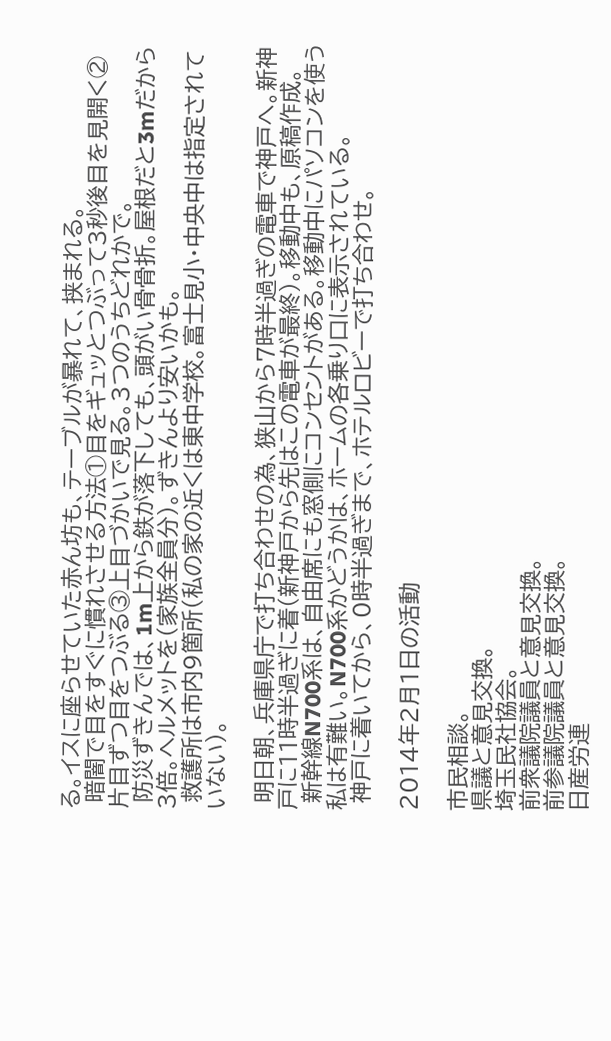る。イスに座らせていた赤ん坊も、テーブルが暴れて、挟まれる。
 暗闇で目をすぐに慣れさせる方法①目をギュッとつぶって3秒後目を見開く②片目ずつ目をつぶる③上目づかいで見る。3つのうちどれかで。
 防災ずきんでは、1m上から鉄が落下しても、頭がい骨骨折。屋根だと3mだから3倍。ヘルメットを(家族全員分)。ずきんより安いかも。
 救護所は市内9箇所(私の家の近くは東中学校。富士見小・中央中は指定されていない)。

 明日朝、兵庫県庁で打ち合わせの為、狭山から7時半過ぎの電車で神戸へ。新神戸に11時半過ぎに着(新神戸から先はこの電車が最終)。移動中も、原稿作成。
 新幹線N700系は、自由席にも窓側にコンセントがある。移動中にパソコンを使う私は有難い。N700系かどうかは、ホームの各乗り口に表示されている。
 神戸に着いてから、0時半過ぎまで、ホテルロビーで打ち合わせ。

2014年2月1日の活動

市民相談。
県議と意見交換。
埼玉民社協会。
前衆議院議員と意見交換。
前参議院議員と意見交換。
日産労連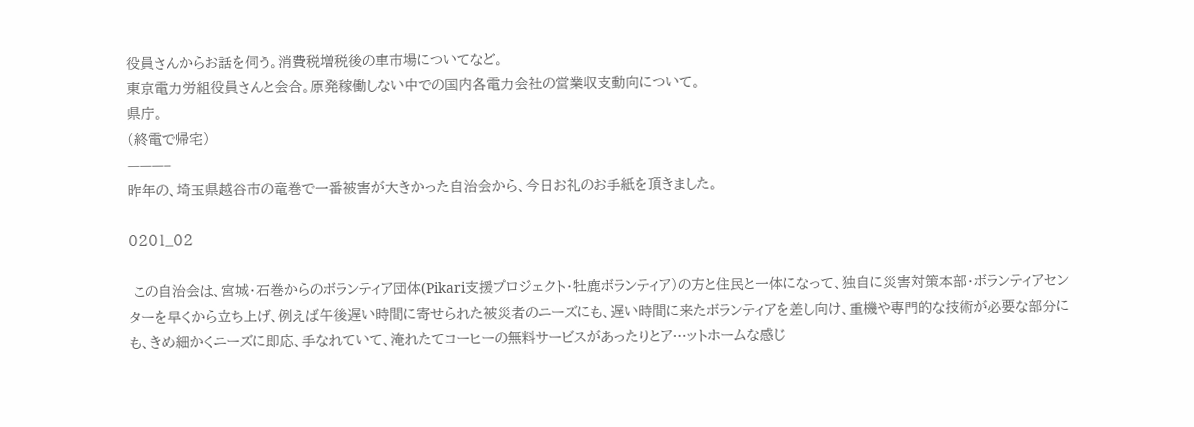役員さんからお話を伺う。消費税増税後の車市場についてなど。
東京電力労組役員さんと会合。原発稼働しない中での国内各電力会社の営業収支動向について。
県庁。
(終電で帰宅)
———–
昨年の、埼玉県越谷市の竜巻で一番被害が大きかった自治会から、今日お礼のお手紙を頂きました。

0201_02

 この自治会は、宮城・石巻からのボランティア団体(Pikari支援プロジェクト・牡鹿ボランティア)の方と住民と一体になって、独自に災害対策本部・ボランティアセンターを早くから立ち上げ、例えば午後遅い時間に寄せられた被災者のニーズにも、遅い時間に来たボランティアを差し向け、重機や専門的な技術が必要な部分にも、きめ細かくニーズに即応、手なれていて、淹れたてコーヒーの無料サービスがあったりとア…ットホームな感じ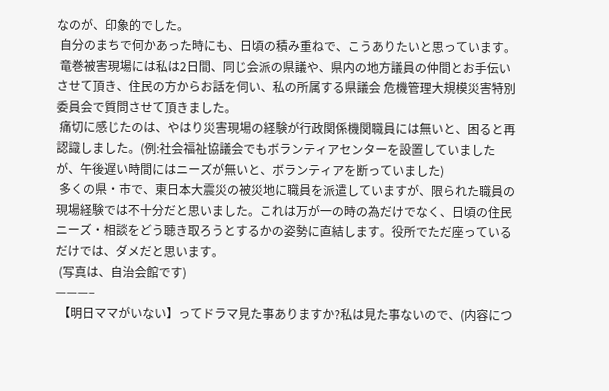なのが、印象的でした。
 自分のまちで何かあった時にも、日頃の積み重ねで、こうありたいと思っています。
 竜巻被害現場には私は2日間、同じ会派の県議や、県内の地方議員の仲間とお手伝いさせて頂き、住民の方からお話を伺い、私の所属する県議会 危機管理大規模災害特別委員会で質問させて頂きました。
 痛切に感じたのは、やはり災害現場の経験が行政関係機関職員には無いと、困ると再認識しました。(例:社会福祉協議会でもボランティアセンターを設置していましたが、午後遅い時間にはニーズが無いと、ボランティアを断っていました)
 多くの県・市で、東日本大震災の被災地に職員を派遣していますが、限られた職員の現場経験では不十分だと思いました。これは万が一の時の為だけでなく、日頃の住民ニーズ・相談をどう聴き取ろうとするかの姿勢に直結します。役所でただ座っているだけでは、ダメだと思います。
 (写真は、自治会館です)
———–
 【明日ママがいない】ってドラマ見た事ありますか?私は見た事ないので、(内容につ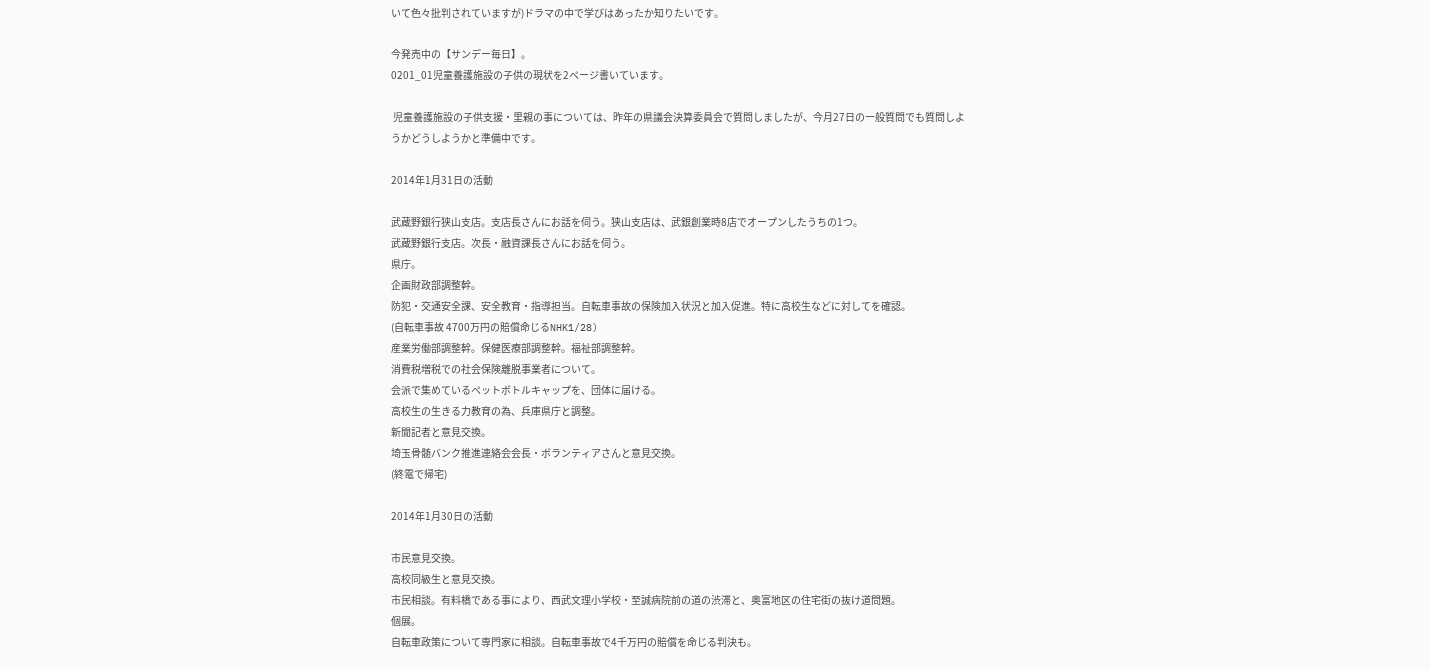いて色々批判されていますが)ドラマの中で学びはあったか知りたいです。

今発売中の【サンデー毎日】。
0201_01児童養護施設の子供の現状を2ページ書いています。

 児童養護施設の子供支援・里親の事については、昨年の県議会決算委員会で質問しましたが、今月27日の一般質問でも質問しようかどうしようかと準備中です。

2014年1月31日の活動

武蔵野銀行狭山支店。支店長さんにお話を伺う。狭山支店は、武銀創業時8店でオープンしたうちの1つ。
武蔵野銀行支店。次長・融資課長さんにお話を伺う。
県庁。
企画財政部調整幹。
防犯・交通安全課、安全教育・指導担当。自転車事故の保険加入状況と加入促進。特に高校生などに対してを確認。
(自転車事故 4700万円の賠償命じるNHK1/28)
産業労働部調整幹。保健医療部調整幹。福祉部調整幹。
消費税増税での社会保険離脱事業者について。
会派で集めているペットボトルキャップを、団体に届ける。
高校生の生きる力教育の為、兵庫県庁と調整。
新聞記者と意見交換。
埼玉骨髄バンク推進連絡会会長・ボランティアさんと意見交換。
(終電で帰宅)

2014年1月30日の活動

市民意見交換。
高校同級生と意見交換。
市民相談。有料橋である事により、西武文理小学校・至誠病院前の道の渋滞と、奥富地区の住宅街の抜け道問題。
個展。
自転車政策について専門家に相談。自転車事故で4千万円の賠償を命じる判決も。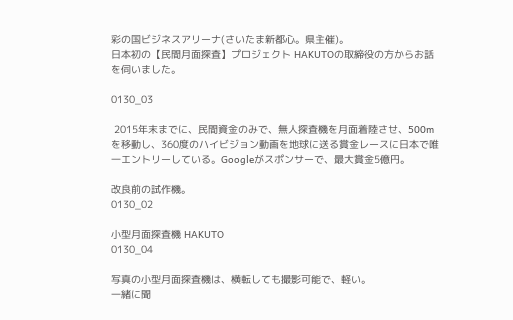彩の国ビジネスアリーナ(さいたま新都心。県主催)。
日本初の【民間月面探査】プロジェクト HAKUTOの取締役の方からお話を伺いました。

0130_03

 2015年末までに、民間資金のみで、無人探査機を月面着陸させ、500mを移動し、360度のハイビジョン動画を地球に送る賞金レースに日本で唯一エントリーしている。Googleがスポンサーで、最大賞金5億円。

改良前の試作機。
0130_02

小型月面探査機 HAKUTO
0130_04

写真の小型月面探査機は、横転しても撮影可能で、軽い。
一緒に聞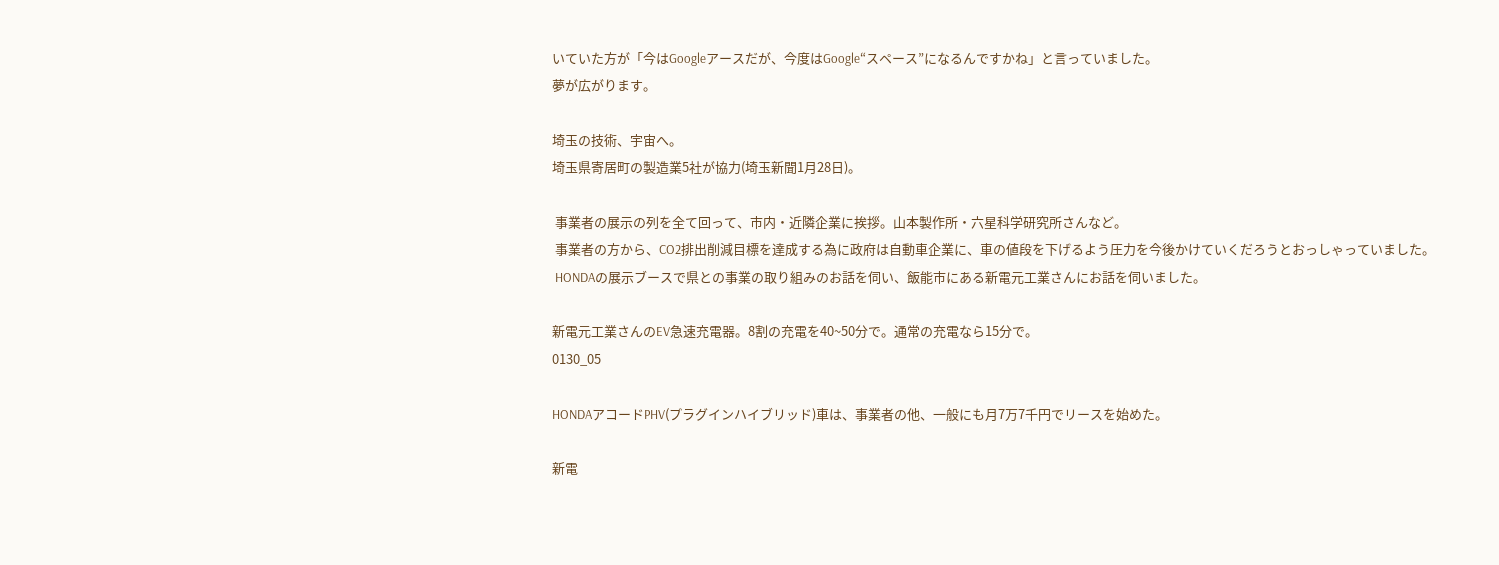いていた方が「今はGoogleアースだが、今度はGoogle“スペース”になるんですかね」と言っていました。
夢が広がります。

埼玉の技術、宇宙へ。
埼玉県寄居町の製造業5社が協力(埼玉新聞1月28日)。

 事業者の展示の列を全て回って、市内・近隣企業に挨拶。山本製作所・六星科学研究所さんなど。
 事業者の方から、CO2排出削減目標を達成する為に政府は自動車企業に、車の値段を下げるよう圧力を今後かけていくだろうとおっしゃっていました。
 HONDAの展示ブースで県との事業の取り組みのお話を伺い、飯能市にある新電元工業さんにお話を伺いました。

新電元工業さんのEV急速充電器。8割の充電を40~50分で。通常の充電なら15分で。
0130_05

HONDAアコードPHV(プラグインハイブリッド)車は、事業者の他、一般にも月7万7千円でリースを始めた。

新電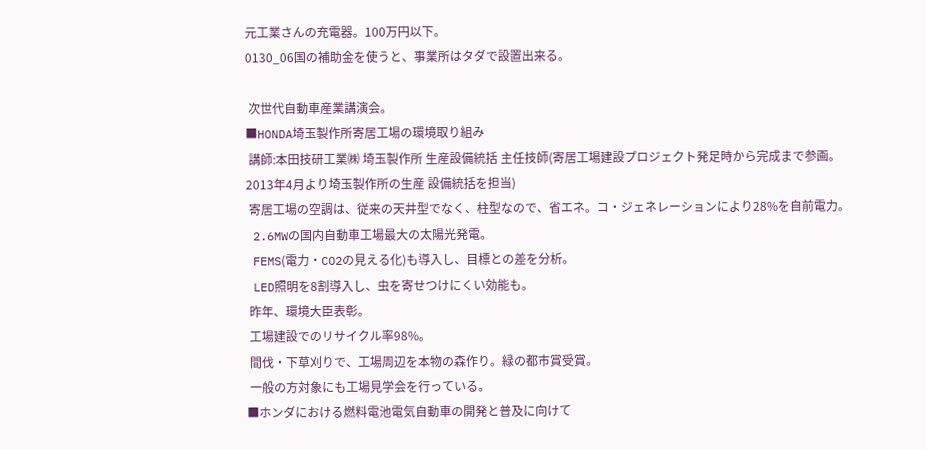元工業さんの充電器。100万円以下。
0130_06国の補助金を使うと、事業所はタダで設置出来る。

 次世代自動車産業講演会。
■HONDA埼玉製作所寄居工場の環境取り組み
 講師:本田技研工業㈱ 埼玉製作所 生産設備統括 主任技師(寄居工場建設プロジェクト発足時から完成まで参画。2013年4月より埼玉製作所の生産 設備統括を担当)
 寄居工場の空調は、従来の天井型でなく、柱型なので、省エネ。コ・ジェネレーションにより28%を自前電力。
 2.6MWの国内自動車工場最大の太陽光発電。
 FEMS(電力・CO2の見える化)も導入し、目標との差を分析。
 LED照明を8割導入し、虫を寄せつけにくい効能も。
 昨年、環境大臣表彰。
 工場建設でのリサイクル率98%。
 間伐・下草刈りで、工場周辺を本物の森作り。緑の都市賞受賞。
 一般の方対象にも工場見学会を行っている。
■ホンダにおける燃料電池電気自動車の開発と普及に向けて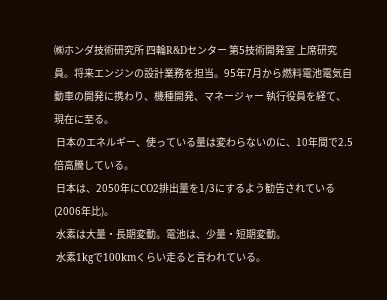㈱ホンダ技術研究所 四輪R&Dセンター 第5技術開発室 上席研究員。将来エンジンの設計業務を担当。95年7月から燃料電池電気自動車の開発に携わり、機種開発、マネージャー 執行役員を経て、現在に至る。
 日本のエネルギー、使っている量は変わらないのに、10年間で2.5倍高騰している。
 日本は、2050年にCO2排出量を1/3にするよう勧告されている(2006年比)。
 水素は大量・長期変動。電池は、少量・短期変動。
 水素1kgで100kmくらい走ると言われている。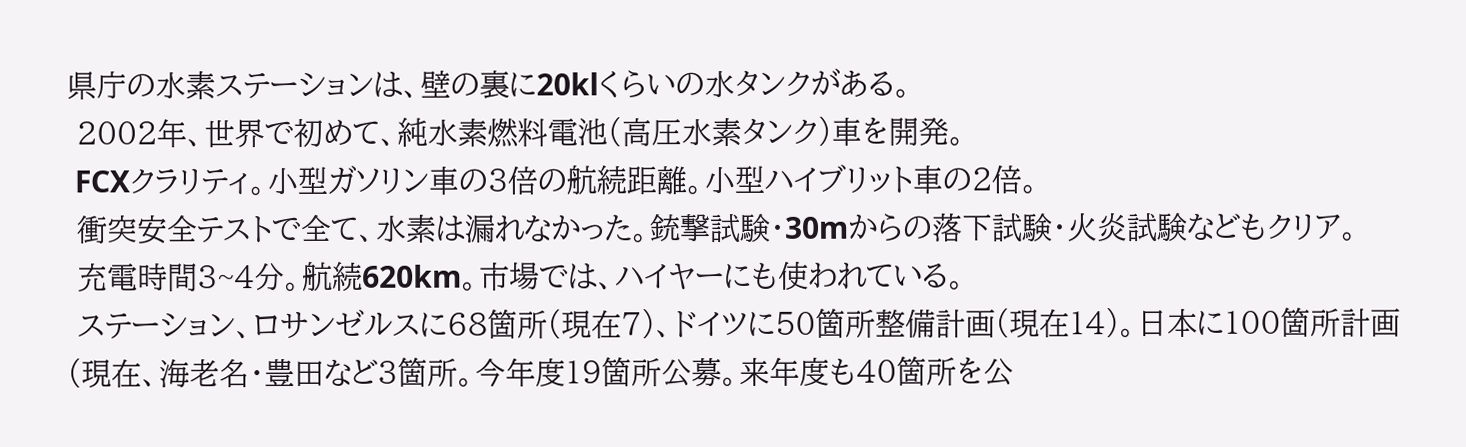県庁の水素ステーションは、壁の裏に20klくらいの水タンクがある。
 2002年、世界で初めて、純水素燃料電池(高圧水素タンク)車を開発。
 FCXクラリティ。小型ガソリン車の3倍の航続距離。小型ハイブリット車の2倍。
 衝突安全テストで全て、水素は漏れなかった。銃撃試験・30mからの落下試験・火炎試験などもクリア。
 充電時間3~4分。航続620km。市場では、ハイヤーにも使われている。
 ステーション、ロサンゼルスに68箇所(現在7)、ドイツに50箇所整備計画(現在14)。日本に100箇所計画(現在、海老名・豊田など3箇所。今年度19箇所公募。来年度も40箇所を公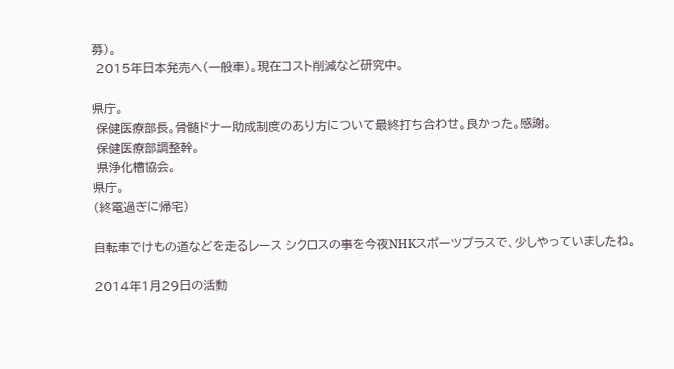募)。
 2015年日本発売へ(一般車)。現在コスト削減など研究中。

県庁。
 保健医療部長。骨髄ドナー助成制度のあり方について最終打ち合わせ。良かった。感謝。
 保健医療部調整幹。
 県浄化槽協会。
県庁。
(終電過ぎに帰宅)

自転車でけもの道などを走るレース シクロスの事を今夜NHKスポーツプラスで、少しやっていましたね。

2014年1月29日の活動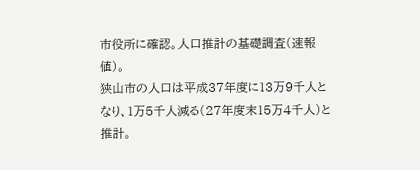市役所に確認。人口推計の基礎調査(速報値)。
狭山市の人口は平成37年度に13万9千人となり、1万5千人減る(27年度末15万4千人)と推計。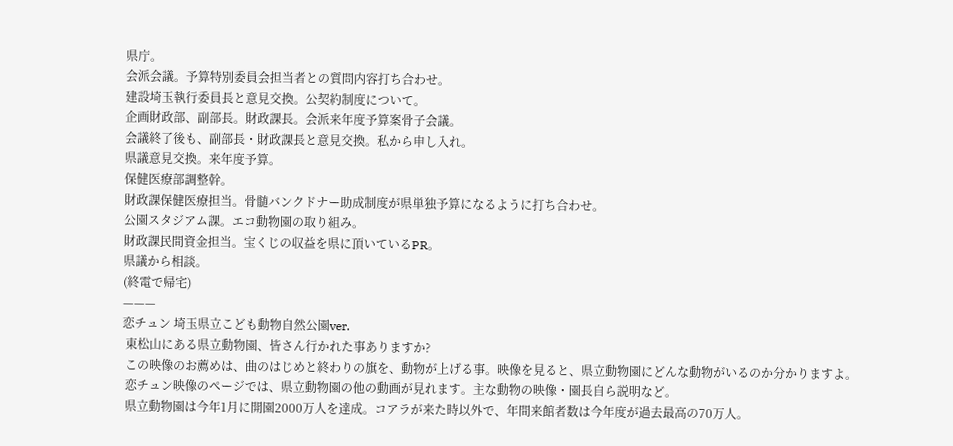県庁。
会派会議。予算特別委員会担当者との質問内容打ち合わせ。
建設埼玉執行委員長と意見交換。公契約制度について。
企画財政部、副部長。財政課長。会派来年度予算案骨子会議。
会議終了後も、副部長・財政課長と意見交換。私から申し入れ。
県議意見交換。来年度予算。
保健医療部調整幹。
財政課保健医療担当。骨髄バンクドナー助成制度が県単独予算になるように打ち合わせ。
公園スタジアム課。エコ動物園の取り組み。
財政課民間資金担当。宝くじの収益を県に頂いているPR。
県議から相談。
(終電で帰宅)
———
恋チュン 埼玉県立こども動物自然公園ver.
 東松山にある県立動物園、皆さん行かれた事ありますか?
 この映像のお薦めは、曲のはじめと終わりの旗を、動物が上げる事。映像を見ると、県立動物園にどんな動物がいるのか分かりますよ。
 恋チュン映像のページでは、県立動物園の他の動画が見れます。主な動物の映像・園長自ら説明など。
 県立動物園は今年1月に開園2000万人を達成。コアラが来た時以外で、年間来館者数は今年度が過去最高の70万人。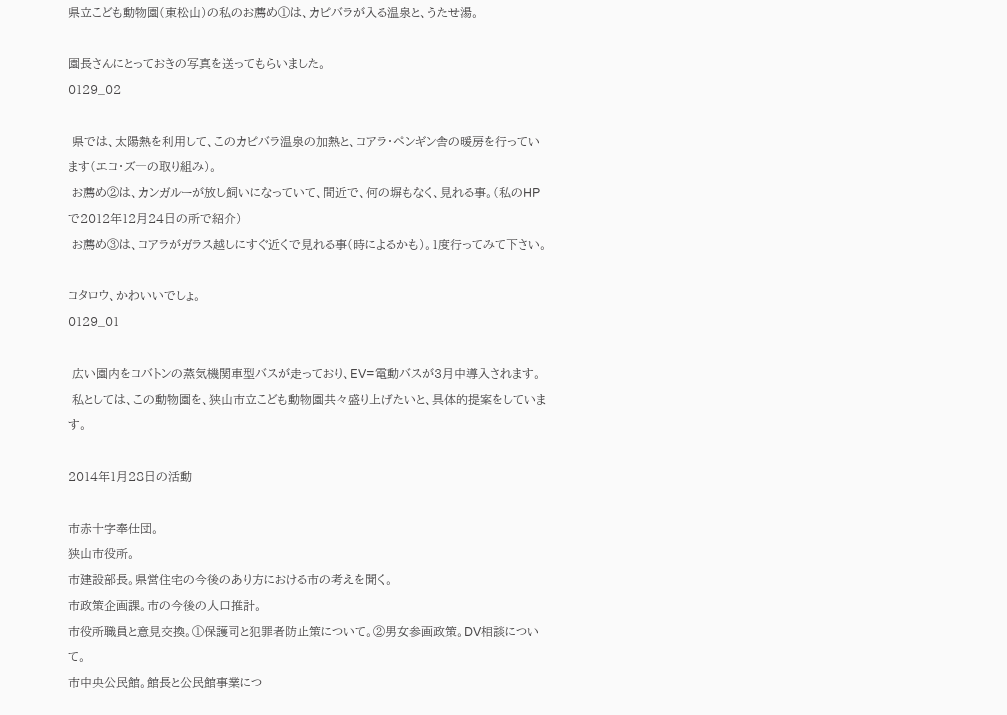県立こども動物園(東松山)の私のお薦め①は、カピバラが入る温泉と、うたせ湯。

園長さんにとっておきの写真を送ってもらいました。
0129_02

 県では、太陽熱を利用して、このカピバラ温泉の加熱と、コアラ・ペンギン舎の暖房を行っています(エコ・ズ―の取り組み)。
 お薦め②は、カンガルーが放し飼いになっていて、間近で、何の塀もなく、見れる事。(私のHPで2012年12月24日の所で紹介)
 お薦め③は、コアラがガラス越しにすぐ近くで見れる事(時によるかも)。1度行ってみて下さい。

コタロウ、かわいいでしょ。
0129_01

 広い園内をコバトンの蒸気機関車型バスが走っており、EV=電動バスが3月中導入されます。
 私としては、この動物園を、狭山市立こども動物園共々盛り上げたいと、具体的提案をしています。

2014年1月28日の活動

市赤十字奉仕団。
狭山市役所。
市建設部長。県営住宅の今後のあり方における市の考えを聞く。
市政策企画課。市の今後の人口推計。
市役所職員と意見交換。①保護司と犯罪者防止策について。②男女参画政策。DV相談について。
市中央公民館。館長と公民館事業につ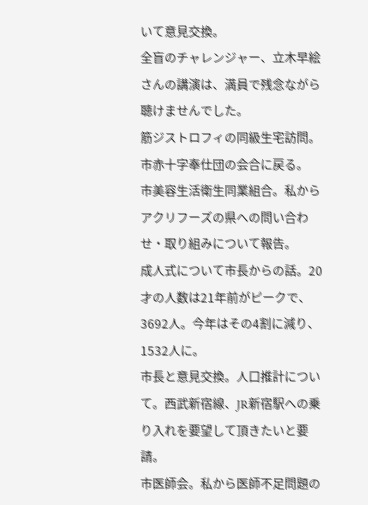いて意見交換。
全盲のチャレンジャー、立木早絵さんの講演は、満員で残念ながら聴けませんでした。
筋ジストロフィの同級生宅訪問。
市赤十字奉仕団の会合に戻る。
市美容生活衛生同業組合。私からアクリフーズの県への問い合わせ・取り組みについて報告。
成人式について市長からの話。20才の人数は21年前がピークで、3692人。今年はその4割に減り、1532人に。
市長と意見交換。人口推計について。西武新宿線、JR新宿駅への乗り入れを要望して頂きたいと要請。
市医師会。私から医師不足問題の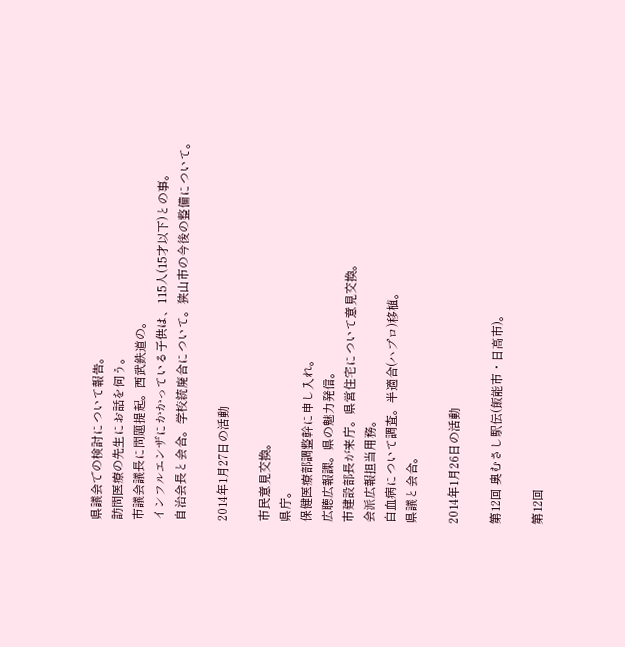県議会での検討について報告。
訪問医療の先生にお話を伺う。
市議会議長に問題提起。西武鉄道の。
インフルエンザにかかっている子供は、115人(15才以下)との事。
自治会長と会合。学校統廃合について。狭山市の今後の整備について。

2014年1月27日の活動

市民意見交換。
県庁。
保健医療部調整幹に申し入れ。
広聴広報課。県の魅力発信。
市建設部長が来庁。県営住宅について意見交換。
会派広報担当用務。
白血病について調査。半適合(ハプロ)移植。
県議と会合。

2014年1月26日の活動

第12回 奥むさし駅伝(飯能市・日高市)。

第12回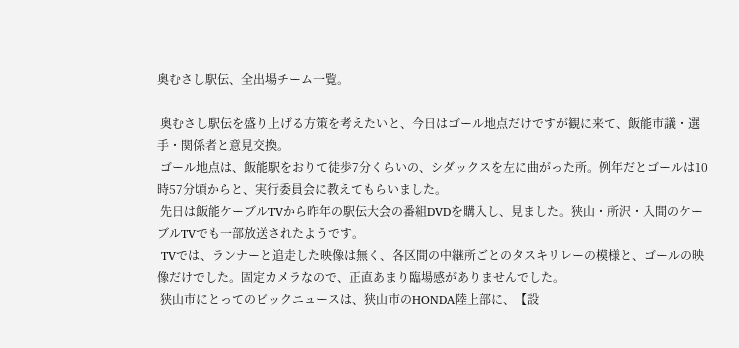奥むさし駅伝、全出場チーム一覧。

 奥むさし駅伝を盛り上げる方策を考えたいと、今日はゴール地点だけですが観に来て、飯能市議・選手・関係者と意見交換。
 ゴール地点は、飯能駅をおりて徒歩7分くらいの、シダックスを左に曲がった所。例年だとゴールは10時57分頃からと、実行委員会に教えてもらいました。
 先日は飯能ケーブルTVから昨年の駅伝大会の番組DVDを購入し、見ました。狭山・所沢・入間のケーブルTVでも一部放送されたようです。
 TVでは、ランナーと追走した映像は無く、各区間の中継所ごとのタスキリレーの模様と、ゴールの映像だけでした。固定カメラなので、正直あまり臨場感がありませんでした。
 狭山市にとってのビックニュースは、狭山市のHONDA陸上部に、【設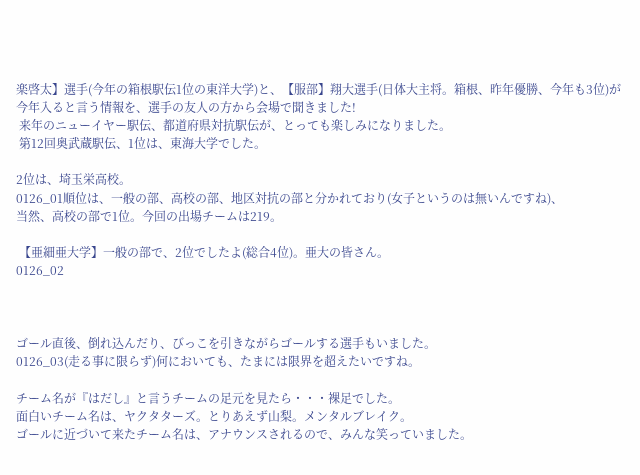楽啓太】選手(今年の箱根駅伝1位の東洋大学)と、【服部】翔大選手(日体大主将。箱根、昨年優勝、今年も3位)が今年入ると言う情報を、選手の友人の方から会場で聞きました!
 来年のニューイヤー駅伝、都道府県対抗駅伝が、とっても楽しみになりました。
 第12回奥武蔵駅伝、1位は、東海大学でした。

2位は、埼玉栄高校。
0126_01順位は、一般の部、高校の部、地区対抗の部と分かれており(女子というのは無いんですね)、
当然、高校の部で1位。今回の出場チームは219。

 【亜細亜大学】一般の部で、2位でしたよ(総合4位)。亜大の皆さん。
0126_02



ゴール直後、倒れ込んだり、びっこを引きながらゴールする選手もいました。
0126_03(走る事に限らず)何においても、たまには限界を超えたいですね。

チーム名が『はだし』と言うチームの足元を見たら・・・裸足でした。
面白いチーム名は、ヤクタターズ。とりあえず山梨。メンタルブレイク。
ゴールに近づいて来たチーム名は、アナウンスされるので、みんな笑っていました。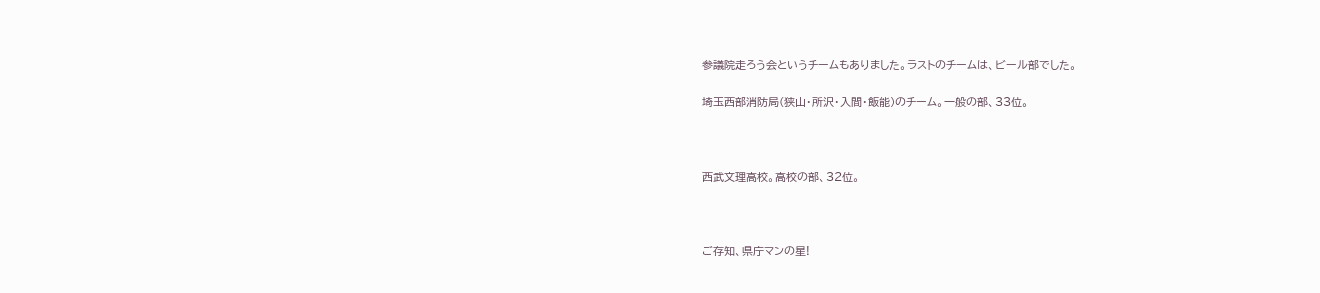参議院走ろう会というチームもありました。ラストのチームは、ビール部でした。

埼玉西部消防局(狭山・所沢・入間・飯能)のチーム。一般の部、33位。



西武文理高校。高校の部、32位。



ご存知、県庁マンの星!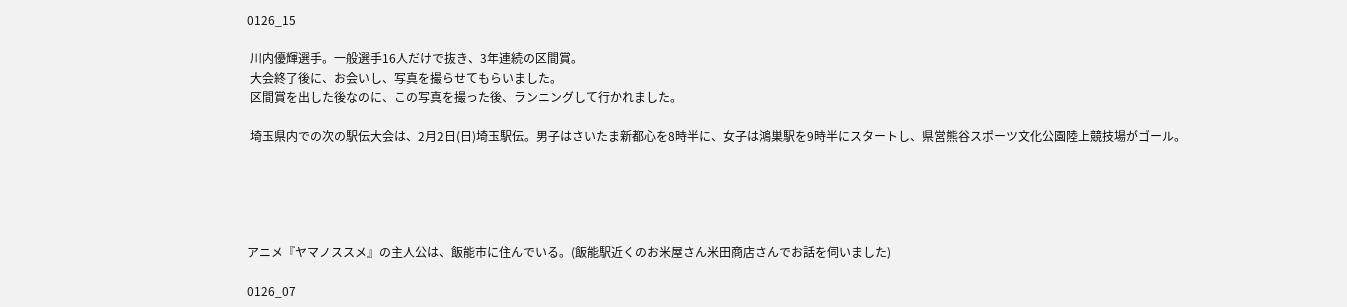0126_15

 川内優輝選手。一般選手16人だけで抜き、3年連続の区間賞。
 大会終了後に、お会いし、写真を撮らせてもらいました。
 区間賞を出した後なのに、この写真を撮った後、ランニングして行かれました。

 埼玉県内での次の駅伝大会は、2月2日(日)埼玉駅伝。男子はさいたま新都心を8時半に、女子は鴻巣駅を9時半にスタートし、県営熊谷スポーツ文化公園陸上競技場がゴール。





アニメ『ヤマノススメ』の主人公は、飯能市に住んでいる。(飯能駅近くのお米屋さん米田商店さんでお話を伺いました)

0126_07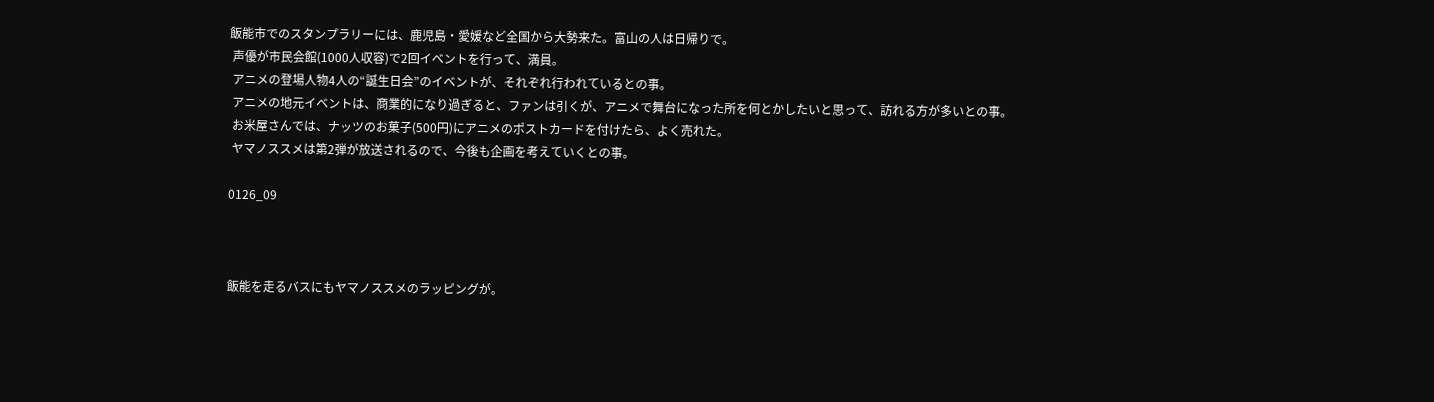飯能市でのスタンプラリーには、鹿児島・愛媛など全国から大勢来た。富山の人は日帰りで。
 声優が市民会館(1000人収容)で2回イベントを行って、満員。
 アニメの登場人物4人の“誕生日会”のイベントが、それぞれ行われているとの事。
 アニメの地元イベントは、商業的になり過ぎると、ファンは引くが、アニメで舞台になった所を何とかしたいと思って、訪れる方が多いとの事。
 お米屋さんでは、ナッツのお菓子(500円)にアニメのポストカードを付けたら、よく売れた。
 ヤマノススメは第2弾が放送されるので、今後も企画を考えていくとの事。

0126_09



飯能を走るバスにもヤマノススメのラッピングが。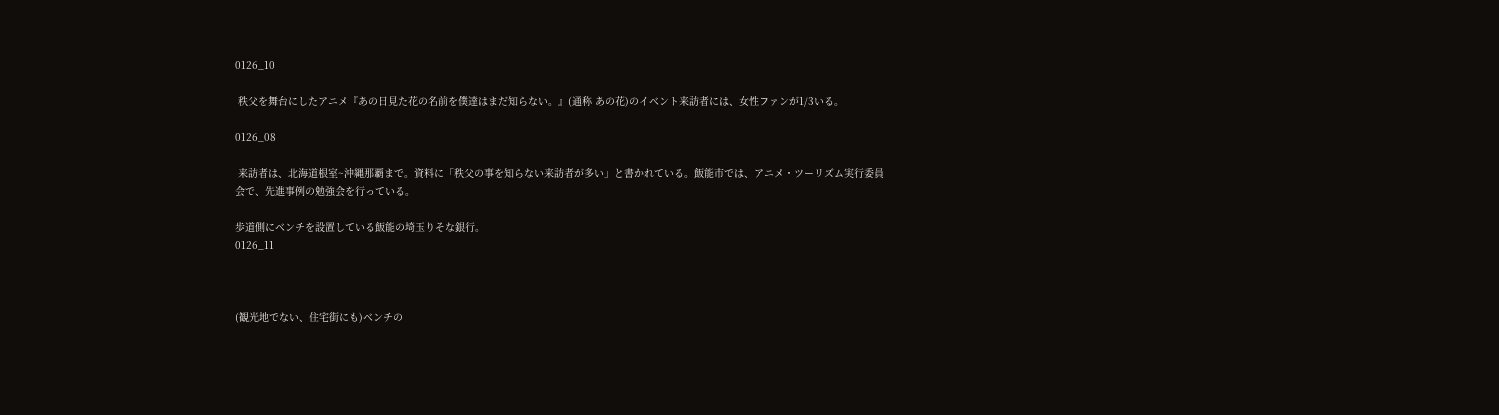0126_10

 秩父を舞台にしたアニメ『あの日見た花の名前を僕達はまだ知らない。』(通称 あの花)のイベント来訪者には、女性ファンが1/3いる。

0126_08

 来訪者は、北海道根室~沖縄那覇まで。資料に「秩父の事を知らない来訪者が多い」と書かれている。飯能市では、アニメ・ツーリズム実行委員会で、先進事例の勉強会を行っている。

歩道側にベンチを設置している飯能の埼玉りそな銀行。
0126_11



(観光地でない、住宅街にも)ベンチの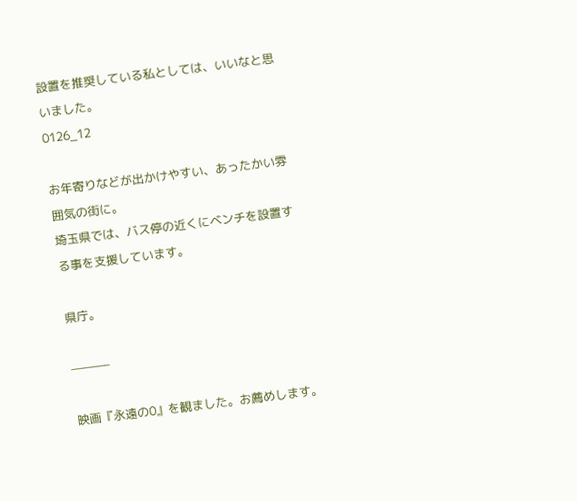設置を推奨している私としては、いいなと思いました。
0126_12

お年寄りなどが出かけやすい、あったかい雰囲気の街に。
埼玉県では、バス停の近くにベンチを設置する事を支援しています。

県庁。

———–

映画『永遠の0』を観ました。お薦めします。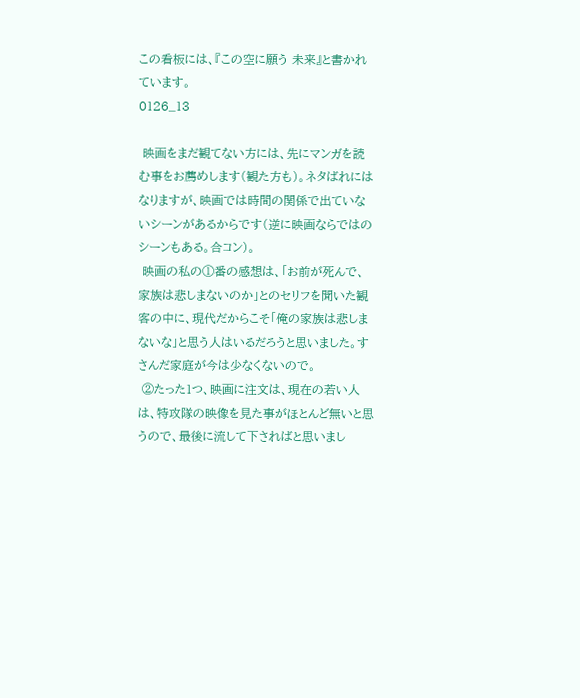この看板には、『この空に願う 未来』と書かれています。
0126_13

 映画をまだ観てない方には、先にマンガを読む事をお薦めします(観た方も)。ネタばれにはなりますが、映画では時間の関係で出ていないシーンがあるからです(逆に映画ならではのシーンもある。合コン)。
 映画の私の①番の感想は、「お前が死んで、家族は悲しまないのか」とのセリフを聞いた観客の中に、現代だからこそ「俺の家族は悲しまないな」と思う人はいるだろうと思いました。すさんだ家庭が今は少なくないので。
 ②たった1つ、映画に注文は、現在の若い人は、特攻隊の映像を見た事がほとんど無いと思うので、最後に流して下さればと思いまし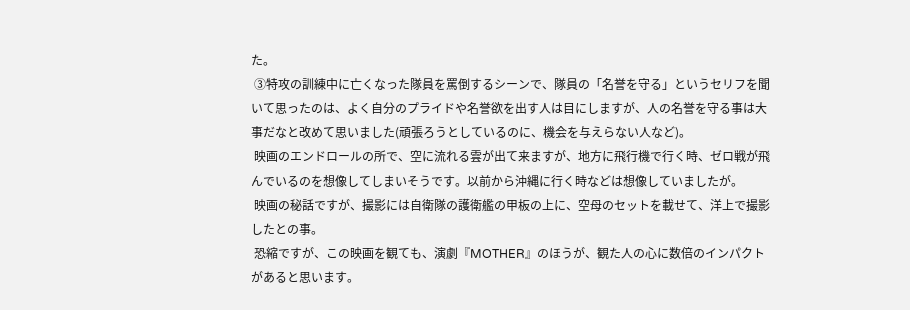た。
 ③特攻の訓練中に亡くなった隊員を罵倒するシーンで、隊員の「名誉を守る」というセリフを聞いて思ったのは、よく自分のプライドや名誉欲を出す人は目にしますが、人の名誉を守る事は大事だなと改めて思いました(頑張ろうとしているのに、機会を与えらない人など)。
 映画のエンドロールの所で、空に流れる雲が出て来ますが、地方に飛行機で行く時、ゼロ戦が飛んでいるのを想像してしまいそうです。以前から沖縄に行く時などは想像していましたが。
 映画の秘話ですが、撮影には自衛隊の護衛艦の甲板の上に、空母のセットを載せて、洋上で撮影したとの事。
 恐縮ですが、この映画を観ても、演劇『MOTHER』のほうが、観た人の心に数倍のインパクトがあると思います。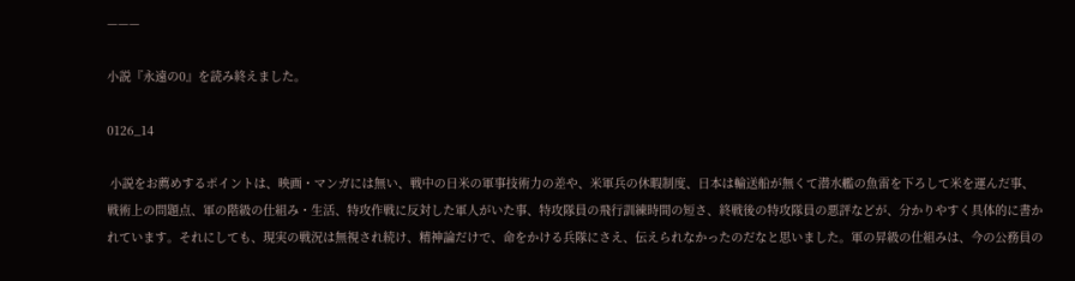———

小説『永遠の0』を読み終えました。

0126_14

 小説をお薦めするポイントは、映画・マンガには無い、戦中の日米の軍事技術力の差や、米軍兵の休暇制度、日本は輸送船が無くて潜水艦の魚雷を下ろして米を運んだ事、戦術上の問題点、軍の階級の仕組み・生活、特攻作戦に反対した軍人がいた事、特攻隊員の飛行訓練時間の短さ、終戦後の特攻隊員の悪評などが、分かりやすく具体的に書かれています。それにしても、現実の戦況は無視され続け、精神論だけで、命をかける兵隊にさえ、伝えられなかったのだなと思いました。軍の昇級の仕組みは、今の公務員の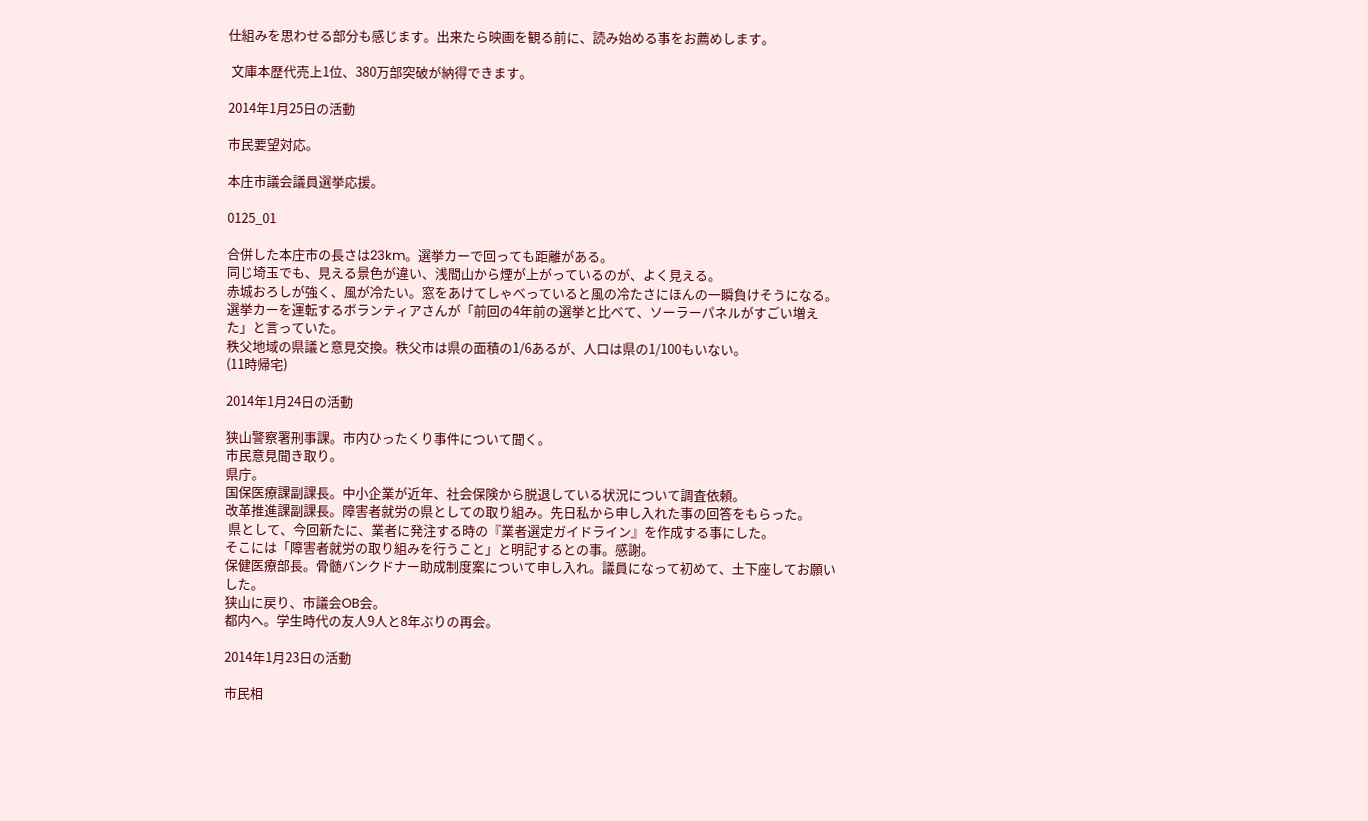仕組みを思わせる部分も感じます。出来たら映画を観る前に、読み始める事をお薦めします。

 文庫本歴代売上1位、380万部突破が納得できます。

2014年1月25日の活動

市民要望対応。

本庄市議会議員選挙応援。

0125_01

合併した本庄市の長さは23km。選挙カーで回っても距離がある。
同じ埼玉でも、見える景色が違い、浅間山から煙が上がっているのが、よく見える。
赤城おろしが強く、風が冷たい。窓をあけてしゃべっていると風の冷たさにほんの一瞬負けそうになる。
選挙カーを運転するボランティアさんが「前回の4年前の選挙と比べて、ソーラーパネルがすごい増えた」と言っていた。
秩父地域の県議と意見交換。秩父市は県の面積の1/6あるが、人口は県の1/100もいない。
(11時帰宅)

2014年1月24日の活動

狭山警察署刑事課。市内ひったくり事件について聞く。
市民意見聞き取り。
県庁。
国保医療課副課長。中小企業が近年、社会保険から脱退している状況について調査依頼。
改革推進課副課長。障害者就労の県としての取り組み。先日私から申し入れた事の回答をもらった。
 県として、今回新たに、業者に発注する時の『業者選定ガイドライン』を作成する事にした。
そこには「障害者就労の取り組みを行うこと」と明記するとの事。感謝。
保健医療部長。骨髄バンクドナー助成制度案について申し入れ。議員になって初めて、土下座してお願いした。
狭山に戻り、市議会OB会。
都内へ。学生時代の友人9人と8年ぶりの再会。

2014年1月23日の活動

市民相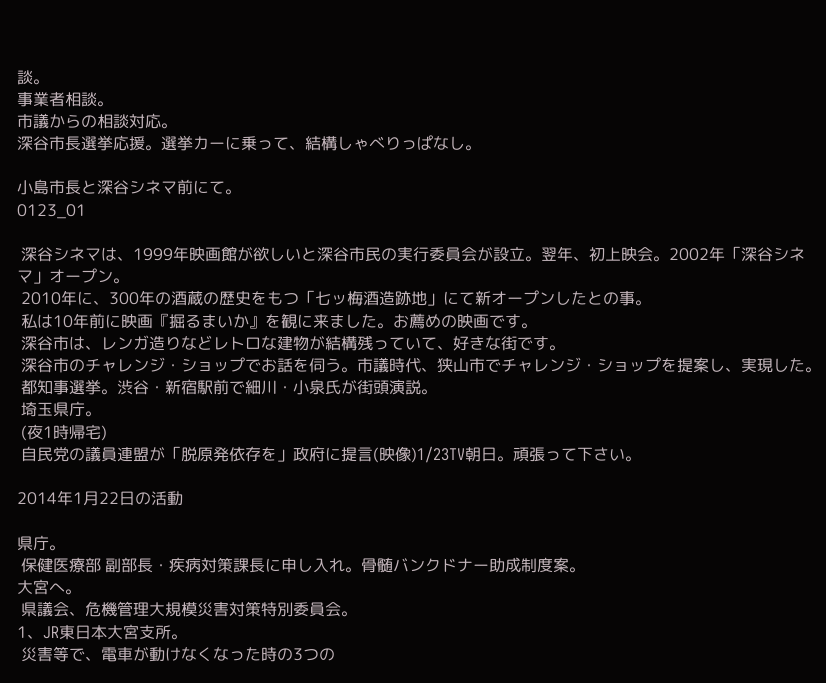談。
事業者相談。
市議からの相談対応。
深谷市長選挙応援。選挙カーに乗って、結構しゃべりっぱなし。

小島市長と深谷シネマ前にて。
0123_01

 深谷シネマは、1999年映画館が欲しいと深谷市民の実行委員会が設立。翌年、初上映会。2002年「深谷シネマ」オープン。
 2010年に、300年の酒蔵の歴史をもつ「七ッ梅酒造跡地」にて新オープンしたとの事。
 私は10年前に映画『掘るまいか』を観に来ました。お薦めの映画です。
 深谷市は、レンガ造りなどレトロな建物が結構残っていて、好きな街です。
 深谷市のチャレンジ・ショップでお話を伺う。市議時代、狭山市でチャレンジ・ショップを提案し、実現した。
 都知事選挙。渋谷・新宿駅前で細川・小泉氏が街頭演説。
 埼玉県庁。
 (夜1時帰宅)
 自民党の議員連盟が「脱原発依存を」政府に提言(映像)1/23TV朝日。頑張って下さい。

2014年1月22日の活動

県庁。
 保健医療部 副部長・疾病対策課長に申し入れ。骨髄バンクドナー助成制度案。
大宮へ。
 県議会、危機管理大規模災害対策特別委員会。
1、JR東日本大宮支所。
 災害等で、電車が動けなくなった時の3つの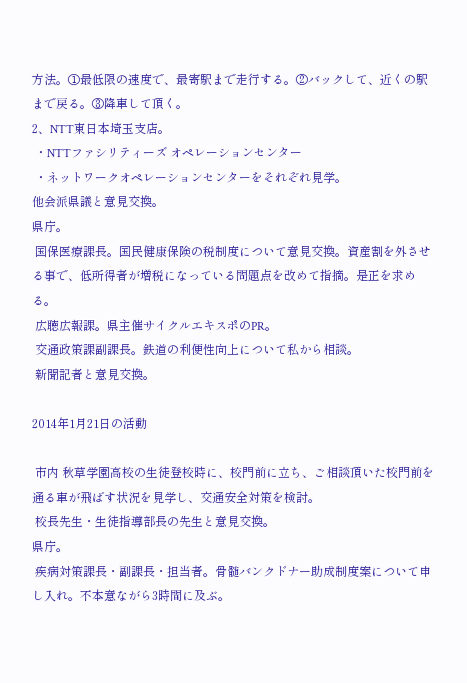方法。①最低限の速度で、最寄駅まで走行する。②バックして、近くの駅まで戻る。③降車して頂く。
2、NTT東日本埼玉支店。
 ・NTTファシリティーズ オペレーションセンター
 ・ネットワークオペレーションセンターをそれぞれ見学。
他会派県議と意見交換。
県庁。
 国保医療課長。国民健康保険の税制度について意見交換。資産割を外させる事で、低所得者が増税になっている問題点を改めて指摘。是正を求める。
 広聴広報課。県主催サイクルエキスポのPR。
 交通政策課副課長。鉄道の利便性向上について私から相談。
 新聞記者と意見交換。

2014年1月21日の活動

 市内 秋草学園高校の生徒登校時に、校門前に立ち、ご相談頂いた校門前を通る車が飛ばす状況を見学し、交通安全対策を検討。
 校長先生・生徒指導部長の先生と意見交換。
県庁。
 疾病対策課長・副課長・担当者。骨髄バンクドナー助成制度案について申し入れ。不本意ながら3時間に及ぶ。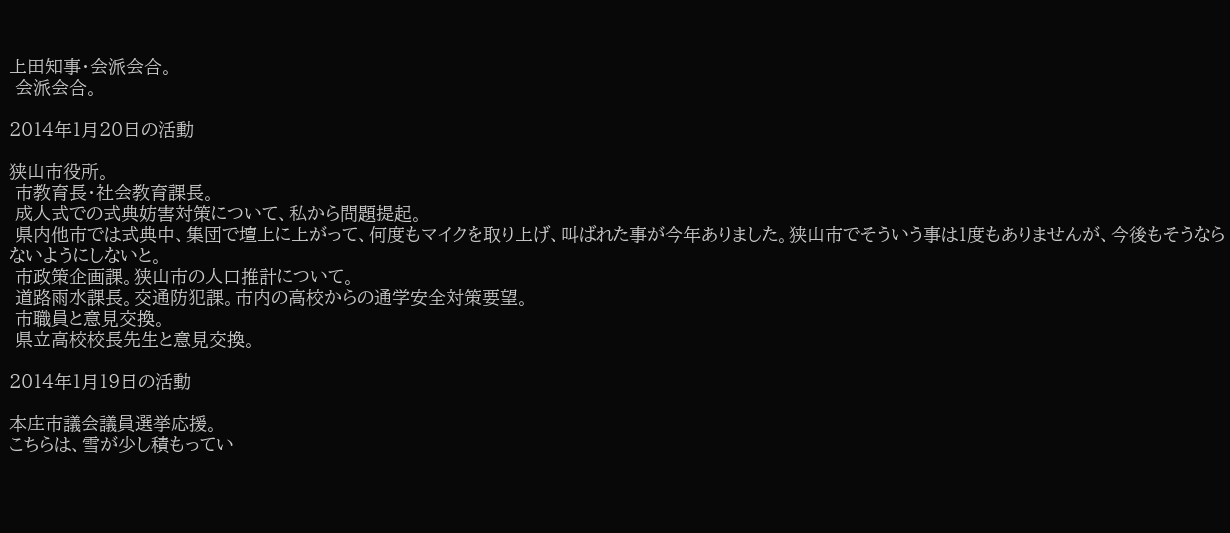上田知事・会派会合。
 会派会合。

2014年1月20日の活動

狭山市役所。
 市教育長・社会教育課長。
 成人式での式典妨害対策について、私から問題提起。
 県内他市では式典中、集団で壇上に上がって、何度もマイクを取り上げ、叫ばれた事が今年ありました。狭山市でそういう事は1度もありませんが、今後もそうならないようにしないと。
 市政策企画課。狭山市の人口推計について。
 道路雨水課長。交通防犯課。市内の高校からの通学安全対策要望。
 市職員と意見交換。
 県立高校校長先生と意見交換。

2014年1月19日の活動

本庄市議会議員選挙応援。
こちらは、雪が少し積もってい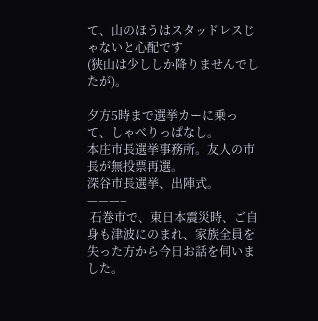て、山のほうはスタッドレスじゃないと心配です
(狭山は少ししか降りませんでしたが)。

夕方5時まで選挙カーに乗って、しゃべりっぱなし。
本庄市長選挙事務所。友人の市長が無投票再選。
深谷市長選挙、出陣式。
———–
 石巻市で、東日本震災時、ご自身も津波にのまれ、家族全員を失った方から今日お話を伺いました。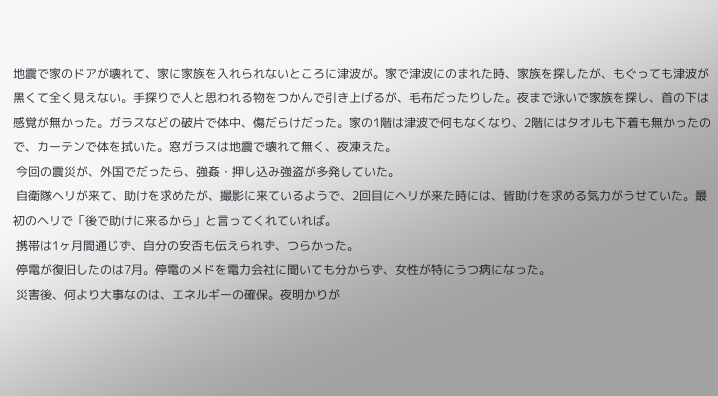地震で家のドアが壊れて、家に家族を入れられないところに津波が。家で津波にのまれた時、家族を探したが、もぐっても津波が黒くて全く見えない。手探りで人と思われる物をつかんで引き上げるが、毛布だったりした。夜まで泳いで家族を探し、首の下は感覚が無かった。ガラスなどの破片で体中、傷だらけだった。家の1階は津波で何もなくなり、2階にはタオルも下着も無かったので、カーテンで体を拭いた。窓ガラスは地震で壊れて無く、夜凍えた。
 今回の震災が、外国でだったら、強姦・押し込み強盗が多発していた。
 自衛隊ヘリが来て、助けを求めたが、撮影に来ているようで、2回目にヘリが来た時には、皆助けを求める気力がうせていた。最初のヘリで「後で助けに来るから」と言ってくれていれば。
 携帯は1ヶ月間通じず、自分の安否も伝えられず、つらかった。
 停電が復旧したのは7月。停電のメドを電力会社に聞いても分からず、女性が特にうつ病になった。
 災害後、何より大事なのは、エネルギーの確保。夜明かりが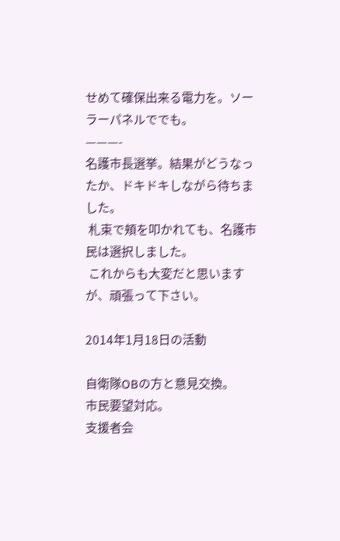せめて確保出来る電力を。ソーラーパネルででも。
———-
名護市長選挙。結果がどうなったか、ドキドキしながら待ちました。
 札束で頬を叩かれても、名護市民は選択しました。
 これからも大変だと思いますが、頑張って下さい。

2014年1月18日の活動

自衛隊OBの方と意見交換。
市民要望対応。
支援者会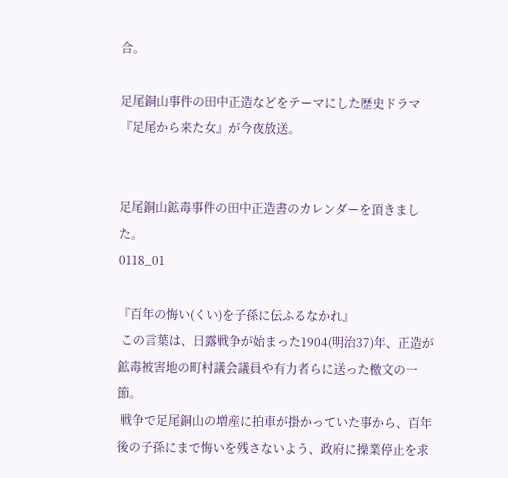合。

足尾銅山事件の田中正造などをテーマにした歴史ドラマ『足尾から来た女』が今夜放送。


足尾銅山鉱毒事件の田中正造書のカレンダーを頂きました。
0118_01

『百年の悔い(くい)を子孫に伝ふるなかれ』
 この言葉は、日露戦争が始まった1904(明治37)年、正造が鉱毒被害地の町村議会議員や有力者らに送った檄文の一節。
 戦争で足尾銅山の増産に拍車が掛かっていた事から、百年後の子孫にまで悔いを残さないよう、政府に操業停止を求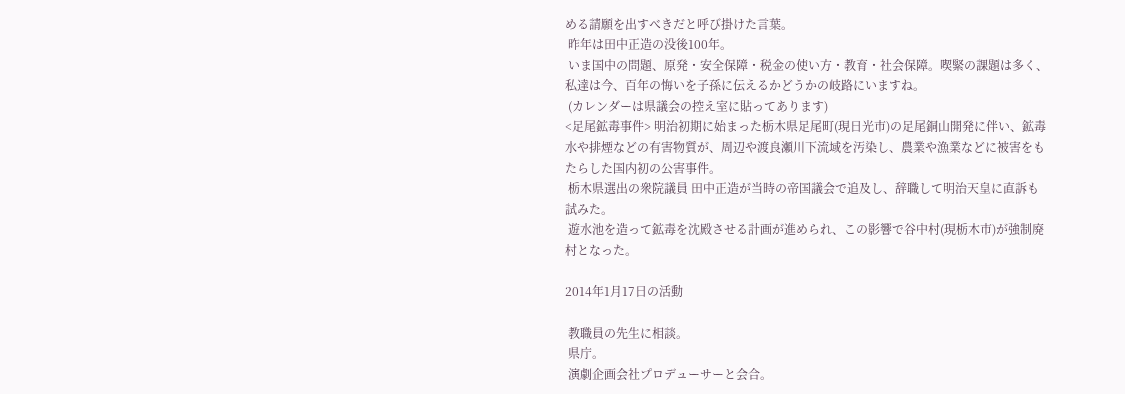める請願を出すべきだと呼び掛けた言葉。
 昨年は田中正造の没後100年。
 いま国中の問題、原発・安全保障・税金の使い方・教育・社会保障。喫緊の課題は多く、私達は今、百年の悔いを子孫に伝えるかどうかの岐路にいますね。
 (カレンダーは県議会の控え室に貼ってあります)
<足尾鉱毒事件> 明治初期に始まった栃木県足尾町(現日光市)の足尾銅山開発に伴い、鉱毒水や排煙などの有害物質が、周辺や渡良瀬川下流域を汚染し、農業や漁業などに被害をもたらした国内初の公害事件。
 栃木県選出の衆院議員 田中正造が当時の帝国議会で追及し、辞職して明治天皇に直訴も試みた。
 遊水池を造って鉱毒を沈殿させる計画が進められ、この影響で谷中村(現栃木市)が強制廃村となった。

2014年1月17日の活動

 教職員の先生に相談。
 県庁。
 演劇企画会社プロデューサーと会合。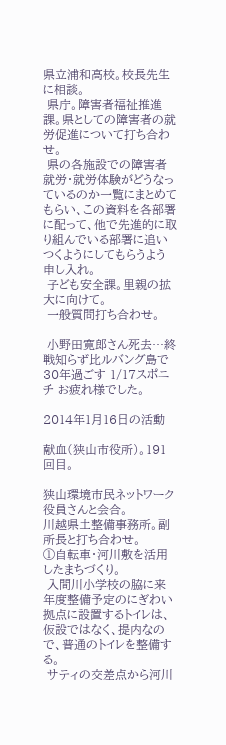県立浦和高校。校長先生に相談。
 県庁。障害者福祉推進課。県としての障害者の就労促進について打ち合わせ。
 県の各施設での障害者就労・就労体験がどうなっているのか一覧にまとめてもらい、この資料を各部署に配って、他で先進的に取り組んでいる部署に追いつくようにしてもらうよう申し入れ。
 子ども安全課。里親の拡大に向けて。
 一般質問打ち合わせ。

 小野田寛郎さん死去…終戦知らず比ルバング島で30年過ごす 1/17スポニチ お疲れ様でした。

2014年1月16日の活動

献血(狭山市役所)。191回目。

狭山環境市民ネットワーク役員さんと会合。
川越県土整備事務所。副所長と打ち合わせ。
①自転車・河川敷を活用したまちづくり。
 入間川小学校の脇に来年度整備予定のにぎわい拠点に設置するトイレは、仮設ではなく、提内なので、普通のトイレを整備する。
 サティの交差点から河川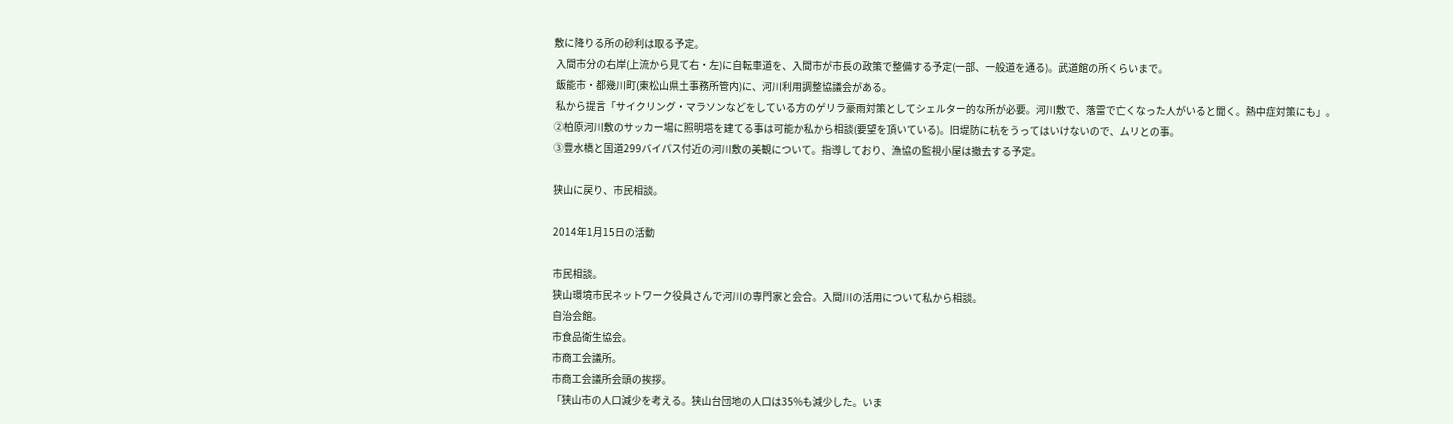敷に降りる所の砂利は取る予定。
 入間市分の右岸(上流から見て右・左)に自転車道を、入間市が市長の政策で整備する予定(一部、一般道を通る)。武道館の所くらいまで。
 飯能市・都幾川町(東松山県土事務所管内)に、河川利用調整協議会がある。
 私から提言「サイクリング・マラソンなどをしている方のゲリラ豪雨対策としてシェルター的な所が必要。河川敷で、落雷で亡くなった人がいると聞く。熱中症対策にも」。
②柏原河川敷のサッカー場に照明塔を建てる事は可能か私から相談(要望を頂いている)。旧堤防に杭をうってはいけないので、ムリとの事。
③豊水橋と国道299バイパス付近の河川敷の美観について。指導しており、漁協の監視小屋は撤去する予定。

狭山に戻り、市民相談。

2014年1月15日の活動

市民相談。
狭山環境市民ネットワーク役員さんで河川の専門家と会合。入間川の活用について私から相談。
自治会館。
市食品衛生協会。
市商工会議所。
市商工会議所会頭の挨拶。
「狭山市の人口減少を考える。狭山台団地の人口は35%も減少した。いま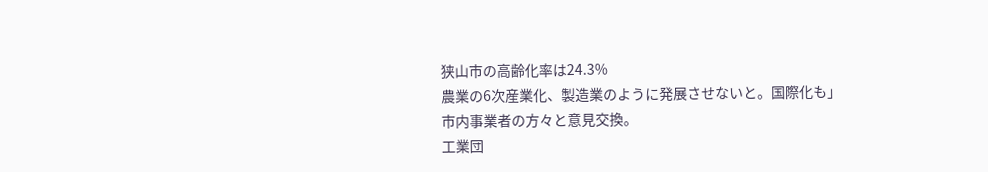狭山市の高齢化率は24.3%
農業の6次産業化、製造業のように発展させないと。国際化も」
市内事業者の方々と意見交換。
工業団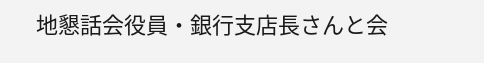地懇話会役員・銀行支店長さんと会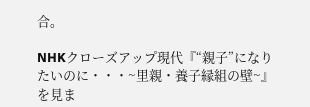合。

NHKクローズアップ現代『“親子”になりたいのに・・・~里親・養子縁組の壁~』を見ま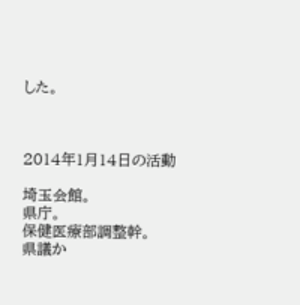した。



2014年1月14日の活動

埼玉会館。
県庁。
保健医療部調整幹。
県議か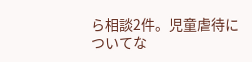ら相談2件。児童虐待についてな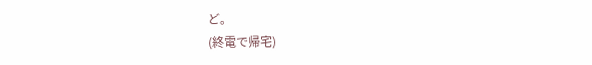ど。
(終電で帰宅)